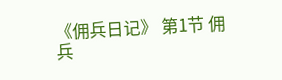《佣兵日记》 第1节 佣兵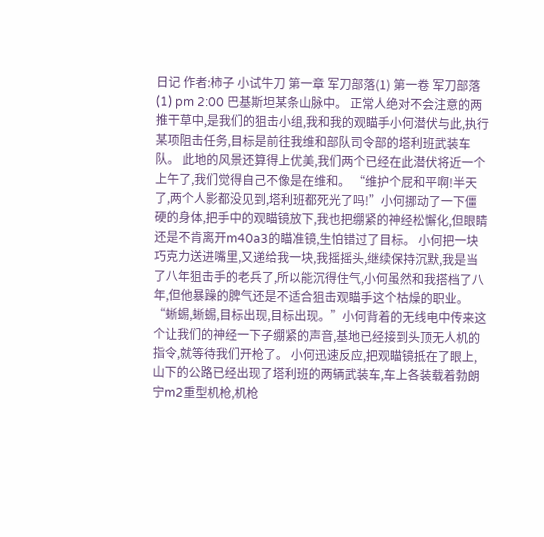日记 作者:柿子 小试牛刀 第一章 军刀部落(1) 第一卷 军刀部落(1) pm 2:00 巴基斯坦某条山脉中。 正常人绝对不会注意的两推干草中,是我们的狙击小组,我和我的观瞄手小何潜伏与此,执行某项阻击任务,目标是前往我维和部队司令部的塔利班武装车队。 此地的风景还算得上优美,我们两个已经在此潜伏将近一个上午了,我们觉得自己不像是在维和。 “维护个屁和平啊!半天了,两个人影都没见到,塔利班都死光了吗!”小何挪动了一下僵硬的身体,把手中的观瞄镜放下,我也把绷紧的神经松懈化,但眼睛还是不肯离开m40a3的瞄准镜,生怕错过了目标。 小何把一块巧克力送进嘴里,又递给我一块,我摇摇头,继续保持沉默,我是当了八年狙击手的老兵了,所以能沉得住气,小何虽然和我搭档了八年,但他暴躁的脾气还是不适合狙击观瞄手这个枯燥的职业。 “蜥蜴,蜥蜴,目标出现,目标出现。”小何背着的无线电中传来这个让我们的神经一下子绷紧的声音,基地已经接到头顶无人机的指令,就等待我们开枪了。 小何迅速反应,把观瞄镜抵在了眼上,山下的公路已经出现了塔利班的两辆武装车,车上各装载着勃朗宁m2重型机枪,机枪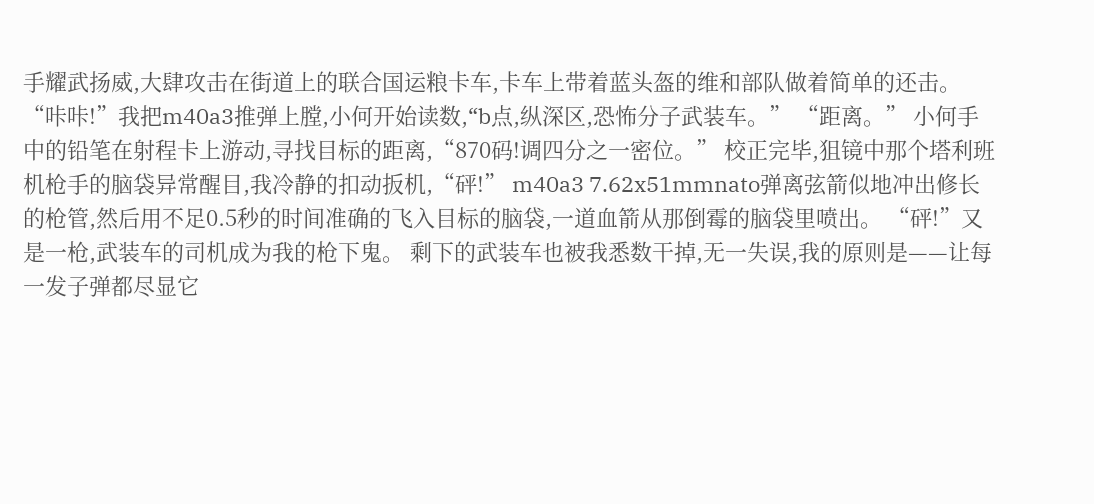手耀武扬威,大肆攻击在街道上的联合国运粮卡车,卡车上带着蓝头盔的维和部队做着简单的还击。 “咔咔!”我把m40a3推弹上膛,小何开始读数,“b点,纵深区,恐怖分子武装车。” “距离。” 小何手中的铅笔在射程卡上游动,寻找目标的距离,“870码!调四分之一密位。” 校正完毕,狙镜中那个塔利班机枪手的脑袋异常醒目,我冷静的扣动扳机,“砰!” m40a3 7.62x51mmnato弹离弦箭似地冲出修长的枪管,然后用不足0.5秒的时间准确的飞入目标的脑袋,一道血箭从那倒霉的脑袋里喷出。 “砰!”又是一枪,武装车的司机成为我的枪下鬼。 剩下的武装车也被我悉数干掉,无一失误,我的原则是——让每一发子弹都尽显它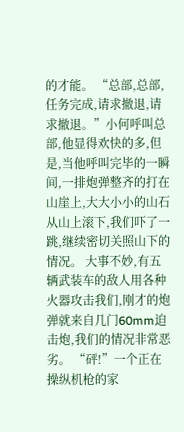的才能。 “总部,总部,任务完成,请求撤退,请求撤退。”小何呼叫总部,他显得欢快的多,但是,当他呼叫完毕的一瞬间,一排炮弹整齐的打在山崖上,大大小小的山石从山上滚下,我们吓了一跳,继续密切关照山下的情况。 大事不妙,有五辆武装车的敌人用各种火器攻击我们,刚才的炮弹就来自几门60mm迫击炮,我们的情况非常恶劣。 “砰!”一个正在操纵机枪的家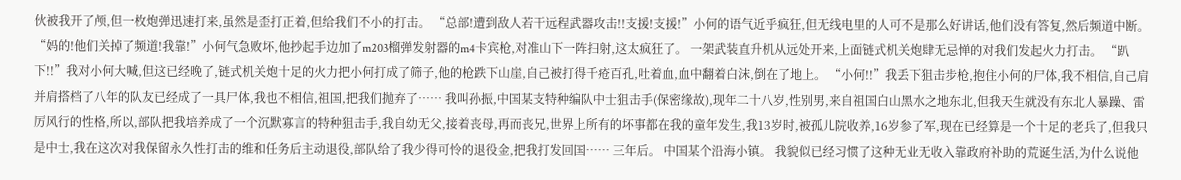伙被我开了颅,但一枚炮弹迅速打来,虽然是歪打正着,但给我们不小的打击。 “总部!遭到敌人若干远程武器攻击!!支援!支援!”小何的语气近乎疯狂,但无线电里的人可不是那么好讲话,他们没有答复,然后频道中断。 “妈的!他们关掉了频道!我靠!”小何气急败坏,他抄起手边加了m203榴弹发射器的m4卡宾枪,对准山下一阵扫射,这太疯狂了。 一架武装直升机从远处开来,上面链式机关炮肆无忌惮的对我们发起火力打击。 “趴下!!”我对小何大喊,但这已经晚了,链式机关炮十足的火力把小何打成了筛子,他的枪跌下山崖,自己被打得千疮百孔,吐着血,血中翻着白沫,倒在了地上。 “小何!!”我丢下狙击步枪,抱住小何的尸体,我不相信,自己肩并肩搭档了八年的队友已经成了一具尸体,我也不相信,祖国,把我们抛弃了…… 我叫孙振,中国某支特种编队中士狙击手(保密缘故),现年二十八岁,性别男,来自祖国白山黑水之地东北,但我天生就没有东北人暴躁、雷厉风行的性格,所以,部队把我培养成了一个沉默寡言的特种狙击手,我自幼无父,接着丧母,再而丧兄,世界上所有的坏事都在我的童年发生,我13岁时,被孤儿院收养,16岁参了军,现在已经算是一个十足的老兵了,但我只是中士,我在这次对我保留永久性打击的维和任务后主动退役,部队给了我少得可怜的退役金,把我打发回国…… 三年后。 中国某个沿海小镇。 我貌似已经习惯了这种无业无收入靠政府补助的荒诞生活,为什么说他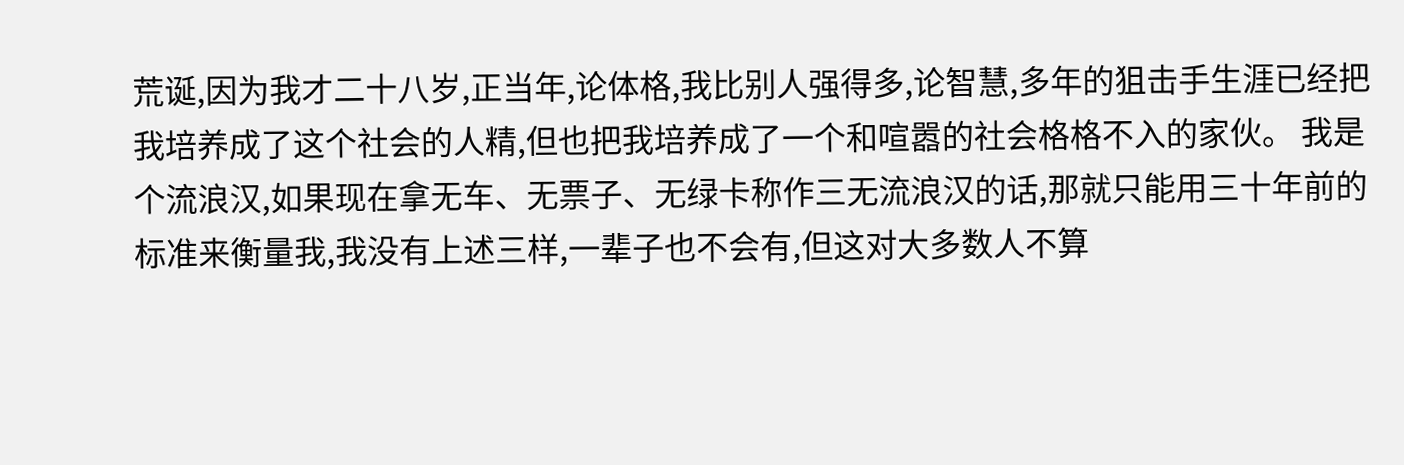荒诞,因为我才二十八岁,正当年,论体格,我比别人强得多,论智慧,多年的狙击手生涯已经把我培养成了这个社会的人精,但也把我培养成了一个和喧嚣的社会格格不入的家伙。 我是个流浪汉,如果现在拿无车、无票子、无绿卡称作三无流浪汉的话,那就只能用三十年前的标准来衡量我,我没有上述三样,一辈子也不会有,但这对大多数人不算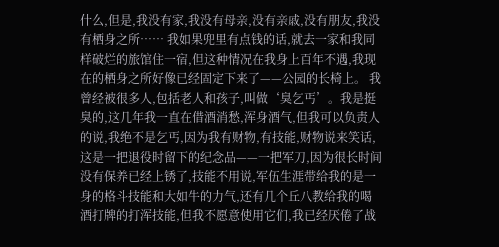什么,但是,我没有家,我没有母亲,没有亲戚,没有朋友,我没有栖身之所…… 我如果兜里有点钱的话,就去一家和我同样破烂的旅馆住一宿,但这种情况在我身上百年不遇,我现在的栖身之所好像已经固定下来了——公园的长椅上。 我曾经被很多人,包括老人和孩子,叫做‘臭乞丐’。我是挺臭的,这几年我一直在借酒消愁,浑身酒气,但我可以负责人的说,我绝不是乞丐,因为我有财物,有技能,财物说来笑话,这是一把退役时留下的纪念品——一把军刀,因为很长时间没有保养已经上锈了,技能不用说,军伍生涯带给我的是一身的格斗技能和大如牛的力气,还有几个丘八教给我的喝酒打牌的打浑技能,但我不愿意使用它们,我已经厌倦了战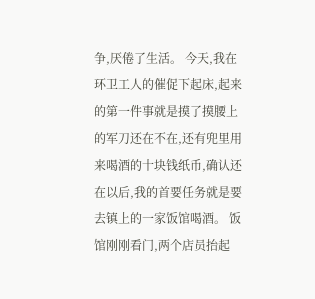争,厌倦了生活。 今天,我在环卫工人的催促下起床,起来的第一件事就是摸了摸腰上的军刀还在不在,还有兜里用来喝酒的十块钱纸币,确认还在以后,我的首要任务就是要去镇上的一家饭馆喝酒。 饭馆刚刚看门,两个店员抬起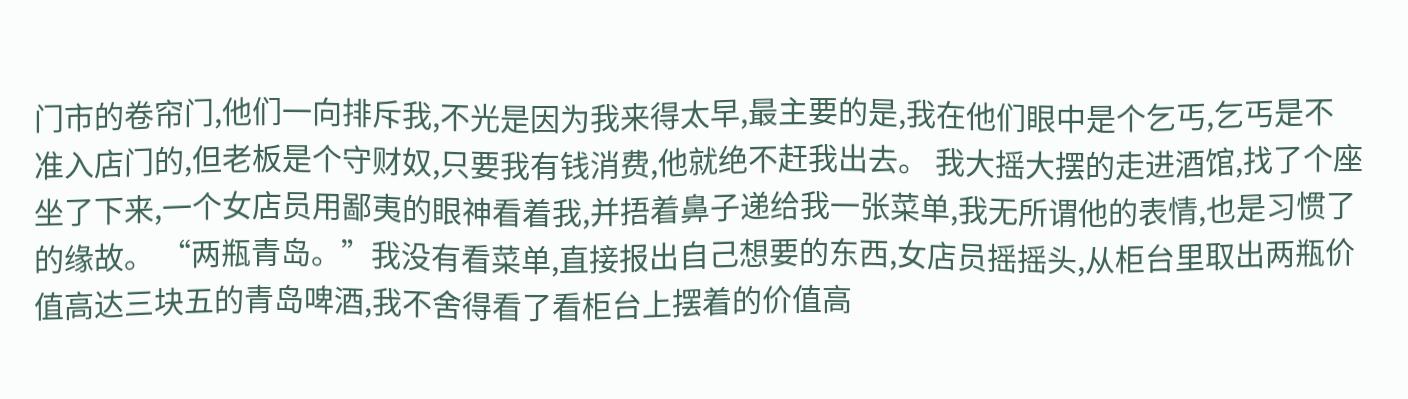门市的卷帘门,他们一向排斥我,不光是因为我来得太早,最主要的是,我在他们眼中是个乞丐,乞丐是不准入店门的,但老板是个守财奴,只要我有钱消费,他就绝不赶我出去。 我大摇大摆的走进酒馆,找了个座坐了下来,一个女店员用鄙夷的眼神看着我,并捂着鼻子递给我一张菜单,我无所谓他的表情,也是习惯了的缘故。 “两瓶青岛。”我没有看菜单,直接报出自己想要的东西,女店员摇摇头,从柜台里取出两瓶价值高达三块五的青岛啤酒,我不舍得看了看柜台上摆着的价值高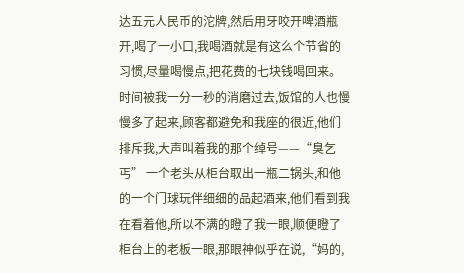达五元人民币的沱牌,然后用牙咬开啤酒瓶开,喝了一小口,我喝酒就是有这么个节省的习惯,尽量喝慢点,把花费的七块钱喝回来。 时间被我一分一秒的消磨过去,饭馆的人也慢慢多了起来,顾客都避免和我座的很近,他们排斥我,大声叫着我的那个绰号——“臭乞丐” 一个老头从柜台取出一瓶二锅头,和他的一个门球玩伴细细的品起酒来,他们看到我在看着他,所以不满的瞪了我一眼,顺便瞪了柜台上的老板一眼,那眼神似乎在说,“妈的,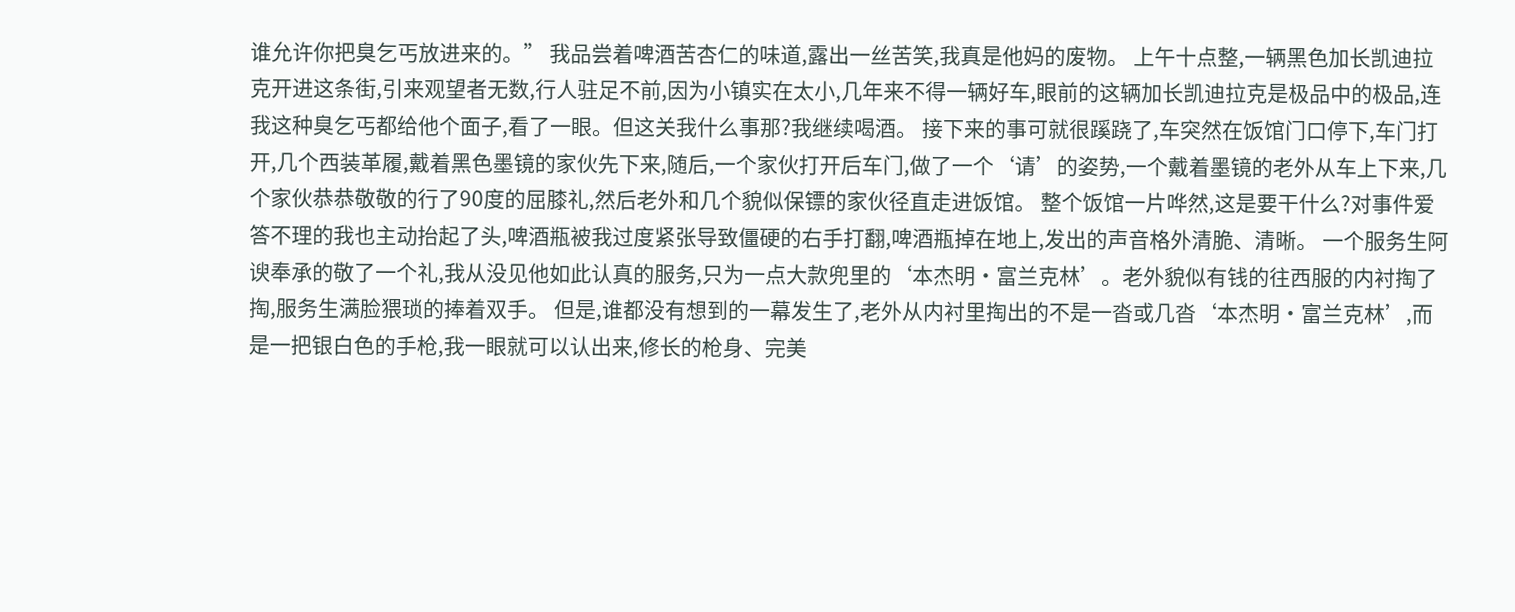谁允许你把臭乞丐放进来的。” 我品尝着啤酒苦杏仁的味道,露出一丝苦笑,我真是他妈的废物。 上午十点整,一辆黑色加长凯迪拉克开进这条街,引来观望者无数,行人驻足不前,因为小镇实在太小,几年来不得一辆好车,眼前的这辆加长凯迪拉克是极品中的极品,连我这种臭乞丐都给他个面子,看了一眼。但这关我什么事那?我继续喝酒。 接下来的事可就很蹊跷了,车突然在饭馆门口停下,车门打开,几个西装革履,戴着黑色墨镜的家伙先下来,随后,一个家伙打开后车门,做了一个‘请’的姿势,一个戴着墨镜的老外从车上下来,几个家伙恭恭敬敬的行了90度的屈膝礼,然后老外和几个貌似保镖的家伙径直走进饭馆。 整个饭馆一片哗然,这是要干什么?对事件爱答不理的我也主动抬起了头,啤酒瓶被我过度紧张导致僵硬的右手打翻,啤酒瓶掉在地上,发出的声音格外清脆、清晰。 一个服务生阿谀奉承的敬了一个礼,我从没见他如此认真的服务,只为一点大款兜里的‘本杰明·富兰克林’。老外貌似有钱的往西服的内衬掏了掏,服务生满脸猥琐的捧着双手。 但是,谁都没有想到的一幕发生了,老外从内衬里掏出的不是一沓或几沓‘本杰明·富兰克林’,而是一把银白色的手枪,我一眼就可以认出来,修长的枪身、完美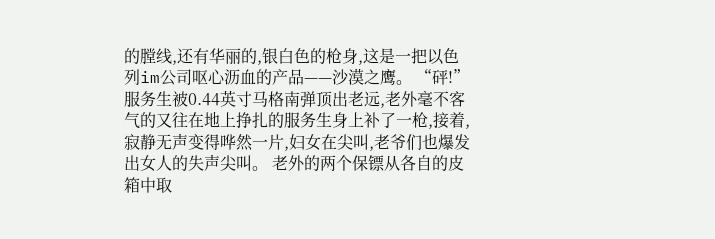的膛线,还有华丽的,银白色的枪身,这是一把以色列im公司呕心沥血的产品——沙漠之鹰。 “砰!”服务生被0.44英寸马格南弹顶出老远,老外毫不客气的又往在地上挣扎的服务生身上补了一枪,接着,寂静无声变得哗然一片,妇女在尖叫,老爷们也爆发出女人的失声尖叫。 老外的两个保镖从各自的皮箱中取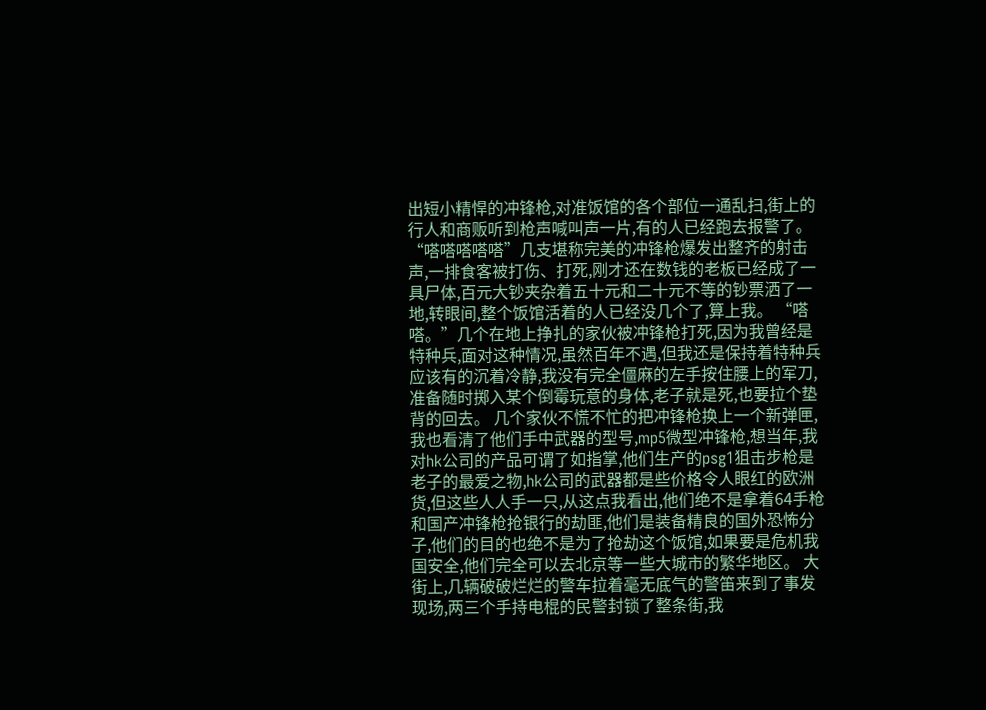出短小精悍的冲锋枪,对准饭馆的各个部位一通乱扫,街上的行人和商贩听到枪声喊叫声一片,有的人已经跑去报警了。 “嗒嗒嗒嗒嗒”几支堪称完美的冲锋枪爆发出整齐的射击声,一排食客被打伤、打死,刚才还在数钱的老板已经成了一具尸体,百元大钞夹杂着五十元和二十元不等的钞票洒了一地,转眼间,整个饭馆活着的人已经没几个了,算上我。 “嗒嗒。”几个在地上挣扎的家伙被冲锋枪打死,因为我曾经是特种兵,面对这种情况,虽然百年不遇,但我还是保持着特种兵应该有的沉着冷静,我没有完全僵麻的左手按住腰上的军刀,准备随时掷入某个倒霉玩意的身体,老子就是死,也要拉个垫背的回去。 几个家伙不慌不忙的把冲锋枪换上一个新弹匣,我也看清了他们手中武器的型号,mp5微型冲锋枪,想当年,我对hk公司的产品可谓了如指掌,他们生产的psg1狙击步枪是老子的最爱之物,hk公司的武器都是些价格令人眼红的欧洲货,但这些人人手一只,从这点我看出,他们绝不是拿着64手枪和国产冲锋枪抢银行的劫匪,他们是装备精良的国外恐怖分子,他们的目的也绝不是为了抢劫这个饭馆,如果要是危机我国安全,他们完全可以去北京等一些大城市的繁华地区。 大街上,几辆破破烂烂的警车拉着毫无底气的警笛来到了事发现场,两三个手持电棍的民警封锁了整条街,我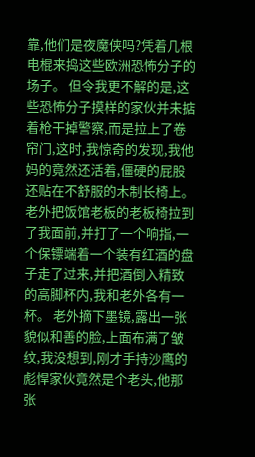靠,他们是夜魔侠吗?凭着几根电棍来捣这些欧洲恐怖分子的场子。 但令我更不解的是,这些恐怖分子摸样的家伙并未掂着枪干掉警察,而是拉上了卷帘门,这时,我惊奇的发现,我他妈的竟然还活着,僵硬的屁股还贴在不舒服的木制长椅上。 老外把饭馆老板的老板椅拉到了我面前,并打了一个响指,一个保镖端着一个装有红酒的盘子走了过来,并把酒倒入精致的高脚杯内,我和老外各有一杯。 老外摘下墨镜,露出一张貌似和善的脸,上面布满了皱纹,我没想到,刚才手持沙鹰的彪悍家伙竟然是个老头,他那张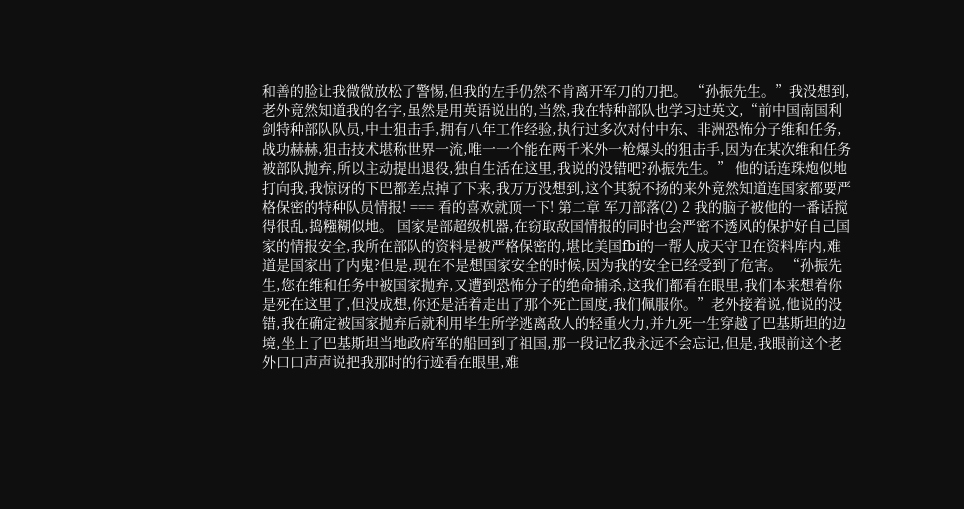和善的脸让我微微放松了警惕,但我的左手仍然不肯离开军刀的刀把。 “孙振先生。”我没想到,老外竟然知道我的名字,虽然是用英语说出的,当然,我在特种部队也学习过英文,“前中国南国利剑特种部队队员,中士狙击手,拥有八年工作经验,执行过多次对付中东、非洲恐怖分子维和任务,战功赫赫,狙击技术堪称世界一流,唯一一个能在两千米外一枪爆头的狙击手,因为在某次维和任务被部队抛弃,所以主动提出退役,独自生活在这里,我说的没错吧?孙振先生。” 他的话连珠炮似地打向我,我惊讶的下巴都差点掉了下来,我万万没想到,这个其貌不扬的来外竟然知道连国家都要严格保密的特种队员情报! === 看的喜欢就顶一下! 第二章 军刀部落(2) 2 我的脑子被他的一番话搅得很乱,捣糨糊似地。 国家是部超级机器,在窃取敌国情报的同时也会严密不透风的保护好自己国家的情报安全,我所在部队的资料是被严格保密的,堪比美国fbi的一帮人成天守卫在资料库内,难道是国家出了内鬼?但是,现在不是想国家安全的时候,因为我的安全已经受到了危害。 “孙振先生,您在维和任务中被国家抛弃,又遭到恐怖分子的绝命捕杀,这我们都看在眼里,我们本来想着你是死在这里了,但没成想,你还是活着走出了那个死亡国度,我们佩服你。”老外接着说,他说的没错,我在确定被国家抛弃后就利用毕生所学逃离敌人的轻重火力,并九死一生穿越了巴基斯坦的边境,坐上了巴基斯坦当地政府军的船回到了祖国,那一段记忆我永远不会忘记,但是,我眼前这个老外口口声声说把我那时的行迹看在眼里,难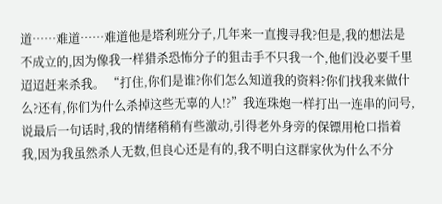道……难道……难道他是塔利班分子,几年来一直搜寻我?但是,我的想法是不成立的,因为像我一样猎杀恐怖分子的狙击手不只我一个,他们没必要千里迢迢赶来杀我。 “打住,你们是谁?你们怎么知道我的资料?你们找我来做什么?还有,你们为什么杀掉这些无辜的人!?”我连珠炮一样打出一连串的问号,说最后一句话时,我的情绪稍稍有些激动,引得老外身旁的保镖用枪口指着我,因为我虽然杀人无数,但良心还是有的,我不明白这群家伙为什么不分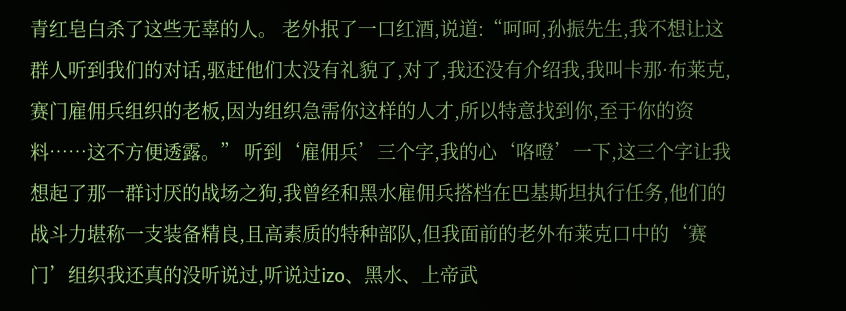青红皂白杀了这些无辜的人。 老外抿了一口红酒,说道:“呵呵,孙振先生,我不想让这群人听到我们的对话,驱赶他们太没有礼貌了,对了,我还没有介绍我,我叫卡那·布莱克,赛门雇佣兵组织的老板,因为组织急需你这样的人才,所以特意找到你,至于你的资料……这不方便透露。” 听到‘雇佣兵’三个字,我的心‘咯噔’一下,这三个字让我想起了那一群讨厌的战场之狗,我曾经和黑水雇佣兵搭档在巴基斯坦执行任务,他们的战斗力堪称一支装备精良,且高素质的特种部队,但我面前的老外布莱克口中的‘赛门’组织我还真的没听说过,听说过izo、黑水、上帝武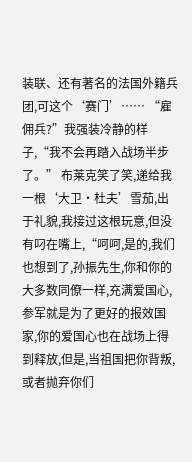装联、还有著名的法国外籍兵团,可这个‘赛门’…… “雇佣兵?”我强装冷静的样子,“我不会再踏入战场半步了。” 布莱克笑了笑,递给我一根‘大卫·杜夫’雪茄,出于礼貌,我接过这根玩意,但没有叼在嘴上,“呵呵,是的,我们也想到了,孙振先生,你和你的大多数同僚一样,充满爱国心,参军就是为了更好的报效国家,你的爱国心也在战场上得到释放,但是,当祖国把你背叛,或者抛弃你们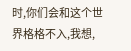时,你们会和这个世界格格不入,我想,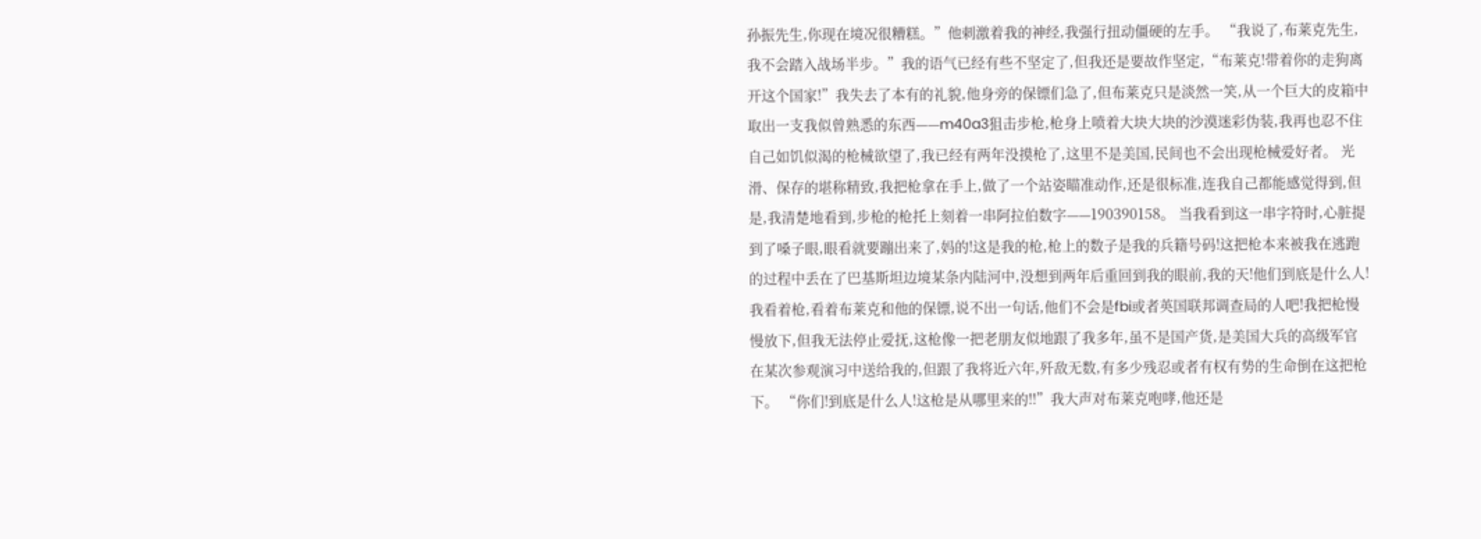孙振先生,你现在境况很糟糕。”他刺激着我的神经,我强行扭动僵硬的左手。 “我说了,布莱克先生,我不会踏入战场半步。”我的语气已经有些不坚定了,但我还是要故作坚定,“布莱克!带着你的走狗离开这个国家!”我失去了本有的礼貌,他身旁的保镖们急了,但布莱克只是淡然一笑,从一个巨大的皮箱中取出一支我似曾熟悉的东西——m40a3狙击步枪,枪身上喷着大块大块的沙漠迷彩伪装,我再也忍不住自己如饥似渴的枪械欲望了,我已经有两年没摸枪了,这里不是美国,民间也不会出现枪械爱好者。 光滑、保存的堪称精致,我把枪拿在手上,做了一个站姿瞄准动作,还是很标准,连我自己都能感觉得到,但是,我清楚地看到,步枪的枪托上刻着一串阿拉伯数字——190390158。 当我看到这一串字符时,心脏提到了嗓子眼,眼看就要蹦出来了,妈的!这是我的枪,枪上的数子是我的兵籍号码!这把枪本来被我在逃跑的过程中丢在了巴基斯坦边境某条内陆河中,没想到两年后重回到我的眼前,我的天!他们到底是什么人! 我看着枪,看着布莱克和他的保镖,说不出一句话,他们不会是fbi或者英国联邦调查局的人吧!我把枪慢慢放下,但我无法停止爱抚,这枪像一把老朋友似地跟了我多年,虽不是国产货,是美国大兵的高级军官在某次参观演习中送给我的,但跟了我将近六年,歼敌无数,有多少残忍或者有权有势的生命倒在这把枪下。 “你们!到底是什么人!这枪是从哪里来的!!”我大声对布莱克咆哮,他还是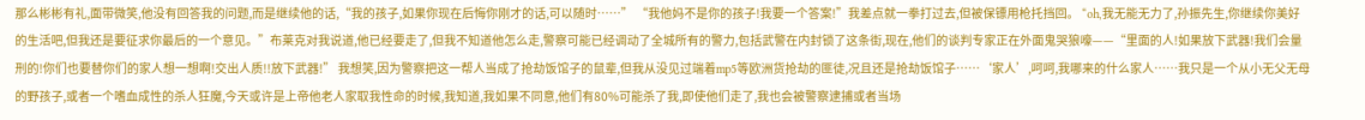那么彬彬有礼,面带微笑,他没有回答我的问题,而是继续他的话,“我的孩子,如果你现在后悔你刚才的话,可以随时……” “我他妈不是你的孩子!我要一个答案!”我差点就一拳打过去,但被保镖用枪托挡回。 “oh,我无能无力了,孙振先生,你继续你美好的生活吧,但我还是要征求你最后的一个意见。”布莱克对我说道,他已经要走了,但我不知道他怎么走,警察可能已经调动了全城所有的警力,包括武警在内封锁了这条街,现在,他们的谈判专家正在外面鬼哭狼嚎——“里面的人!如果放下武器!我们会量刑的!你们也要替你们的家人想一想啊!交出人质!!放下武器!” 我想笑,因为警察把这一帮人当成了抢劫饭馆子的鼠辈,但我从没见过端着mp5等欧洲货抢劫的匪徒,况且还是抢劫饭馆子……‘家人’,呵呵,我哪来的什么家人……我只是一个从小无父无母的野孩子,或者一个嗜血成性的杀人狂魔,今天或许是上帝他老人家取我性命的时候,我知道,我如果不同意,他们有80%可能杀了我,即使他们走了,我也会被警察逮捕或者当场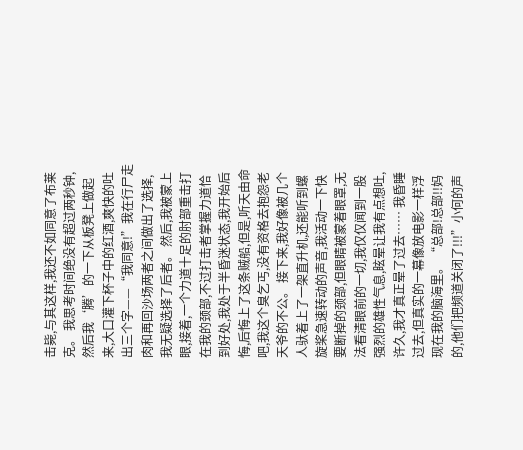击毙,与其这样,我还不如同意了布莱克。 我思考时间绝没有超过两秒钟,然后我‘腾’的一下从板凳上做起来,大口灌下杯子中的红酒,爽快的吐出三个字——“我同意!”我在行尸走肉和再回沙场两者之间做出了选择,我无疑选择了后者。 然后,我被蒙上眼,接着,一个力道十足的肘部重击打在我的颈部,不过打击者掌握力道恰到好处,我处于半昏迷状态,我开始后悔,后悔上了这条贼船,但是,听天由命吧,我这个臭乞丐,没有资格去抱怨老天爷的不公。 接下来,我好像被几个人驮着上了一架直升机,还能听到螺旋桨急速转动的声音,我活动一下快要断掉的颈部,但眼睛被蒙着眼罩,无法看清眼前的一切,我仅仅闻到一股强烈的雄性气息,眩晕让我有点想吐,许久,我才真正晕了过去…… 我昏睡过去,但真实的一幕像放电影一样浮现在我的脑海里。 “总部!总部!!妈的,他们把频道关闭了!!!”小何的声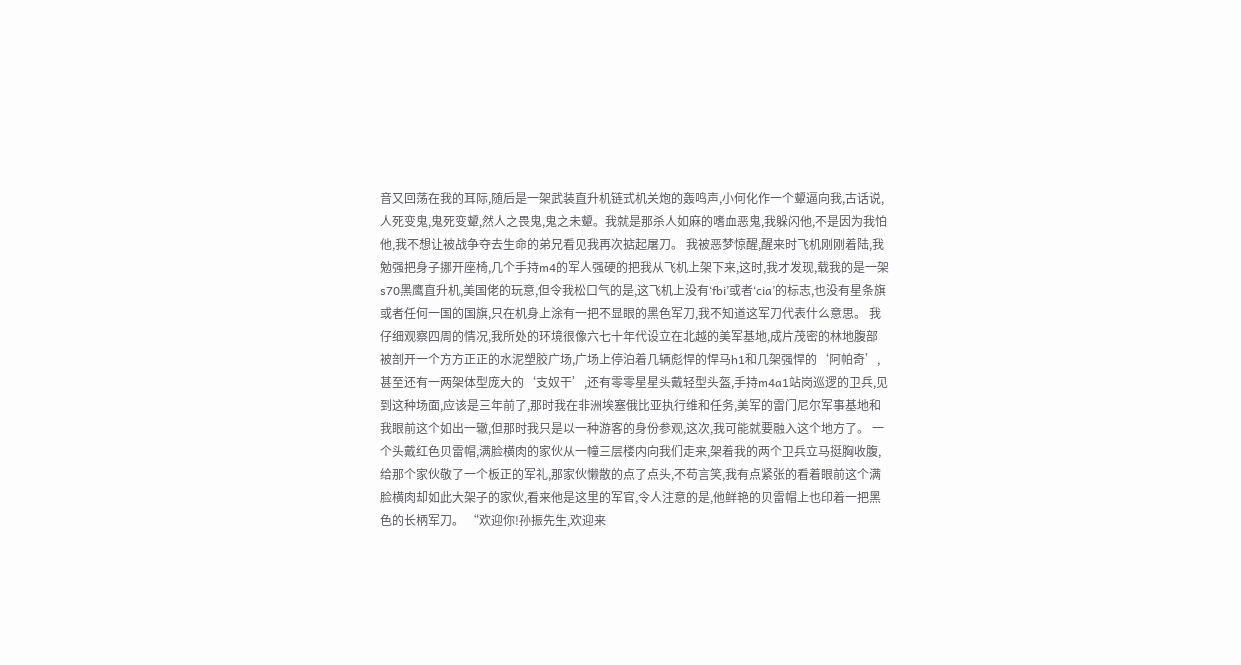音又回荡在我的耳际,随后是一架武装直升机链式机关炮的轰鸣声,小何化作一个顰逼向我,古话说,人死变鬼,鬼死变顰,然人之畏鬼,鬼之未顰。我就是那杀人如麻的嗜血恶鬼,我躲闪他,不是因为我怕他,我不想让被战争夺去生命的弟兄看见我再次掂起屠刀。 我被恶梦惊醒,醒来时飞机刚刚着陆,我勉强把身子挪开座椅,几个手持m4的军人强硬的把我从飞机上架下来,这时,我才发现,载我的是一架s70黑鹰直升机,美国佬的玩意,但令我松口气的是,这飞机上没有‘fbi’或者‘cia’的标志,也没有星条旗或者任何一国的国旗,只在机身上涂有一把不显眼的黑色军刀,我不知道这军刀代表什么意思。 我仔细观察四周的情况,我所处的环境很像六七十年代设立在北越的美军基地,成片茂密的林地腹部被剖开一个方方正正的水泥塑胶广场,广场上停泊着几辆彪悍的悍马h1和几架强悍的‘阿帕奇’,甚至还有一两架体型庞大的‘支奴干’,还有零零星星头戴轻型头盔,手持m4a1站岗巡逻的卫兵,见到这种场面,应该是三年前了,那时我在非洲埃塞俄比亚执行维和任务,美军的雷门尼尔军事基地和我眼前这个如出一辙,但那时我只是以一种游客的身份参观,这次,我可能就要融入这个地方了。 一个头戴红色贝雷帽,满脸横肉的家伙从一幢三层楼内向我们走来,架着我的两个卫兵立马挺胸收腹,给那个家伙敬了一个板正的军礼,那家伙懒散的点了点头,不苟言笑,我有点紧张的看着眼前这个满脸横肉却如此大架子的家伙,看来他是这里的军官,令人注意的是,他鲜艳的贝雷帽上也印着一把黑色的长柄军刀。 “欢迎你!孙振先生,欢迎来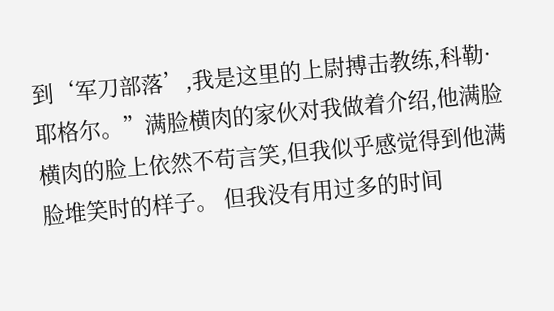到‘军刀部落’,我是这里的上尉搏击教练,科勒·耶格尔。”满脸横肉的家伙对我做着介绍,他满脸横肉的脸上依然不苟言笑,但我似乎感觉得到他满脸堆笑时的样子。 但我没有用过多的时间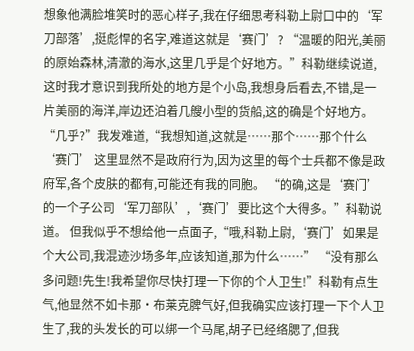想象他满脸堆笑时的恶心样子,我在仔细思考科勒上尉口中的‘军刀部落’,挺彪悍的名字,难道这就是‘赛门’? “温暖的阳光,美丽的原始森林,清澈的海水,这里几乎是个好地方。”科勒继续说道,这时我才意识到我所处的地方是个小岛,我想身后看去,不错,是一片美丽的海洋,岸边还泊着几艘小型的货船,这的确是个好地方。 “几乎?”我发难道,“我想知道,这就是……那个……那个什么‘赛门’ 这里显然不是政府行为,因为这里的每个士兵都不像是政府军,各个皮肤的都有,可能还有我的同胞。 “的确,这是‘赛门’的一个子公司‘军刀部队’,‘赛门’要比这个大得多。”科勒说道。 但我似乎不想给他一点面子,“哦,科勒上尉,‘赛门’如果是个大公司,我混迹沙场多年,应该知道,那为什么……” “没有那么多问题!先生!我希望你尽快打理一下你的个人卫生!”科勒有点生气,他显然不如卡那·布莱克脾气好,但我确实应该打理一下个人卫生了,我的头发长的可以绑一个马尾,胡子已经络腮了,但我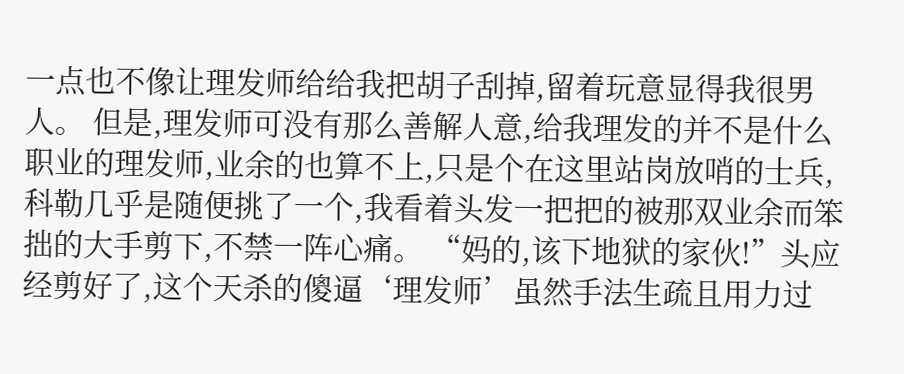一点也不像让理发师给给我把胡子刮掉,留着玩意显得我很男人。 但是,理发师可没有那么善解人意,给我理发的并不是什么职业的理发师,业余的也算不上,只是个在这里站岗放哨的士兵,科勒几乎是随便挑了一个,我看着头发一把把的被那双业余而笨拙的大手剪下,不禁一阵心痛。 “妈的,该下地狱的家伙!”头应经剪好了,这个天杀的傻逼‘理发师’虽然手法生疏且用力过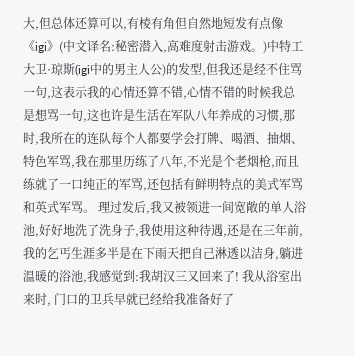大,但总体还算可以,有棱有角但自然地短发有点像《igi》(中文译名:秘密潜入,高难度射击游戏。)中特工大卫·琼斯(igi中的男主人公)的发型,但我还是经不住骂一句,这表示我的心情还算不错,心情不错的时候我总是想骂一句,这也许是生活在军队八年养成的习惯,那时,我所在的连队每个人都要学会打牌、喝酒、抽烟、特色军骂,我在那里历练了八年,不光是个老烟枪,而且练就了一口纯正的军骂,还包括有鲜明特点的美式军骂和英式军骂。 理过发后,我又被领进一间宽敞的单人浴池,好好地洗了洗身子,我使用这种待遇,还是在三年前,我的乞丐生涯多半是在下雨天把自己淋透以洁身,躺进温暖的浴池,我感觉到:我胡汉三又回来了! 我从浴室出来时, 门口的卫兵早就已经给我准备好了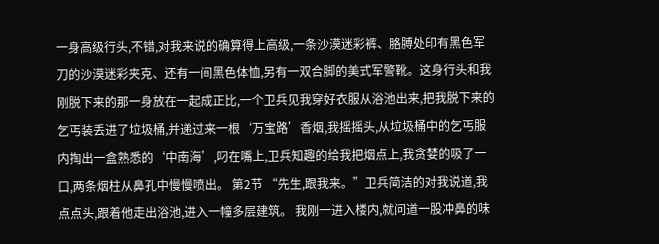一身高级行头,不错,对我来说的确算得上高级,一条沙漠迷彩裤、胳膊处印有黑色军刀的沙漠迷彩夹克、还有一间黑色体恤,另有一双合脚的美式军警靴。这身行头和我刚脱下来的那一身放在一起成正比,一个卫兵见我穿好衣服从浴池出来,把我脱下来的乞丐装丢进了垃圾桶,并递过来一根‘万宝路’香烟,我摇摇头,从垃圾桶中的乞丐服内掏出一盒熟悉的‘中南海’,叼在嘴上,卫兵知趣的给我把烟点上,我贪婪的吸了一口,两条烟柱从鼻孔中慢慢喷出。 第2节 “先生,跟我来。”卫兵简洁的对我说道,我点点头,跟着他走出浴池,进入一幢多层建筑。 我刚一进入楼内,就问道一股冲鼻的味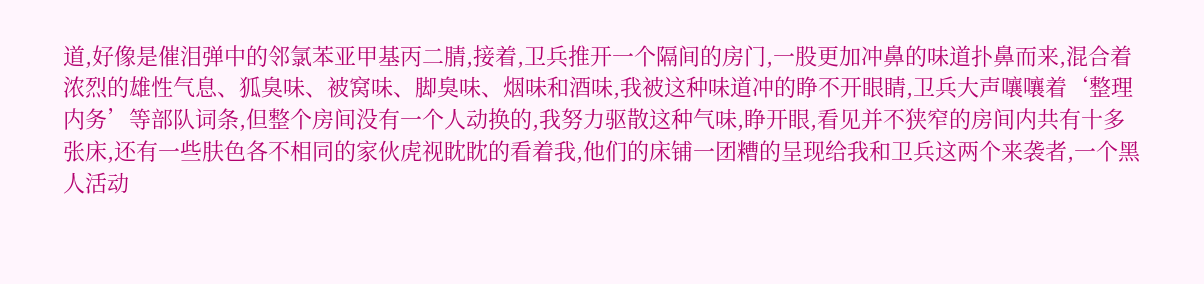道,好像是催泪弹中的邻氯苯亚甲基丙二腈,接着,卫兵推开一个隔间的房门,一股更加冲鼻的味道扑鼻而来,混合着浓烈的雄性气息、狐臭味、被窝味、脚臭味、烟味和酒味,我被这种味道冲的睁不开眼睛,卫兵大声嚷嚷着‘整理内务’等部队词条,但整个房间没有一个人动换的,我努力驱散这种气味,睁开眼,看见并不狭窄的房间内共有十多张床,还有一些肤色各不相同的家伙虎视眈眈的看着我,他们的床铺一团糟的呈现给我和卫兵这两个来袭者,一个黑人活动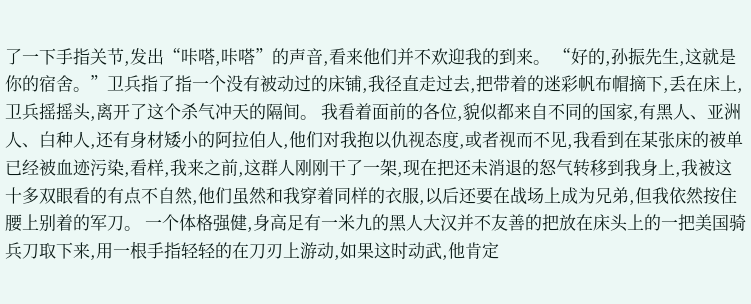了一下手指关节,发出“咔嗒,咔嗒”的声音,看来他们并不欢迎我的到来。 “好的,孙振先生,这就是你的宿舍。”卫兵指了指一个没有被动过的床铺,我径直走过去,把带着的迷彩帆布帽摘下,丢在床上,卫兵摇摇头,离开了这个杀气冲天的隔间。 我看着面前的各位,貌似都来自不同的国家,有黑人、亚洲人、白种人,还有身材矮小的阿拉伯人,他们对我抱以仇视态度,或者视而不见,我看到在某张床的被单已经被血迹污染,看样,我来之前,这群人刚刚干了一架,现在把还未消退的怒气转移到我身上,我被这十多双眼看的有点不自然,他们虽然和我穿着同样的衣服,以后还要在战场上成为兄弟,但我依然按住腰上别着的军刀。 一个体格强健,身高足有一米九的黑人大汉并不友善的把放在床头上的一把美国骑兵刀取下来,用一根手指轻轻的在刀刃上游动,如果这时动武,他肯定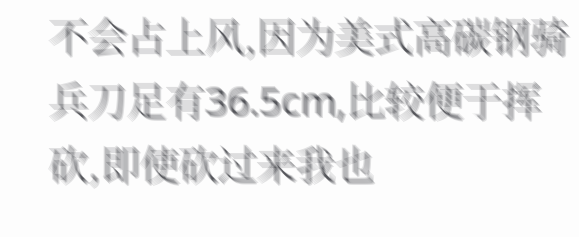不会占上风,因为美式高碳钢骑兵刀足有36.5cm,比较便于挥砍,即使砍过来我也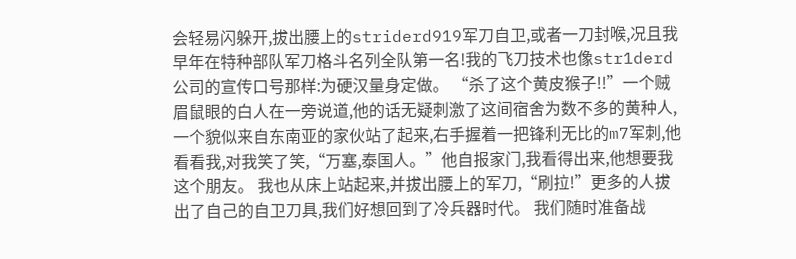会轻易闪躲开,拔出腰上的striderd919军刀自卫,或者一刀封喉,况且我早年在特种部队军刀格斗名列全队第一名!我的飞刀技术也像str1derd公司的宣传口号那样:为硬汉量身定做。 “杀了这个黄皮猴子!!”一个贼眉鼠眼的白人在一旁说道,他的话无疑刺激了这间宿舍为数不多的黄种人,一个貌似来自东南亚的家伙站了起来,右手握着一把锋利无比的m7军刺,他看看我,对我笑了笑,“万塞,泰国人。”他自报家门,我看得出来,他想要我这个朋友。 我也从床上站起来,并拔出腰上的军刀,“刷拉!”更多的人拔出了自己的自卫刀具,我们好想回到了冷兵器时代。 我们随时准备战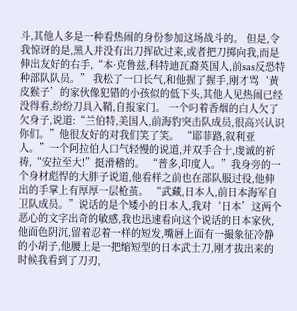斗,其他人多是一种看热闹的身份参加这场战斗的。 但是,令我惊讶的是,黑人并没有出刀挥砍过来,或者把刀掷向我,而是伸出友好的右手,“本·克鲁兹,科特迪瓦裔英国人,前sas反恐特种部队队员。” 我松了一口长气,和他握了握手,刚才骂‘黄皮猴子’的家伙像犯错的小孩似的低下头,其他人见热闹已经没得看,纷纷刀具入鞘,自报家门。 一个叼着香烟的白人欠了欠身子,说道:“兰伯特,美国人,前海豹突击队成员,很高兴认识你们。”他很友好的对我们笑了笑。 “耶菲路,叙利亚人。”一个阿拉伯人口气轻慢的说道,并双手合十,虔诚的祈祷,“安拉至大!”挺滑稽的。 “普多,印度人。”我身旁的一个身材彪悍的大胖子说道,他看样之前也在部队服过役,他伸出的手掌上有厚厚一层枪茧。 “武藏,日本人,前日本海军自卫队成员。”说话的是个矮小的日本人,我对‘日本’这两个恶心的文字出奇的敏感,我也迅速看向这个说话的日本家伙,他面色阴沉,留着忍着一样的短发,嘴唇上面有一撮象征冷静的小胡子,他腰上是一把缩短型的日本武士刀,刚才拔出来的时候我看到了刀刃,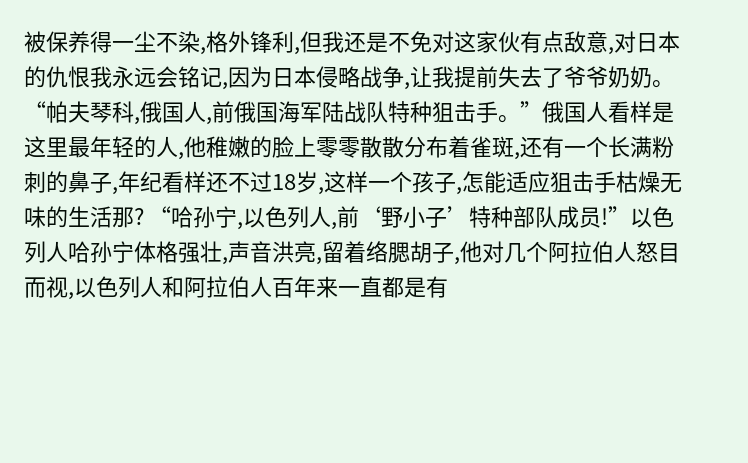被保养得一尘不染,格外锋利,但我还是不免对这家伙有点敌意,对日本的仇恨我永远会铭记,因为日本侵略战争,让我提前失去了爷爷奶奶。 “帕夫琴科,俄国人,前俄国海军陆战队特种狙击手。”俄国人看样是这里最年轻的人,他稚嫩的脸上零零散散分布着雀斑,还有一个长满粉刺的鼻子,年纪看样还不过18岁,这样一个孩子,怎能适应狙击手枯燥无味的生活那? “哈孙宁,以色列人,前‘野小子’特种部队成员!”以色列人哈孙宁体格强壮,声音洪亮,留着络腮胡子,他对几个阿拉伯人怒目而视,以色列人和阿拉伯人百年来一直都是有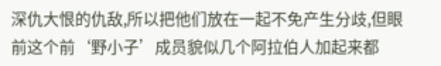深仇大恨的仇敌,所以把他们放在一起不免产生分歧,但眼前这个前‘野小子’成员貌似几个阿拉伯人加起来都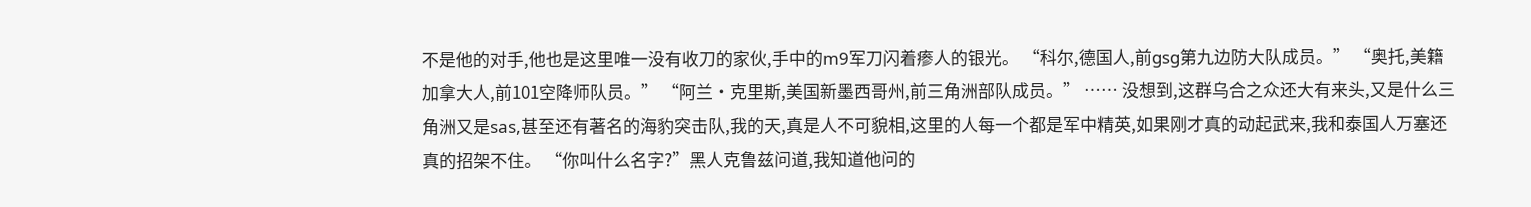不是他的对手,他也是这里唯一没有收刀的家伙,手中的m9军刀闪着瘆人的银光。 “科尔,德国人,前gsg第九边防大队成员。” “奥托,美籍加拿大人,前101空降师队员。” “阿兰·克里斯,美国新墨西哥州,前三角洲部队成员。” …… 没想到,这群乌合之众还大有来头,又是什么三角洲又是sas,甚至还有著名的海豹突击队,我的天,真是人不可貌相,这里的人每一个都是军中精英,如果刚才真的动起武来,我和泰国人万塞还真的招架不住。 “你叫什么名字?”黑人克鲁兹问道,我知道他问的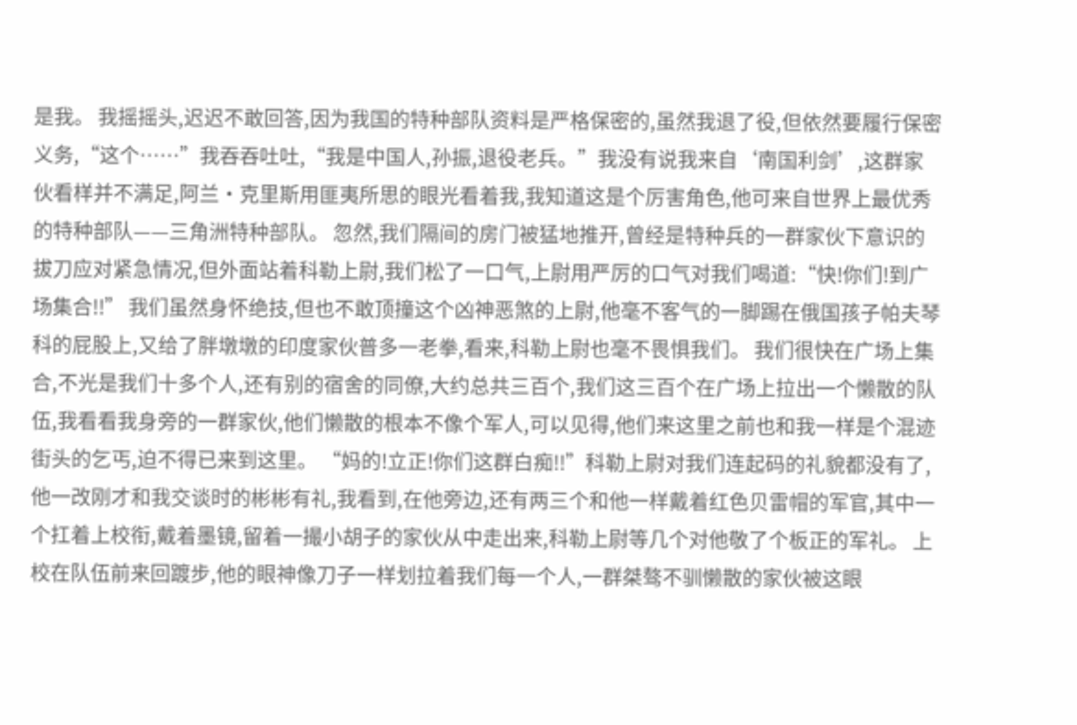是我。 我摇摇头,迟迟不敢回答,因为我国的特种部队资料是严格保密的,虽然我退了役,但依然要履行保密义务,“这个……”我吞吞吐吐,“我是中国人,孙振,退役老兵。”我没有说我来自‘南国利剑’,这群家伙看样并不满足,阿兰·克里斯用匪夷所思的眼光看着我,我知道这是个厉害角色,他可来自世界上最优秀的特种部队——三角洲特种部队。 忽然,我们隔间的房门被猛地推开,曾经是特种兵的一群家伙下意识的拔刀应对紧急情况,但外面站着科勒上尉,我们松了一口气,上尉用严厉的口气对我们喝道:“快!你们!到广场集合!!” 我们虽然身怀绝技,但也不敢顶撞这个凶神恶煞的上尉,他毫不客气的一脚踢在俄国孩子帕夫琴科的屁股上,又给了胖墩墩的印度家伙普多一老拳,看来,科勒上尉也毫不畏惧我们。 我们很快在广场上集合,不光是我们十多个人,还有别的宿舍的同僚,大约总共三百个,我们这三百个在广场上拉出一个懒散的队伍,我看看我身旁的一群家伙,他们懒散的根本不像个军人,可以见得,他们来这里之前也和我一样是个混迹街头的乞丐,迫不得已来到这里。 “妈的!立正!你们这群白痴!!”科勒上尉对我们连起码的礼貌都没有了,他一改刚才和我交谈时的彬彬有礼,我看到,在他旁边,还有两三个和他一样戴着红色贝雷帽的军官,其中一个扛着上校衔,戴着墨镜,留着一撮小胡子的家伙从中走出来,科勒上尉等几个对他敬了个板正的军礼。 上校在队伍前来回踱步,他的眼神像刀子一样划拉着我们每一个人,一群桀骜不驯懒散的家伙被这眼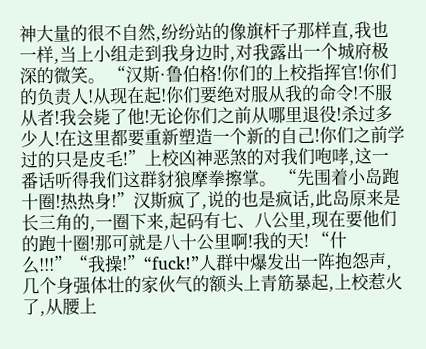神大量的很不自然,纷纷站的像旗杆子那样直,我也一样,当上小组走到我身边时,对我露出一个城府极深的微笑。 “汉斯·鲁伯格!你们的上校指挥官!你们的负责人!从现在起!你们要绝对服从我的命令!不服从者!我会毙了他!无论你们之前从哪里退役!杀过多少人!在这里都要重新塑造一个新的自己!你们之前学过的只是皮毛!”上校凶神恶煞的对我们咆哮,这一番话听得我们这群豺狼摩拳擦掌。 “先围着小岛跑十圈!热热身!”汉斯疯了,说的也是疯话,此岛原来是长三角的,一圈下来,起码有七、八公里,现在要他们的跑十圈!那可就是八十公里啊!我的天! “什么!!!”“我操!”“fuck!”人群中爆发出一阵抱怨声,几个身强体壮的家伙气的额头上青筋暴起,上校惹火了,从腰上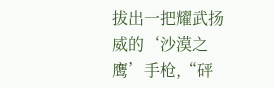拔出一把耀武扬威的‘沙漠之鹰’手枪,“砰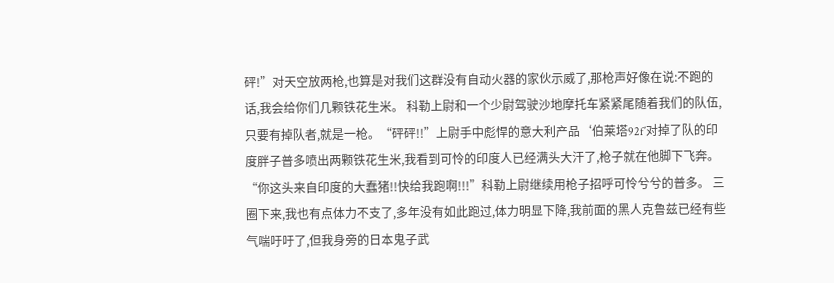砰!”对天空放两枪,也算是对我们这群没有自动火器的家伙示威了,那枪声好像在说:不跑的话,我会给你们几颗铁花生米。 科勒上尉和一个少尉驾驶沙地摩托车紧紧尾随着我们的队伍,只要有掉队者,就是一枪。“砰砰!!”上尉手中彪悍的意大利产品‘伯莱塔92f’对掉了队的印度胖子普多喷出两颗铁花生米,我看到可怜的印度人已经满头大汗了,枪子就在他脚下飞奔。 “你这头来自印度的大蠢猪!!快给我跑啊!!!”科勒上尉继续用枪子招呼可怜兮兮的普多。 三圈下来,我也有点体力不支了,多年没有如此跑过,体力明显下降,我前面的黑人克鲁兹已经有些气喘吁吁了,但我身旁的日本鬼子武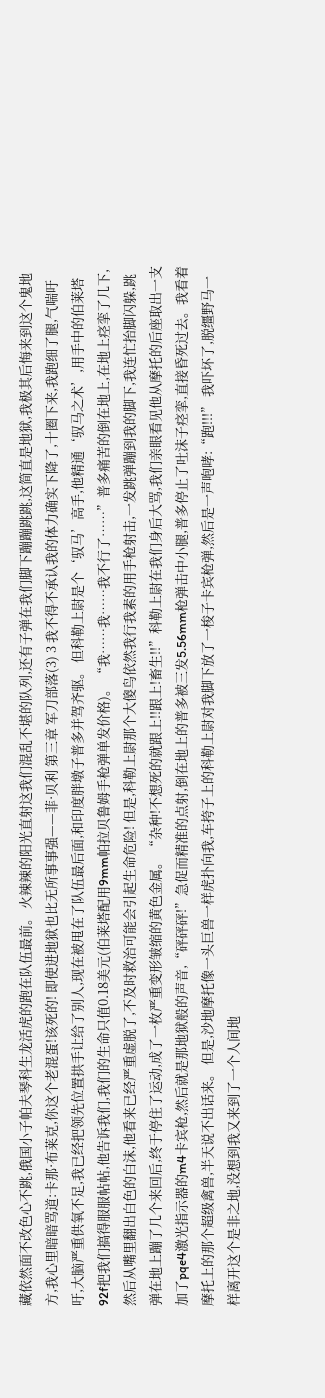藏依然面不改色心不跳,俄国小子帕夫琴科生龙活虎的跑在队伍最前。 火辣辣的阳光直射这我们混乱不堪的队列,还有子弹在我们脚下蹦蹦跳跳,这简直是地狱,我极其后悔来到这个鬼地方,我心里暗暗骂道:卡那·布莱克,你这个老混蛋!该死的! 即使进地狱也比无所事事强——菲·贝利 第三章 军刀部落(3) 3 我不得不承认我的体力确实下降了,十圈下来,我跑细了腿,气喘吁吁,大脑严重供氧不足,我已经把领先位置拱手让给了别人,现在被甩在了队伍最后面,和印度胖墩子普多并驾齐驱。 但科勒上尉是个‘驭马’高手,他精通‘驭马之术’,用手中的伯莱塔92f把我们搞得服服帖帖,他告诉我们,我们的生命只值0.18美元(伯莱塔配用9mm帕拉贝鲁姆手枪弹单发价格)。 “我……我……我不行了……”普多痛苦的倒在地上,在地上痉挛了几下,然后从嘴里翻出白色的白沫,他看来已经严重虚脱了,不及时救治可能会引起生命危险! 但是,科勒上尉那个大傻鸟依然我行我素的用手枪射击,一发跳弹蹦到我的脚下,我连忙抬脚闪躲,跳弹在地上蹦了几个来回后,终于停住了运动,成了一枚严重变形皱缩的黄色金属。 “杂种!不想死的就跟上!!跟上!畜生!!”科勒上尉在我们身后大骂,我们亲眼看见他从摩托的后座取出一支加了pqe4激光指示器的m4卡宾枪,然后就是那地狱般的声音,“砰砰砰!”急促而精准的点射,倒在地上的普多被三发5.56mm枪弹击中小腿,普多停止了吐沫子痉挛,直接昏死过去。我看着摩托上的那个超级禽兽,半天说不出话来。 但是,沙地摩托像一头巨兽一样虎扑向我,车挎子上的科勒上尉对我脚下放了一梭子卡宾枪弹,然后是一声咆哮:“跑!!!” 我吓坏了,脱缰野马一样离开这个是非之地,没想到我又来到了一个人间地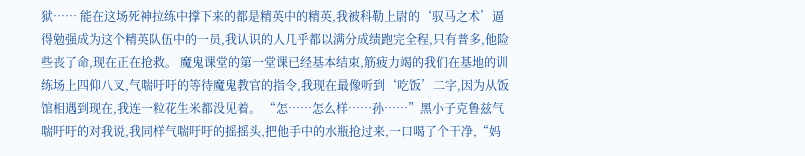狱…… 能在这场死神拉练中撑下来的都是精英中的精英,我被科勒上尉的‘驭马之术’逼得勉强成为这个精英队伍中的一员,我认识的人几乎都以满分成绩跑完全程,只有普多,他险些丧了命,现在正在抢救。 魔鬼课堂的第一堂课已经基本结束,筋疲力竭的我们在基地的训练场上四仰八叉,气喘吁吁的等待魔鬼教官的指令,我现在最像听到‘吃饭’二字,因为从饭馆相遇到现在,我连一粒花生米都没见着。 “怎……怎么样……孙……”黑小子克鲁兹气喘吁吁的对我说,我同样气喘吁吁的摇摇头,把他手中的水瓶抢过来,一口喝了个干净,“妈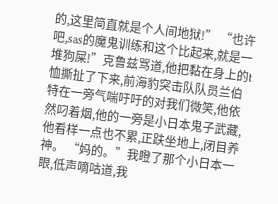的,这里简直就是个人间地狱!” “也许吧,sas的魔鬼训练和这个比起来,就是一堆狗屎!”克鲁兹骂道,他把黏在身上的t恤撕扯了下来,前海豹突击队队员兰伯特在一旁气喘吁吁的对我们微笑,他依然叼着烟,他的一旁是小日本鬼子武藏,他看样一点也不累,正趺坐地上,闭目养神。 “妈的。”我瞪了那个小日本一眼,低声嘀咕道,我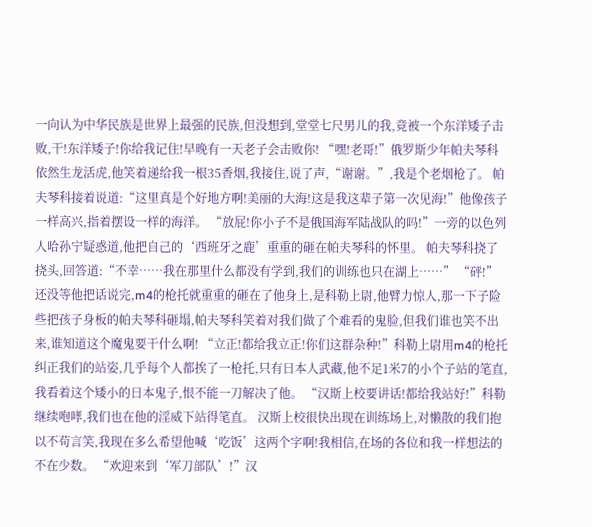一向认为中华民族是世界上最强的民族,但没想到,堂堂七尺男儿的我,竟被一个东洋矮子击败,干!东洋矮子!你给我记住!早晚有一天老子会击败你! “嘿!老哥!”俄罗斯少年帕夫琴科依然生龙活虎,他笑着递给我一根35香烟,我接住,说了声,“谢谢。”,我是个老烟枪了。 帕夫琴科接着说道:“这里真是个好地方啊!美丽的大海!这是我这辈子第一次见海!”他像孩子一样高兴,指着摆设一样的海洋。 “放屁!你小子不是俄国海军陆战队的吗!”一旁的以色列人哈孙宁疑惑道,他把自己的‘西班牙之鹿’重重的砸在帕夫琴科的怀里。 帕夫琴科挠了挠头,回答道:“不幸……我在那里什么都没有学到,我们的训练也只在湖上……” “砰!”还没等他把话说完,m4的枪托就重重的砸在了他身上,是科勒上尉,他臂力惊人,那一下子险些把孩子身板的帕夫琴科砸塌,帕夫琴科笑着对我们做了个难看的鬼脸,但我们谁也笑不出来,谁知道这个魔鬼要干什么啊! “立正!都给我立正!你们这群杂种!”科勒上尉用m4的枪托纠正我们的站姿,几乎每个人都挨了一枪托,只有日本人武藏,他不足1米7的小个子站的笔直,我看着这个矮小的日本鬼子,恨不能一刀解决了他。 “汉斯上校要讲话!都给我站好!”科勒继续咆哮,我们也在他的淫威下站得笔直。 汉斯上校很快出现在训练场上,对懒散的我们抱以不苟言笑,我现在多么希望他喊‘吃饭’这两个字啊!我相信,在场的各位和我一样想法的不在少数。 “欢迎来到‘军刀部队’!”汉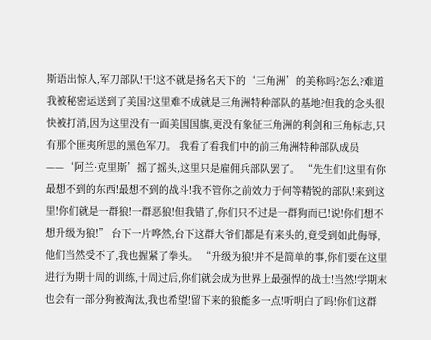斯语出惊人,军刀部队!干!这不就是扬名天下的‘三角洲’的美称吗?怎么?难道我被秘密运送到了美国?这里难不成就是三角洲特种部队的基地?但我的念头很快被打消,因为这里没有一面美国国旗,更没有象征三角洲的利剑和三角标志,只有那个匪夷所思的黑色军刀。 我看了看我们中的前三角洲特种部队成员——‘阿兰·克里斯’摇了摇头,这里只是雇佣兵部队罢了。 “先生们!这里有你最想不到的东西!最想不到的战斗!我不管你之前效力于何等精锐的部队!来到这里!你们就是一群狼!一群恶狼!但我错了,你们只不过是一群狗而已!说!你们想不想升级为狼!” 台下一片哗然,台下这群大爷们都是有来头的,竟受到如此侮辱,他们当然受不了,我也握紧了拳头。 “升级为狼!并不是简单的事,你们要在这里进行为期十周的训练,十周过后,你们就会成为世界上最强悍的战士!当然!学期末也会有一部分狗被淘汰,我也希望!留下来的狼能多一点!听明白了吗!你们这群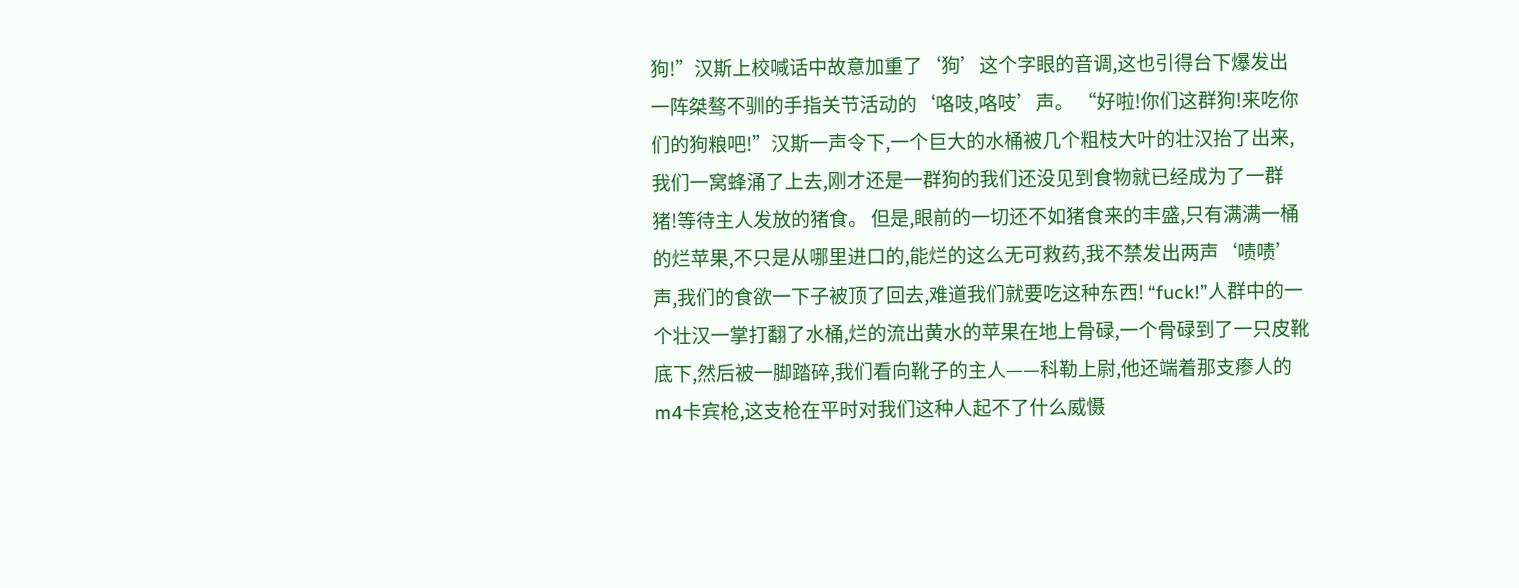狗!”汉斯上校喊话中故意加重了‘狗’这个字眼的音调,这也引得台下爆发出一阵桀骜不驯的手指关节活动的‘咯吱,咯吱’声。 “好啦!你们这群狗!来吃你们的狗粮吧!”汉斯一声令下,一个巨大的水桶被几个粗枝大叶的壮汉抬了出来,我们一窝蜂涌了上去,刚才还是一群狗的我们还没见到食物就已经成为了一群猪!等待主人发放的猪食。 但是,眼前的一切还不如猪食来的丰盛,只有满满一桶的烂苹果,不只是从哪里进口的,能烂的这么无可救药,我不禁发出两声‘啧啧’声,我们的食欲一下子被顶了回去,难道我们就要吃这种东西! “fuck!”人群中的一个壮汉一掌打翻了水桶,烂的流出黄水的苹果在地上骨碌,一个骨碌到了一只皮靴底下,然后被一脚踏碎,我们看向靴子的主人——科勒上尉,他还端着那支瘆人的m4卡宾枪,这支枪在平时对我们这种人起不了什么威慑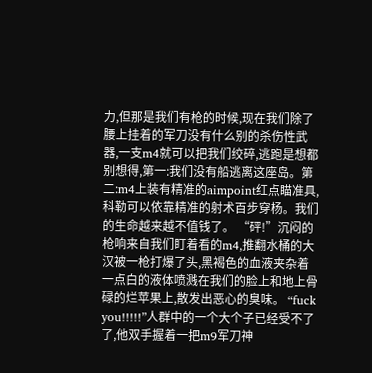力,但那是我们有枪的时候,现在我们除了腰上挂着的军刀没有什么别的杀伤性武器,一支m4就可以把我们绞碎,逃跑是想都别想得,第一:我们没有船逃离这座岛。第二:m4上装有精准的aimpoint红点瞄准具,科勒可以依靠精准的射术百步穿杨。我们的生命越来越不值钱了。 “砰!”沉闷的枪响来自我们盯着看的m4,推翻水桶的大汉被一枪打爆了头,黑褐色的血液夹杂着一点白的液体喷溅在我们的脸上和地上骨碌的烂苹果上,散发出恶心的臭味。 “fuck you!!!!!”人群中的一个大个子已经受不了了,他双手握着一把m9军刀神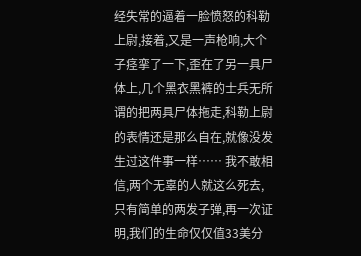经失常的逼着一脸愤怒的科勒上尉,接着,又是一声枪响,大个子痉挛了一下,歪在了另一具尸体上,几个黑衣黑裤的士兵无所谓的把两具尸体拖走,科勒上尉的表情还是那么自在,就像没发生过这件事一样…… 我不敢相信,两个无辜的人就这么死去,只有简单的两发子弹,再一次证明,我们的生命仅仅值33美分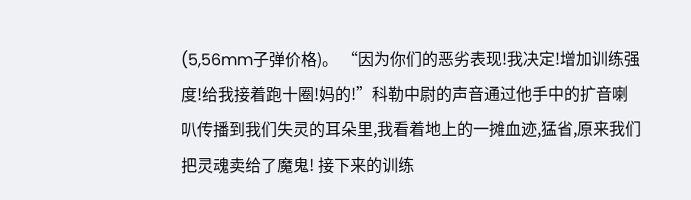(5,56mm子弹价格)。 “因为你们的恶劣表现!我决定!增加训练强度!给我接着跑十圈!妈的!”科勒中尉的声音通过他手中的扩音喇叭传播到我们失灵的耳朵里,我看着地上的一摊血迹,猛省,原来我们把灵魂卖给了魔鬼! 接下来的训练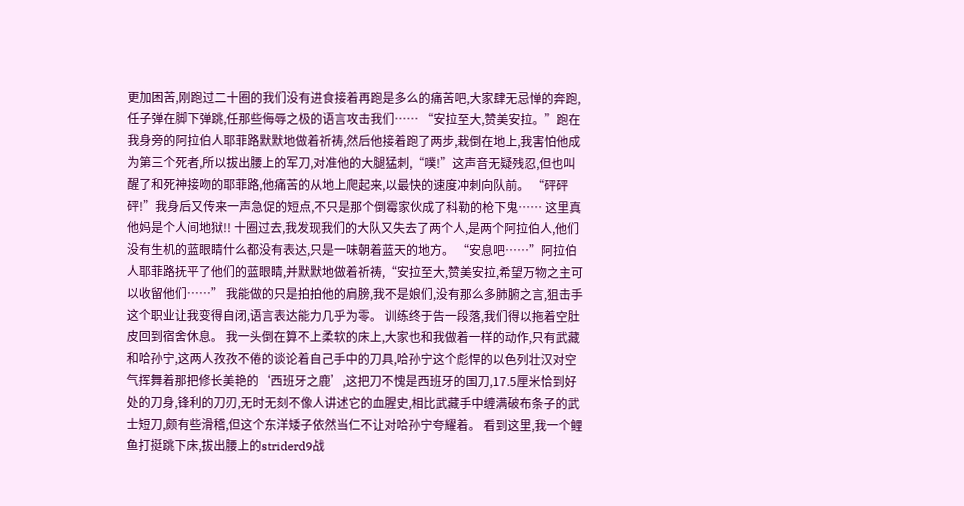更加困苦,刚跑过二十圈的我们没有进食接着再跑是多么的痛苦吧,大家肆无忌惮的奔跑,任子弹在脚下弹跳,任那些侮辱之极的语言攻击我们…… “安拉至大,赞美安拉。”跑在我身旁的阿拉伯人耶菲路默默地做着祈祷,然后他接着跑了两步,栽倒在地上,我害怕他成为第三个死者,所以拔出腰上的军刀,对准他的大腿猛刺,“噗!”这声音无疑残忍,但也叫醒了和死神接吻的耶菲路,他痛苦的从地上爬起来,以最快的速度冲刺向队前。 “砰砰砰!”我身后又传来一声急促的短点,不只是那个倒霉家伙成了科勒的枪下鬼…… 这里真他妈是个人间地狱!! 十圈过去,我发现我们的大队又失去了两个人,是两个阿拉伯人,他们没有生机的蓝眼睛什么都没有表达,只是一味朝着蓝天的地方。 “安息吧……”阿拉伯人耶菲路抚平了他们的蓝眼睛,并默默地做着祈祷,“安拉至大,赞美安拉,希望万物之主可以收留他们……” 我能做的只是拍拍他的肩膀,我不是娘们,没有那么多肺腑之言,狙击手这个职业让我变得自闭,语言表达能力几乎为零。 训练终于告一段落,我们得以拖着空肚皮回到宿舍休息。 我一头倒在算不上柔软的床上,大家也和我做着一样的动作,只有武藏和哈孙宁,这两人孜孜不倦的谈论着自己手中的刀具,哈孙宁这个彪悍的以色列壮汉对空气挥舞着那把修长美艳的‘西班牙之鹿’,这把刀不愧是西班牙的国刀,17.5厘米恰到好处的刀身,锋利的刀刃,无时无刻不像人讲述它的血腥史,相比武藏手中缠满破布条子的武士短刀,颇有些滑稽,但这个东洋矮子依然当仁不让对哈孙宁夸耀着。 看到这里,我一个鲤鱼打挺跳下床,拔出腰上的striderd9战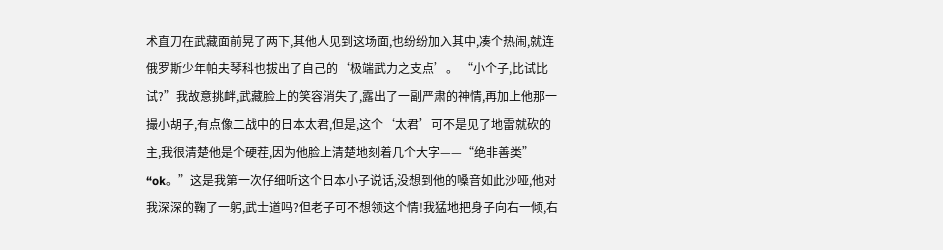术直刀在武藏面前晃了两下,其他人见到这场面,也纷纷加入其中,凑个热闹,就连俄罗斯少年帕夫琴科也拔出了自己的‘极端武力之支点’。 “小个子,比试比试?”我故意挑衅,武藏脸上的笑容消失了,露出了一副严肃的神情,再加上他那一撮小胡子,有点像二战中的日本太君,但是,这个‘太君’可不是见了地雷就砍的主,我很清楚他是个硬茬,因为他脸上清楚地刻着几个大字——“绝非善类” “ok。”这是我第一次仔细听这个日本小子说话,没想到他的嗓音如此沙哑,他对我深深的鞠了一躬,武士道吗?但老子可不想领这个情!我猛地把身子向右一倾,右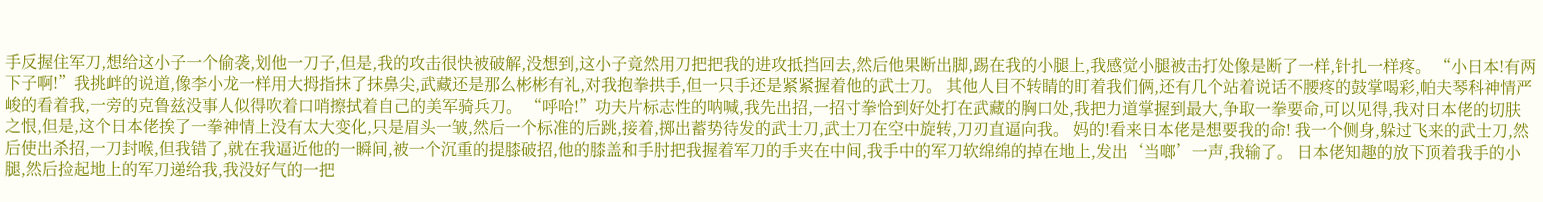手反握住军刀,想给这小子一个偷袭,划他一刀子,但是,我的攻击很快被破解,没想到,这小子竟然用刀把把我的进攻抵挡回去,然后他果断出脚,踢在我的小腿上,我感觉小腿被击打处像是断了一样,针扎一样疼。 “小日本!有两下子啊!”我挑衅的说道,像李小龙一样用大拇指抹了抹鼻尖,武藏还是那么彬彬有礼,对我抱拳拱手,但一只手还是紧紧握着他的武士刀。 其他人目不转睛的盯着我们俩,还有几个站着说话不腰疼的鼓掌喝彩,帕夫琴科神情严峻的看着我,一旁的克鲁兹没事人似得吹着口哨擦拭着自己的美军骑兵刀。 “呼哈!”功夫片标志性的呐喊,我先出招,一招寸拳恰到好处打在武藏的胸口处,我把力道掌握到最大,争取一拳要命,可以见得,我对日本佬的切肤之恨,但是,这个日本佬挨了一拳神情上没有太大变化,只是眉头一皱,然后一个标准的后跳,接着,掷出蓄势待发的武士刀,武士刀在空中旋转,刀刃直逼向我。 妈的!看来日本佬是想要我的命! 我一个侧身,躲过飞来的武士刀,然后使出杀招,一刀封喉,但我错了,就在我逼近他的一瞬间,被一个沉重的提膝破招,他的膝盖和手肘把我握着军刀的手夹在中间,我手中的军刀软绵绵的掉在地上,发出‘当啷’一声,我输了。 日本佬知趣的放下顶着我手的小腿,然后捡起地上的军刀递给我,我没好气的一把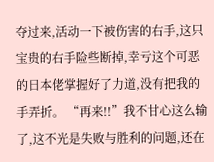夺过来,活动一下被伤害的右手,这只宝贵的右手险些断掉,幸亏这个可恶的日本佬掌握好了力道,没有把我的手弄折。 “再来!!”我不甘心这么输了,这不光是失败与胜利的问题,还在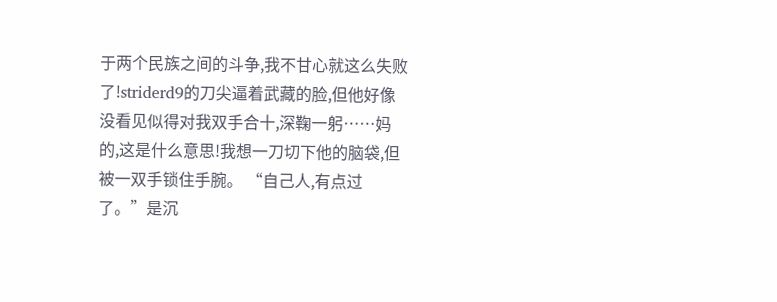于两个民族之间的斗争,我不甘心就这么失败了!striderd9的刀尖逼着武藏的脸,但他好像没看见似得对我双手合十,深鞠一躬……妈的,这是什么意思!我想一刀切下他的脑袋,但被一双手锁住手腕。 “自己人,有点过了。”是沉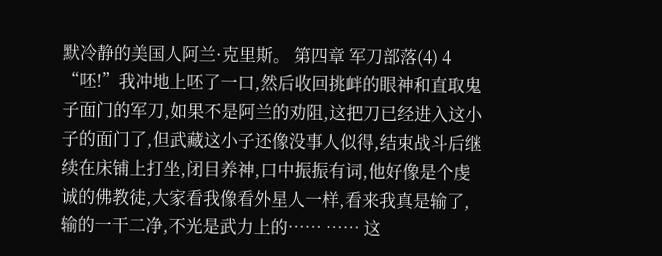默冷静的美国人阿兰·克里斯。 第四章 军刀部落(4) 4 “呸!”我冲地上呸了一口,然后收回挑衅的眼神和直取鬼子面门的军刀,如果不是阿兰的劝阻,这把刀已经进入这小子的面门了,但武藏这小子还像没事人似得,结束战斗后继续在床铺上打坐,闭目养神,口中振振有词,他好像是个虔诚的佛教徒,大家看我像看外星人一样,看来我真是输了,输的一干二净,不光是武力上的…… …… 这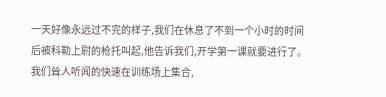一天好像永远过不完的样子,我们在休息了不到一个小时的时间后被科勒上尉的枪托叫起,他告诉我们,开学第一课就要进行了。 我们耸人听闻的快速在训练场上集合,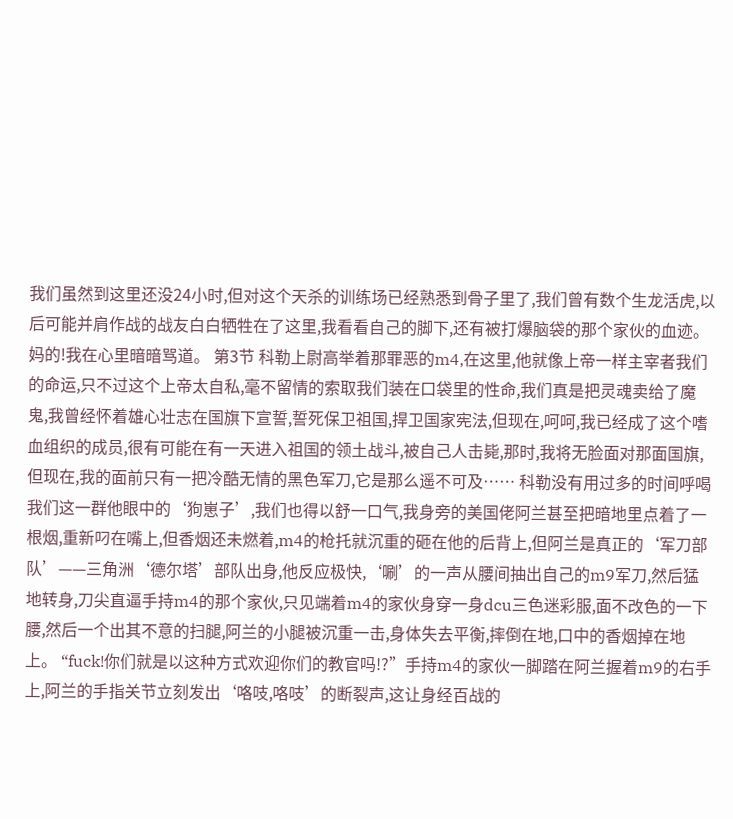我们虽然到这里还没24小时,但对这个天杀的训练场已经熟悉到骨子里了,我们曾有数个生龙活虎,以后可能并肩作战的战友白白牺牲在了这里,我看看自己的脚下,还有被打爆脑袋的那个家伙的血迹。 妈的!我在心里暗暗骂道。 第3节 科勒上尉高举着那罪恶的m4,在这里,他就像上帝一样主宰者我们的命运,只不过这个上帝太自私,毫不留情的索取我们装在口袋里的性命,我们真是把灵魂卖给了魔鬼,我曾经怀着雄心壮志在国旗下宣誓,誓死保卫祖国,捍卫国家宪法,但现在,呵呵,我已经成了这个嗜血组织的成员,很有可能在有一天进入祖国的领土战斗,被自己人击毙,那时,我将无脸面对那面国旗,但现在,我的面前只有一把冷酷无情的黑色军刀,它是那么遥不可及…… 科勒没有用过多的时间呼喝我们这一群他眼中的‘狗崽子’,我们也得以舒一口气,我身旁的美国佬阿兰甚至把暗地里点着了一根烟,重新叼在嘴上,但香烟还未燃着,m4的枪托就沉重的砸在他的后背上,但阿兰是真正的‘军刀部队’——三角洲‘德尔塔’部队出身,他反应极快,‘唰’的一声从腰间抽出自己的m9军刀,然后猛地转身,刀尖直逼手持m4的那个家伙,只见端着m4的家伙身穿一身dcu三色迷彩服,面不改色的一下腰,然后一个出其不意的扫腿,阿兰的小腿被沉重一击,身体失去平衡,摔倒在地,口中的香烟掉在地上。 “fuck!你们就是以这种方式欢迎你们的教官吗!?”手持m4的家伙一脚踏在阿兰握着m9的右手上,阿兰的手指关节立刻发出‘咯吱,咯吱’的断裂声,这让身经百战的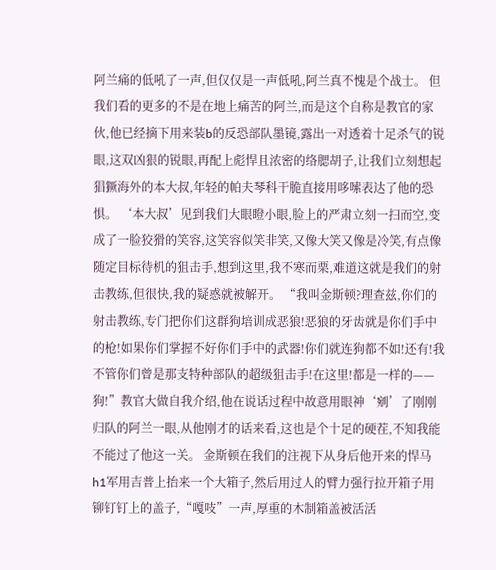阿兰痛的低吼了一声,但仅仅是一声低吼,阿兰真不愧是个战士。 但我们看的更多的不是在地上痛苦的阿兰,而是这个自称是教官的家伙,他已经摘下用来装b的反恐部队墨镜,露出一对透着十足杀气的锐眼,这双凶狠的锐眼,再配上彪悍且浓密的络腮胡子,让我们立刻想起猖獗海外的本大叔,年轻的帕夫琴科干脆直接用哆嗦表达了他的恐惧。 ‘本大叔’见到我们大眼瞪小眼,脸上的严肃立刻一扫而空,变成了一脸狡猾的笑容,这笑容似笑非笑,又像大笑又像是冷笑,有点像随定目标待机的狙击手,想到这里,我不寒而栗,难道这就是我们的射击教练,但很快,我的疑惑就被解开。 “我叫金斯顿?理查兹,你们的射击教练,专门把你们这群狗培训成恶狼!恶狼的牙齿就是你们手中的枪!如果你们掌握不好你们手中的武器!你们就连狗都不如!还有!我不管你们曾是那支特种部队的超级狙击手!在这里!都是一样的——狗!”教官大做自我介绍,他在说话过程中故意用眼神‘剜’了刚刚归队的阿兰一眼,从他刚才的话来看,这也是个十足的硬茬,不知我能不能过了他这一关。 金斯顿在我们的注视下从身后他开来的悍马h1军用吉普上抬来一个大箱子,然后用过人的臂力强行拉开箱子用铆钉钉上的盖子,“嘎吱”一声,厚重的木制箱盖被活活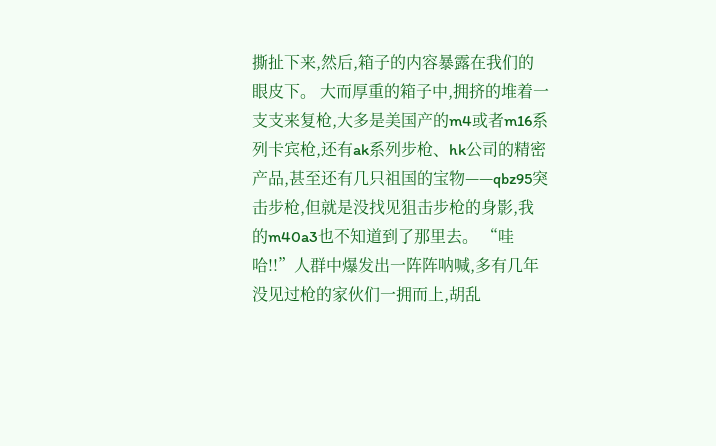撕扯下来,然后,箱子的内容暴露在我们的眼皮下。 大而厚重的箱子中,拥挤的堆着一支支来复枪,大多是美国产的m4或者m16系列卡宾枪,还有ak系列步枪、hk公司的精密产品,甚至还有几只祖国的宝物——qbz95突击步枪,但就是没找见狙击步枪的身影,我的m40a3也不知道到了那里去。 “哇哈!!”人群中爆发出一阵阵呐喊,多有几年没见过枪的家伙们一拥而上,胡乱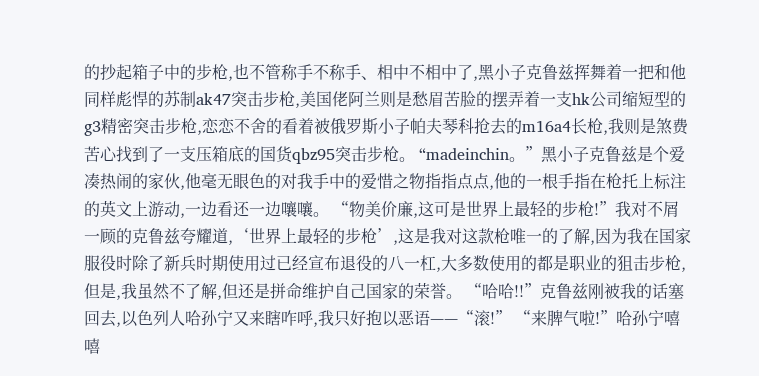的抄起箱子中的步枪,也不管称手不称手、相中不相中了,黑小子克鲁兹挥舞着一把和他同样彪悍的苏制ak47突击步枪,美国佬阿兰则是愁眉苦脸的摆弄着一支hk公司缩短型的g3精密突击步枪,恋恋不舍的看着被俄罗斯小子帕夫琴科抢去的m16a4长枪,我则是煞费苦心找到了一支压箱底的国货qbz95突击步枪。 “madeinchin。”黑小子克鲁兹是个爱凑热闹的家伙,他毫无眼色的对我手中的爱惜之物指指点点,他的一根手指在枪托上标注的英文上游动,一边看还一边嚷嚷。 “物美价廉,这可是世界上最轻的步枪!”我对不屑一顾的克鲁兹夸耀道,‘世界上最轻的步枪’,这是我对这款枪唯一的了解,因为我在国家服役时除了新兵时期使用过已经宣布退役的八一杠,大多数使用的都是职业的狙击步枪,但是,我虽然不了解,但还是拼命维护自己国家的荣誉。 “哈哈!!”克鲁兹刚被我的话塞回去,以色列人哈孙宁又来瞎咋呼,我只好抱以恶语——“滚!” “来脾气啦!”哈孙宁嘻嘻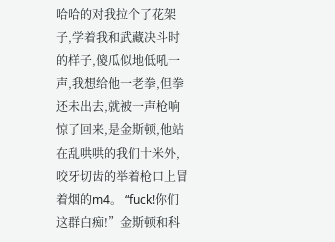哈哈的对我拉个了花架子,学着我和武藏决斗时的样子,傻瓜似地低吼一声,我想给他一老拳,但拳还未出去,就被一声枪响惊了回来,是金斯顿,他站在乱哄哄的我们十米外,咬牙切齿的举着枪口上冒着烟的m4。 “fuck!你们这群白痴!”金斯顿和科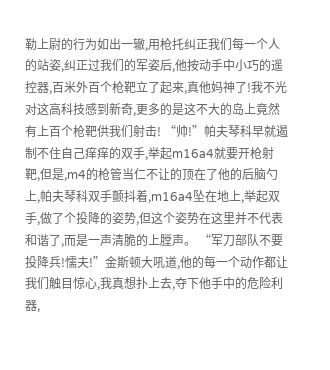勒上尉的行为如出一辙,用枪托纠正我们每一个人的站姿,纠正过我们的军姿后,他按动手中小巧的遥控器,百米外百个枪靶立了起来,真他妈神了!我不光对这高科技感到新奇,更多的是这不大的岛上竟然有上百个枪靶供我们射击! “帅!”帕夫琴科早就遏制不住自己痒痒的双手,举起m16a4就要开枪射靶,但是,m4的枪管当仁不让的顶在了他的后脑勺上,帕夫琴科双手颤抖着,m16a4坠在地上,举起双手,做了个投降的姿势,但这个姿势在这里并不代表和谐了,而是一声清脆的上膛声。 “军刀部队不要投降兵!懦夫!”金斯顿大吼道,他的每一个动作都让我们触目惊心,我真想扑上去,夺下他手中的危险利器,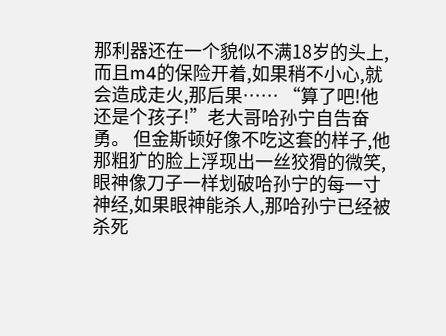那利器还在一个貌似不满18岁的头上,而且m4的保险开着,如果稍不小心,就会造成走火,那后果…… “算了吧!他还是个孩子!”老大哥哈孙宁自告奋勇。 但金斯顿好像不吃这套的样子,他那粗犷的脸上浮现出一丝狡猾的微笑,眼神像刀子一样划破哈孙宁的每一寸神经,如果眼神能杀人,那哈孙宁已经被杀死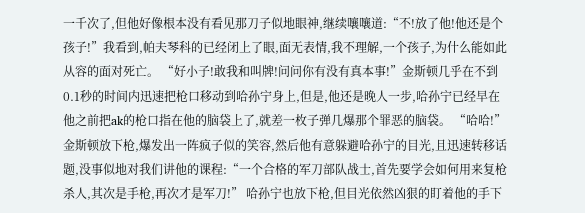一千次了,但他好像根本没有看见那刀子似地眼神,继续嚷嚷道:“不!放了他!他还是个孩子!”我看到,帕夫琴科的已经闭上了眼,面无表情,我不理解,一个孩子,为什么能如此从容的面对死亡。 “好小子!敢我和叫牌!问问你有没有真本事!”金斯顿几乎在不到0.1秒的时间内迅速把枪口移动到哈孙宁身上,但是,他还是晚人一步,哈孙宁已经早在他之前把ak的枪口指在他的脑袋上了,就差一枚子弹几爆那个罪恶的脑袋。 “哈哈!”金斯顿放下枪,爆发出一阵疯子似的笑容,然后他有意躲避哈孙宁的目光,且迅速转移话题,没事似地对我们讲他的课程:“一个合格的军刀部队战士,首先要学会如何用来复枪杀人,其次是手枪,再次才是军刀!” 哈孙宁也放下枪,但目光依然凶狠的盯着他的手下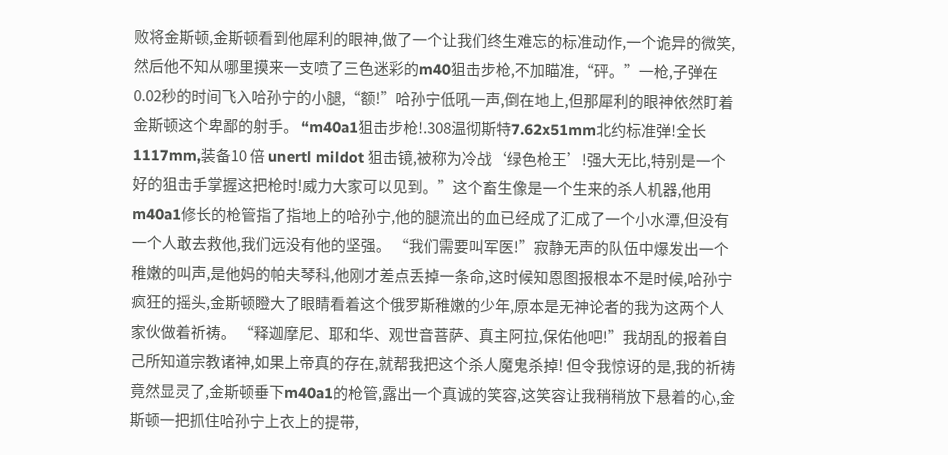败将金斯顿,金斯顿看到他犀利的眼神,做了一个让我们终生难忘的标准动作,一个诡异的微笑,然后他不知从哪里摸来一支喷了三色迷彩的m40狙击步枪,不加瞄准,“砰。”一枪,子弹在0.02秒的时间飞入哈孙宁的小腿,“额!”哈孙宁低吼一声,倒在地上,但那犀利的眼神依然盯着金斯顿这个卑鄙的射手。 “m40a1狙击步枪!.308温彻斯特7.62x51mm北约标准弹!全长1117mm,装备10 倍 unertl mildot 狙击镜,被称为冷战‘绿色枪王’!强大无比,特别是一个好的狙击手掌握这把枪时!威力大家可以见到。”这个畜生像是一个生来的杀人机器,他用m40a1修长的枪管指了指地上的哈孙宁,他的腿流出的血已经成了汇成了一个小水潭,但没有一个人敢去救他,我们远没有他的坚强。 “我们需要叫军医!”寂静无声的队伍中爆发出一个稚嫩的叫声,是他妈的帕夫琴科,他刚才差点丢掉一条命,这时候知恩图报根本不是时候,哈孙宁疯狂的摇头,金斯顿瞪大了眼睛看着这个俄罗斯稚嫩的少年,原本是无神论者的我为这两个人家伙做着祈祷。 “释迦摩尼、耶和华、观世音菩萨、真主阿拉,保佑他吧!”我胡乱的报着自己所知道宗教诸神,如果上帝真的存在,就帮我把这个杀人魔鬼杀掉! 但令我惊讶的是,我的祈祷竟然显灵了,金斯顿垂下m40a1的枪管,露出一个真诚的笑容,这笑容让我稍稍放下悬着的心,金斯顿一把抓住哈孙宁上衣上的提带,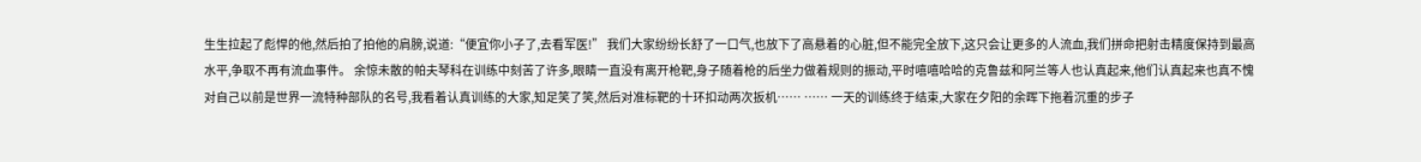生生拉起了彪悍的他,然后拍了拍他的肩膀,说道:“便宜你小子了,去看军医!” 我们大家纷纷长舒了一口气,也放下了高悬着的心脏,但不能完全放下,这只会让更多的人流血,我们拼命把射击精度保持到最高水平,争取不再有流血事件。 余惊未散的帕夫琴科在训练中刻苦了许多,眼睛一直没有离开枪靶,身子随着枪的后坐力做着规则的振动,平时嘻嘻哈哈的克鲁兹和阿兰等人也认真起来,他们认真起来也真不愧对自己以前是世界一流特种部队的名号,我看着认真训练的大家,知足笑了笑,然后对准标靶的十环扣动两次扳机…… …… 一天的训练终于结束,大家在夕阳的余晖下拖着沉重的步子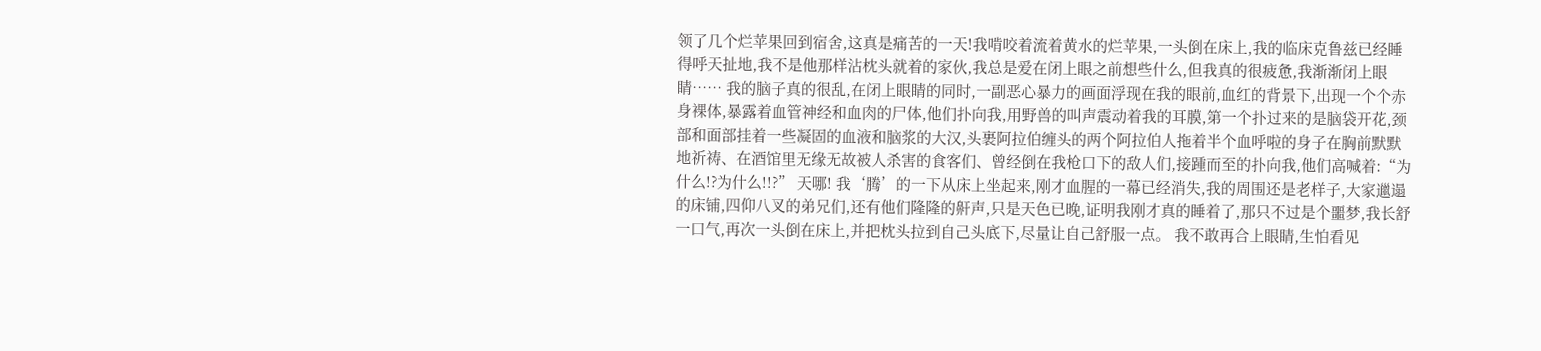领了几个烂苹果回到宿舍,这真是痛苦的一天!我啃咬着流着黄水的烂苹果,一头倒在床上,我的临床克鲁兹已经睡得呼天扯地,我不是他那样沾枕头就着的家伙,我总是爱在闭上眼之前想些什么,但我真的很疲惫,我渐渐闭上眼睛…… 我的脑子真的很乱,在闭上眼睛的同时,一副恶心暴力的画面浮现在我的眼前,血红的背景下,出现一个个赤身裸体,暴露着血管神经和血肉的尸体,他们扑向我,用野兽的叫声震动着我的耳膜,第一个扑过来的是脑袋开花,颈部和面部挂着一些凝固的血液和脑浆的大汉,头裹阿拉伯缠头的两个阿拉伯人拖着半个血呼啦的身子在胸前默默地祈祷、在酒馆里无缘无故被人杀害的食客们、曾经倒在我枪口下的敌人们,接踵而至的扑向我,他们高喊着:“为什么!?为什么!!?” 天哪! 我‘腾’的一下从床上坐起来,刚才血腥的一幕已经消失,我的周围还是老样子,大家邋遢的床铺,四仰八叉的弟兄们,还有他们隆隆的鼾声,只是天色已晚,证明我刚才真的睡着了,那只不过是个噩梦,我长舒一口气,再次一头倒在床上,并把枕头拉到自己头底下,尽量让自己舒服一点。 我不敢再合上眼睛,生怕看见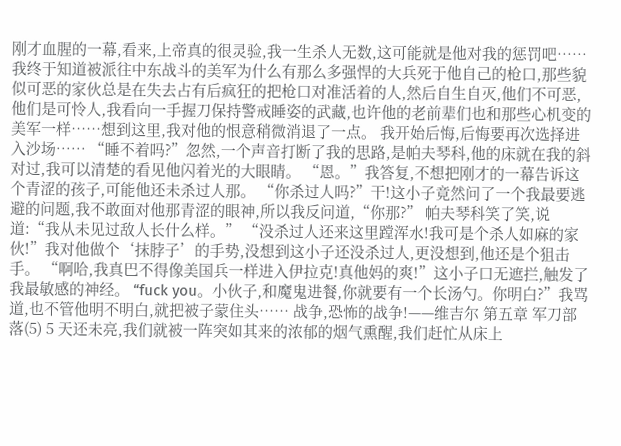刚才血腥的一幕,看来,上帝真的很灵验,我一生杀人无数,这可能就是他对我的惩罚吧……我终于知道被派往中东战斗的美军为什么有那么多强悍的大兵死于他自己的枪口,那些貌似可恶的家伙总是在失去占有后疯狂的把枪口对准活着的人,然后自生自灭,他们不可恶,他们是可怜人,我看向一手握刀保持警戒睡姿的武藏,也许他的老前辈们也和那些心机变的美军一样……想到这里,我对他的恨意稍微消退了一点。 我开始后悔,后悔要再次选择进入沙场…… “睡不着吗?”忽然,一个声音打断了我的思路,是帕夫琴科,他的床就在我的斜对过,我可以清楚的看见他闪着光的大眼睛。 “恩。”我答复,不想把刚才的一幕告诉这个青涩的孩子,可能他还未杀过人那。 “你杀过人吗?”干!这小子竟然问了一个我最要逃避的问题,我不敢面对他那青涩的眼神,所以我反问道,“你那?” 帕夫琴科笑了笑,说道:“我从未见过敌人长什么样。” “没杀过人还来这里蹚浑水!我可是个杀人如麻的家伙!”我对他做个‘抹脖子’的手势,没想到这小子还没杀过人,更没想到,他还是个狙击手。 “啊哈,我真巴不得像美国兵一样进入伊拉克!真他妈的爽!”这小子口无遮拦,触发了我最敏感的神经。 “fuck you。小伙子,和魔鬼进餐,你就要有一个长汤勺。你明白?”我骂道,也不管他明不明白,就把被子蒙住头…… 战争,恐怖的战争!——维吉尔 第五章 军刀部落(5) 5 天还未亮,我们就被一阵突如其来的浓郁的烟气熏醒,我们赶忙从床上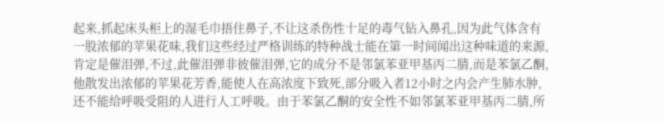起来,抓起床头柜上的湿毛巾捂住鼻子,不让这杀伤性十足的毒气钻入鼻孔,因为此气体含有一股浓郁的苹果花味,我们这些经过严格训练的特种战士能在第一时间闻出这种味道的来源,肯定是催泪弹,不过,此催泪弹非彼催泪弹,它的成分不是邻氯苯亚甲基丙二腈,而是苯氯乙酮,他散发出浓郁的苹果花芳香,能使人在高浓度下致死,部分吸入者12小时之内会产生肺水肿,还不能给呼吸受阻的人进行人工呼吸。由于苯氯乙酮的安全性不如邻氯苯亚甲基丙二腈,所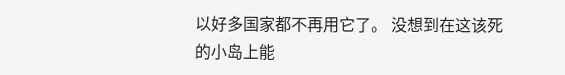以好多国家都不再用它了。 没想到在这该死的小岛上能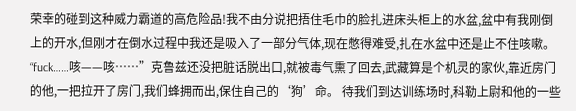荣幸的碰到这种威力霸道的高危险品!我不由分说把捂住毛巾的脸扎进床头柜上的水盆,盆中有我刚倒上的开水,但刚才在倒水过程中我还是吸入了一部分气体,现在憋得难受,扎在水盆中还是止不住咳嗽。 “fuck……咳——咳……”克鲁兹还没把脏话脱出口,就被毒气熏了回去,武藏算是个机灵的家伙,靠近房门的他,一把拉开了房门,我们蜂拥而出,保住自己的‘狗’命。 待我们到达训练场时,科勒上尉和他的一些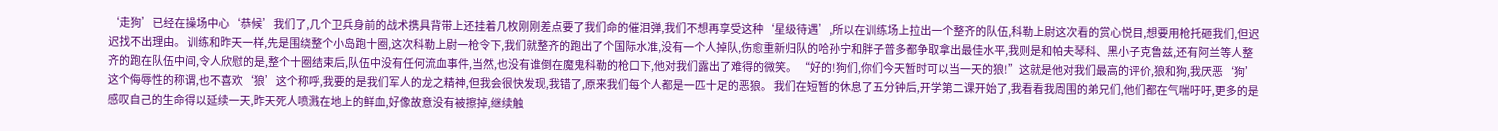‘走狗’已经在操场中心‘恭候’我们了,几个卫兵身前的战术携具背带上还挂着几枚刚刚差点要了我们命的催泪弹,我们不想再享受这种‘星级待遇’,所以在训练场上拉出一个整齐的队伍,科勒上尉这次看的赏心悦目,想要用枪托砸我们,但迟迟找不出理由。 训练和昨天一样,先是围绕整个小岛跑十圈,这次科勒上尉一枪令下,我们就整齐的跑出了个国际水准,没有一个人掉队,伤愈重新归队的哈孙宁和胖子普多都争取拿出最佳水平,我则是和帕夫琴科、黑小子克鲁兹,还有阿兰等人整齐的跑在队伍中间,令人欣慰的是,整个十圈结束后,队伍中没有任何流血事件,当然,也没有谁倒在魔鬼科勒的枪口下,他对我们露出了难得的微笑。 “好的!狗们,你们今天暂时可以当一天的狼!”这就是他对我们最高的评价,狼和狗,我厌恶‘狗’这个侮辱性的称谓,也不喜欢‘狼’这个称呼,我要的是我们军人的龙之精神,但我会很快发现,我错了,原来我们每个人都是一匹十足的恶狼。 我们在短暂的休息了五分钟后,开学第二课开始了,我看看我周围的弟兄们,他们都在气喘吁吁,更多的是感叹自己的生命得以延续一天,昨天死人喷溅在地上的鲜血,好像故意没有被擦掉,继续触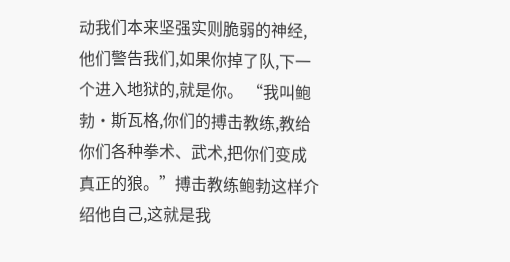动我们本来坚强实则脆弱的神经,他们警告我们,如果你掉了队,下一个进入地狱的,就是你。 “我叫鲍勃·斯瓦格,你们的搏击教练,教给你们各种拳术、武术,把你们变成真正的狼。”搏击教练鲍勃这样介绍他自己,这就是我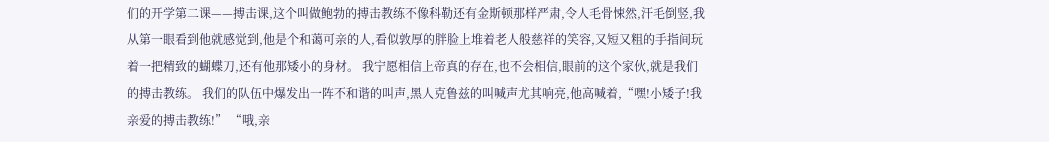们的开学第二课——搏击课,这个叫做鲍勃的搏击教练不像科勒还有金斯顿那样严肃,令人毛骨悚然,汗毛倒竖,我从第一眼看到他就感觉到,他是个和蔼可亲的人,看似敦厚的胖脸上堆着老人般慈祥的笑容,又短又粗的手指间玩着一把精致的蝴蝶刀,还有他那矮小的身材。 我宁愿相信上帝真的存在,也不会相信,眼前的这个家伙,就是我们的搏击教练。 我们的队伍中爆发出一阵不和谐的叫声,黑人克鲁兹的叫喊声尤其响亮,他高喊着,“嘿!小矮子!我亲爱的搏击教练!” “哦,亲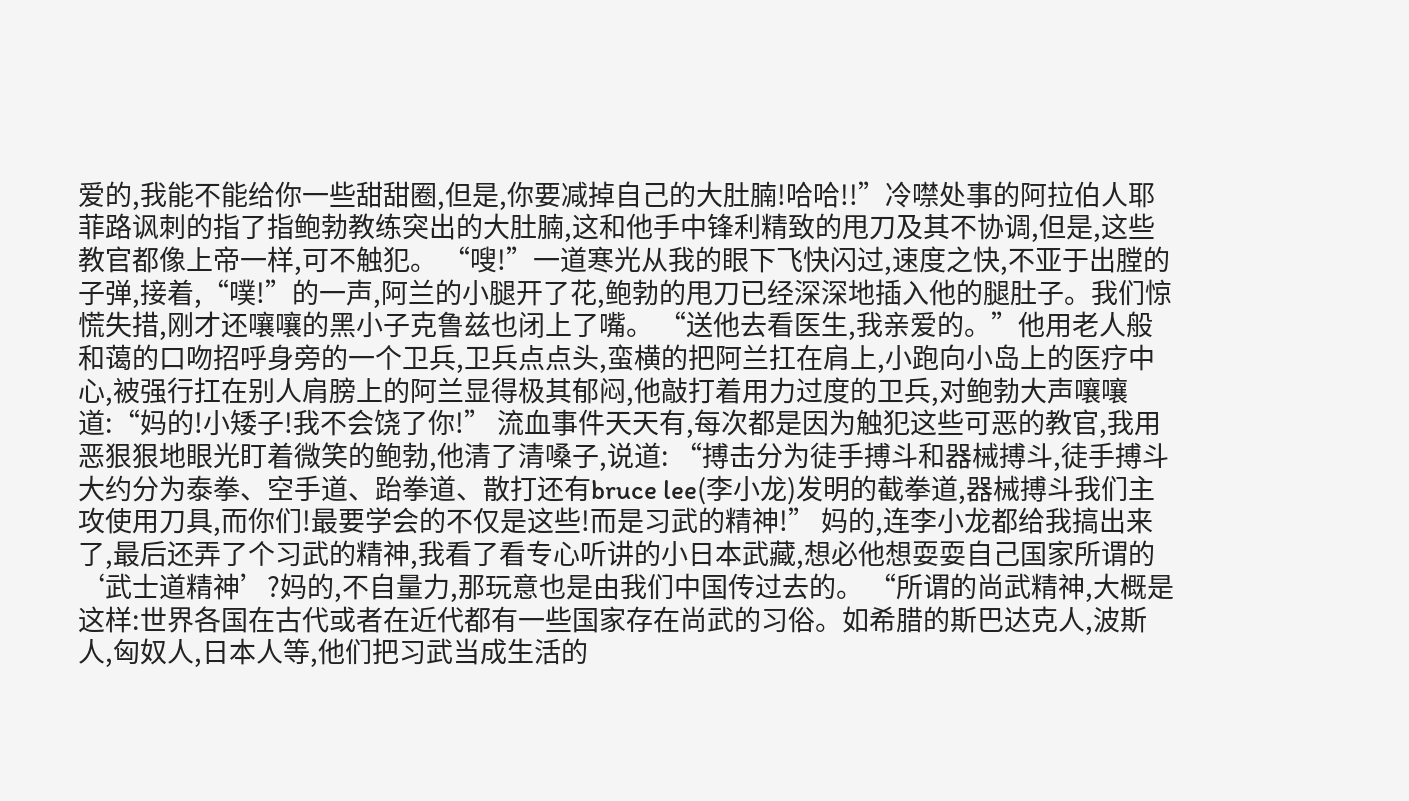爱的,我能不能给你一些甜甜圈,但是,你要减掉自己的大肚腩!哈哈!!”冷噤处事的阿拉伯人耶菲路讽刺的指了指鲍勃教练突出的大肚腩,这和他手中锋利精致的甩刀及其不协调,但是,这些教官都像上帝一样,可不触犯。 “嗖!”一道寒光从我的眼下飞快闪过,速度之快,不亚于出膛的子弹,接着,“噗!”的一声,阿兰的小腿开了花,鲍勃的甩刀已经深深地插入他的腿肚子。我们惊慌失措,刚才还嚷嚷的黑小子克鲁兹也闭上了嘴。 “送他去看医生,我亲爱的。”他用老人般和蔼的口吻招呼身旁的一个卫兵,卫兵点点头,蛮横的把阿兰扛在肩上,小跑向小岛上的医疗中心,被强行扛在别人肩膀上的阿兰显得极其郁闷,他敲打着用力过度的卫兵,对鲍勃大声嚷嚷道:“妈的!小矮子!我不会饶了你!” 流血事件天天有,每次都是因为触犯这些可恶的教官,我用恶狠狠地眼光盯着微笑的鲍勃,他清了清嗓子,说道: “搏击分为徒手搏斗和器械搏斗,徒手搏斗大约分为泰拳、空手道、跆拳道、散打还有bruce lee(李小龙)发明的截拳道,器械搏斗我们主攻使用刀具,而你们!最要学会的不仅是这些!而是习武的精神!” 妈的,连李小龙都给我搞出来了,最后还弄了个习武的精神,我看了看专心听讲的小日本武藏,想必他想耍耍自己国家所谓的‘武士道精神’?妈的,不自量力,那玩意也是由我们中国传过去的。 “所谓的尚武精神,大概是这样:世界各国在古代或者在近代都有一些国家存在尚武的习俗。如希腊的斯巴达克人,波斯人,匈奴人,日本人等,他们把习武当成生活的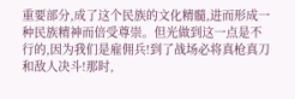重要部分,成了这个民族的文化精髓,进而形成一种民族精神而倍受尊崇。但光做到这一点是不行的,因为我们是雇佣兵!到了战场必将真枪真刀和敌人决斗!那时,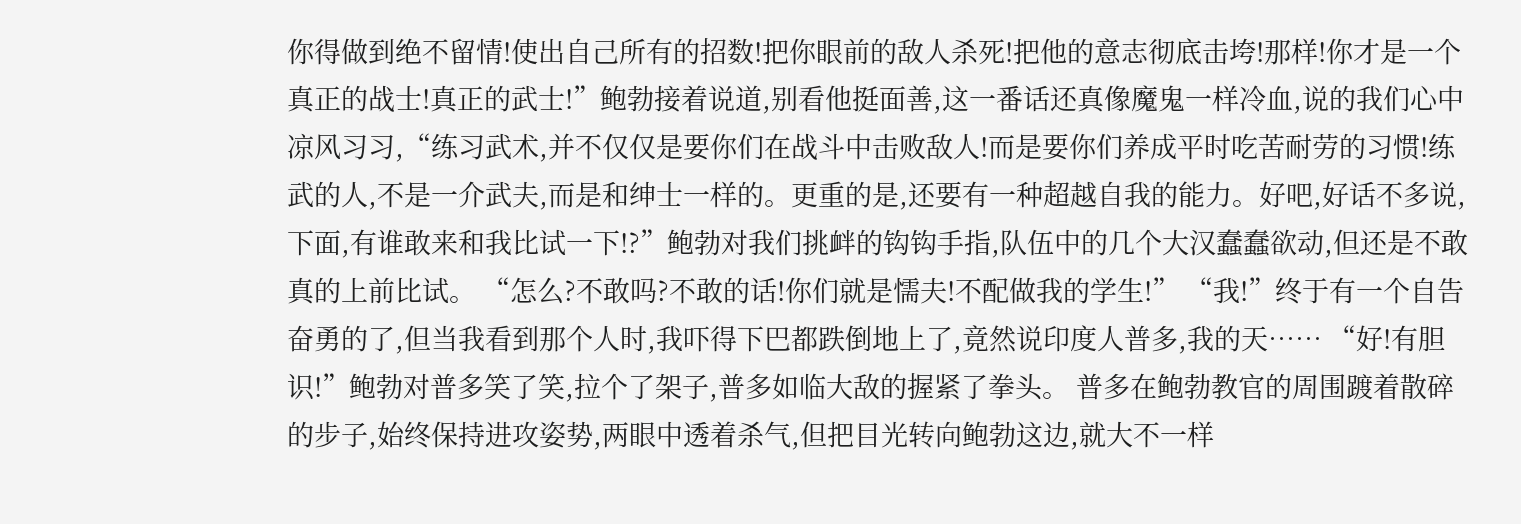你得做到绝不留情!使出自己所有的招数!把你眼前的敌人杀死!把他的意志彻底击垮!那样!你才是一个真正的战士!真正的武士!”鲍勃接着说道,别看他挺面善,这一番话还真像魔鬼一样冷血,说的我们心中凉风习习,“练习武术,并不仅仅是要你们在战斗中击败敌人!而是要你们养成平时吃苦耐劳的习惯!练武的人,不是一介武夫,而是和绅士一样的。更重的是,还要有一种超越自我的能力。好吧,好话不多说,下面,有谁敢来和我比试一下!?”鲍勃对我们挑衅的钩钩手指,队伍中的几个大汉蠢蠢欲动,但还是不敢真的上前比试。 “怎么?不敢吗?不敢的话!你们就是懦夫!不配做我的学生!” “我!”终于有一个自告奋勇的了,但当我看到那个人时,我吓得下巴都跌倒地上了,竟然说印度人普多,我的天…… “好!有胆识!”鲍勃对普多笑了笑,拉个了架子,普多如临大敌的握紧了拳头。 普多在鲍勃教官的周围踱着散碎的步子,始终保持进攻姿势,两眼中透着杀气,但把目光转向鲍勃这边,就大不一样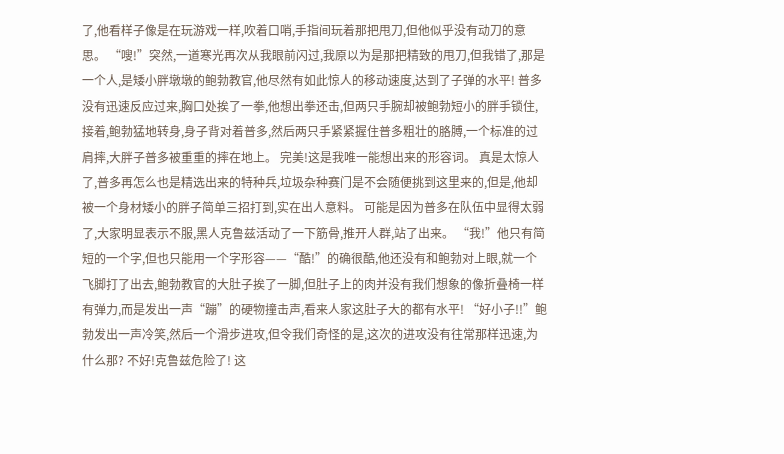了,他看样子像是在玩游戏一样,吹着口哨,手指间玩着那把甩刀,但他似乎没有动刀的意思。 “嗖!”突然,一道寒光再次从我眼前闪过,我原以为是那把精致的甩刀,但我错了,那是一个人,是矮小胖墩墩的鲍勃教官,他尽然有如此惊人的移动速度,达到了子弹的水平! 普多没有迅速反应过来,胸口处挨了一拳,他想出拳还击,但两只手腕却被鲍勃短小的胖手锁住,接着,鲍勃猛地转身,身子背对着普多,然后两只手紧紧握住普多粗壮的胳膊,一个标准的过肩摔,大胖子普多被重重的摔在地上。 完美!这是我唯一能想出来的形容词。 真是太惊人了,普多再怎么也是精选出来的特种兵,垃圾杂种赛门是不会随便挑到这里来的,但是,他却被一个身材矮小的胖子简单三招打到,实在出人意料。 可能是因为普多在队伍中显得太弱了,大家明显表示不服,黑人克鲁兹活动了一下筋骨,推开人群,站了出来。 “我!”他只有简短的一个字,但也只能用一个字形容——“酷!”的确很酷,他还没有和鲍勃对上眼,就一个飞脚打了出去,鲍勃教官的大肚子挨了一脚,但肚子上的肉并没有我们想象的像折叠椅一样有弹力,而是发出一声“蹦”的硬物撞击声,看来人家这肚子大的都有水平! “好小子!!”鲍勃发出一声冷笑,然后一个滑步进攻,但令我们奇怪的是,这次的进攻没有往常那样迅速,为什么那? 不好!克鲁兹危险了! 这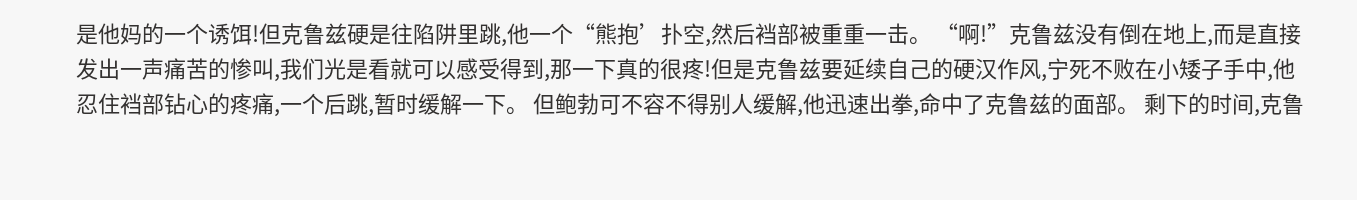是他妈的一个诱饵!但克鲁兹硬是往陷阱里跳,他一个“熊抱’扑空,然后裆部被重重一击。 “啊!”克鲁兹没有倒在地上,而是直接发出一声痛苦的惨叫,我们光是看就可以感受得到,那一下真的很疼!但是克鲁兹要延续自己的硬汉作风,宁死不败在小矮子手中,他忍住裆部钻心的疼痛,一个后跳,暂时缓解一下。 但鲍勃可不容不得别人缓解,他迅速出拳,命中了克鲁兹的面部。 剩下的时间,克鲁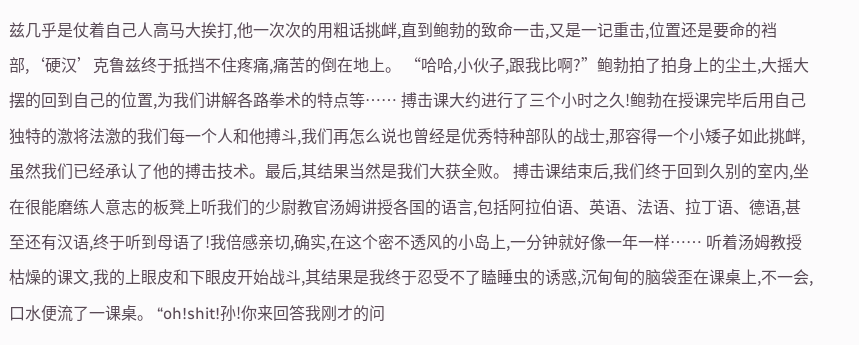兹几乎是仗着自己人高马大挨打,他一次次的用粗话挑衅,直到鲍勃的致命一击,又是一记重击,位置还是要命的裆部,‘硬汉’克鲁兹终于抵挡不住疼痛,痛苦的倒在地上。 “哈哈,小伙子,跟我比啊?”鲍勃拍了拍身上的尘土,大摇大摆的回到自己的位置,为我们讲解各路拳术的特点等…… 搏击课大约进行了三个小时之久!鲍勃在授课完毕后用自己独特的激将法激的我们每一个人和他搏斗,我们再怎么说也曾经是优秀特种部队的战士,那容得一个小矮子如此挑衅,虽然我们已经承认了他的搏击技术。最后,其结果当然是我们大获全败。 搏击课结束后,我们终于回到久别的室内,坐在很能磨练人意志的板凳上听我们的少尉教官汤姆讲授各国的语言,包括阿拉伯语、英语、法语、拉丁语、德语,甚至还有汉语,终于听到母语了!我倍感亲切,确实,在这个密不透风的小岛上,一分钟就好像一年一样…… 听着汤姆教授枯燥的课文,我的上眼皮和下眼皮开始战斗,其结果是我终于忍受不了瞌睡虫的诱惑,沉甸甸的脑袋歪在课桌上,不一会,口水便流了一课桌。 “oh!shit!孙!你来回答我刚才的问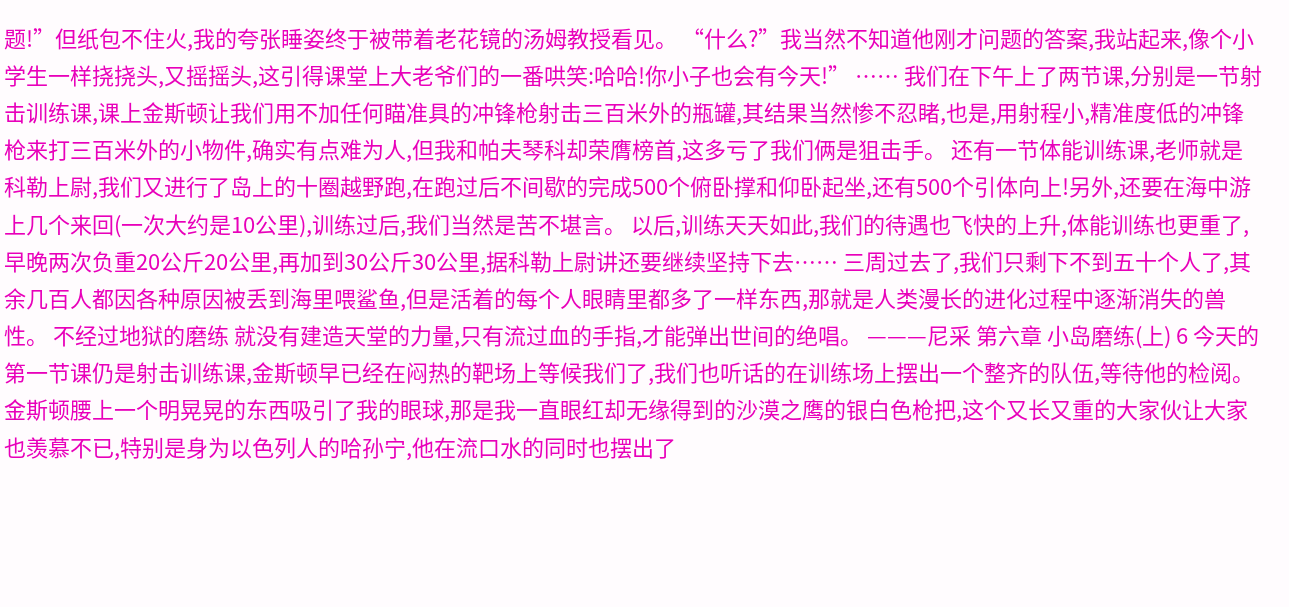题!”但纸包不住火,我的夸张睡姿终于被带着老花镜的汤姆教授看见。 “什么?”我当然不知道他刚才问题的答案,我站起来,像个小学生一样挠挠头,又摇摇头,这引得课堂上大老爷们的一番哄笑:哈哈!你小子也会有今天!” …… 我们在下午上了两节课,分别是一节射击训练课,课上金斯顿让我们用不加任何瞄准具的冲锋枪射击三百米外的瓶罐,其结果当然惨不忍睹,也是,用射程小,精准度低的冲锋枪来打三百米外的小物件,确实有点难为人,但我和帕夫琴科却荣膺榜首,这多亏了我们俩是狙击手。 还有一节体能训练课,老师就是科勒上尉,我们又进行了岛上的十圈越野跑,在跑过后不间歇的完成500个俯卧撑和仰卧起坐,还有500个引体向上!另外,还要在海中游上几个来回(一次大约是10公里),训练过后,我们当然是苦不堪言。 以后,训练天天如此,我们的待遇也飞快的上升,体能训练也更重了,早晚两次负重20公斤20公里,再加到30公斤30公里,据科勒上尉讲还要继续坚持下去…… 三周过去了,我们只剩下不到五十个人了,其余几百人都因各种原因被丢到海里喂鲨鱼,但是活着的每个人眼睛里都多了一样东西,那就是人类漫长的进化过程中逐渐消失的兽性。 不经过地狱的磨练 就没有建造天堂的力量,只有流过血的手指,才能弹出世间的绝唱。 ———尼采 第六章 小岛磨练(上) 6 今天的第一节课仍是射击训练课,金斯顿早已经在闷热的靶场上等候我们了,我们也听话的在训练场上摆出一个整齐的队伍,等待他的检阅。 金斯顿腰上一个明晃晃的东西吸引了我的眼球,那是我一直眼红却无缘得到的沙漠之鹰的银白色枪把,这个又长又重的大家伙让大家也羡慕不已,特别是身为以色列人的哈孙宁,他在流口水的同时也摆出了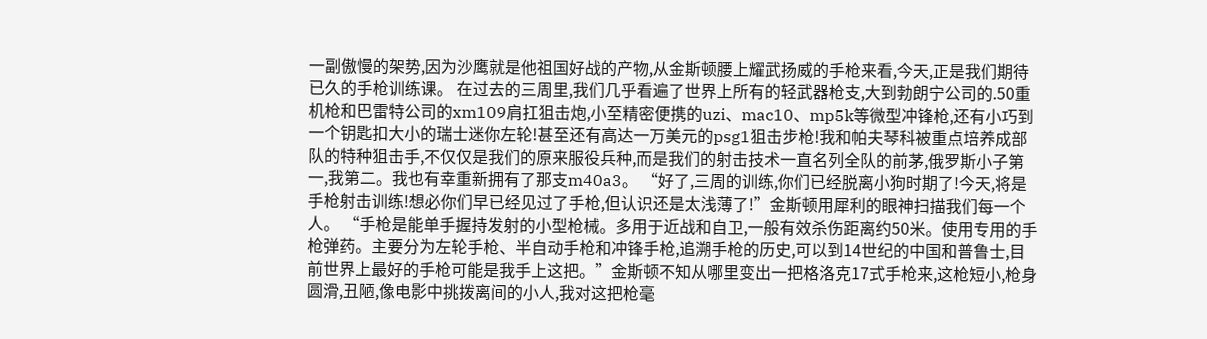一副傲慢的架势,因为沙鹰就是他祖国好战的产物,从金斯顿腰上耀武扬威的手枪来看,今天,正是我们期待已久的手枪训练课。 在过去的三周里,我们几乎看遍了世界上所有的轻武器枪支,大到勃朗宁公司的.50重机枪和巴雷特公司的xm109肩扛狙击炮,小至精密便携的uzi、mac10、mp5k等微型冲锋枪,还有小巧到一个钥匙扣大小的瑞士迷你左轮!甚至还有高达一万美元的psg1狙击步枪!我和帕夫琴科被重点培养成部队的特种狙击手,不仅仅是我们的原来服役兵种,而是我们的射击技术一直名列全队的前茅,俄罗斯小子第一,我第二。我也有幸重新拥有了那支m40a3。 “好了,三周的训练,你们已经脱离小狗时期了!今天,将是手枪射击训练!想必你们早已经见过了手枪,但认识还是太浅薄了!”金斯顿用犀利的眼神扫描我们每一个人。 “手枪是能单手握持发射的小型枪械。多用于近战和自卫,一般有效杀伤距离约50米。使用专用的手枪弹药。主要分为左轮手枪、半自动手枪和冲锋手枪,追溯手枪的历史,可以到14世纪的中国和普鲁士,目前世界上最好的手枪可能是我手上这把。”金斯顿不知从哪里变出一把格洛克17式手枪来,这枪短小,枪身圆滑,丑陋,像电影中挑拨离间的小人,我对这把枪毫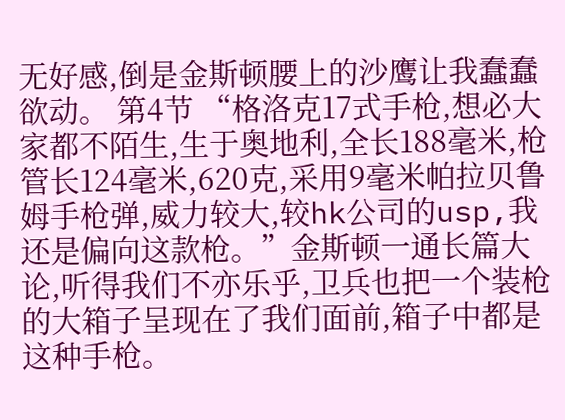无好感,倒是金斯顿腰上的沙鹰让我蠢蠢欲动。 第4节 “格洛克17式手枪,想必大家都不陌生,生于奥地利,全长188毫米,枪管长124毫米,620克,采用9毫米帕拉贝鲁姆手枪弹,威力较大,较hk公司的usp,我还是偏向这款枪。”金斯顿一通长篇大论,听得我们不亦乐乎,卫兵也把一个装枪的大箱子呈现在了我们面前,箱子中都是这种手枪。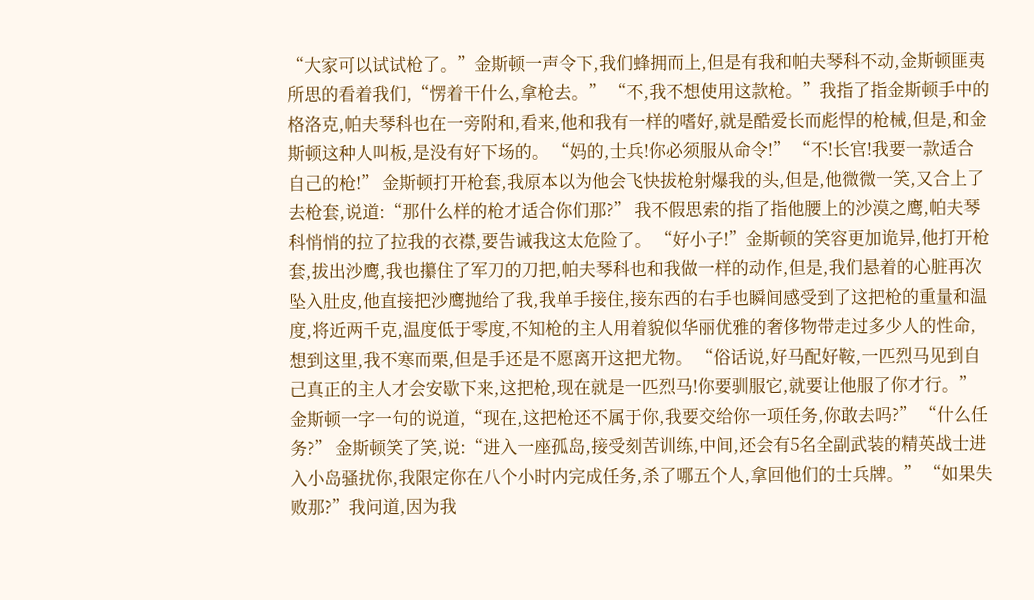“大家可以试试枪了。”金斯顿一声令下,我们蜂拥而上,但是有我和帕夫琴科不动,金斯顿匪夷所思的看着我们,“愣着干什么,拿枪去。” “不,我不想使用这款枪。”我指了指金斯顿手中的格洛克,帕夫琴科也在一旁附和,看来,他和我有一样的嗜好,就是酷爱长而彪悍的枪械,但是,和金斯顿这种人叫板,是没有好下场的。 “妈的,士兵!你必须服从命令!” “不!长官!我要一款适合自己的枪!” 金斯顿打开枪套,我原本以为他会飞快拔枪射爆我的头,但是,他微微一笑,又合上了去枪套,说道:“那什么样的枪才适合你们那?” 我不假思索的指了指他腰上的沙漠之鹰,帕夫琴科悄悄的拉了拉我的衣襟,要告诫我这太危险了。 “好小子!”金斯顿的笑容更加诡异,他打开枪套,拔出沙鹰,我也攥住了军刀的刀把,帕夫琴科也和我做一样的动作,但是,我们悬着的心脏再次坠入肚皮,他直接把沙鹰抛给了我,我单手接住,接东西的右手也瞬间感受到了这把枪的重量和温度,将近两千克,温度低于零度,不知枪的主人用着貌似华丽优雅的奢侈物带走过多少人的性命,想到这里,我不寒而栗,但是手还是不愿离开这把尤物。 “俗话说,好马配好鞍,一匹烈马见到自己真正的主人才会安歇下来,这把枪,现在就是一匹烈马!你要驯服它,就要让他服了你才行。”金斯顿一字一句的说道,“现在,这把枪还不属于你,我要交给你一项任务,你敢去吗?” “什么任务?” 金斯顿笑了笑,说:“进入一座孤岛,接受刻苦训练,中间,还会有5名全副武装的精英战士进入小岛骚扰你,我限定你在八个小时内完成任务,杀了哪五个人,拿回他们的士兵牌。” “如果失败那?”我问道,因为我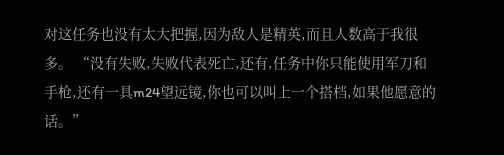对这任务也没有太大把握,因为敌人是精英,而且人数高于我很多。 “没有失败,失败代表死亡,还有,任务中你只能使用军刀和手枪,还有一具m24望远镜,你也可以叫上一个搭档,如果他愿意的话。”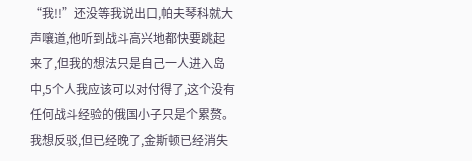“我!!”还没等我说出口,帕夫琴科就大声嚷道,他听到战斗高兴地都快要跳起来了,但我的想法只是自己一人进入岛中,5个人我应该可以对付得了,这个没有任何战斗经验的俄国小子只是个累赘。 我想反驳,但已经晚了,金斯顿已经消失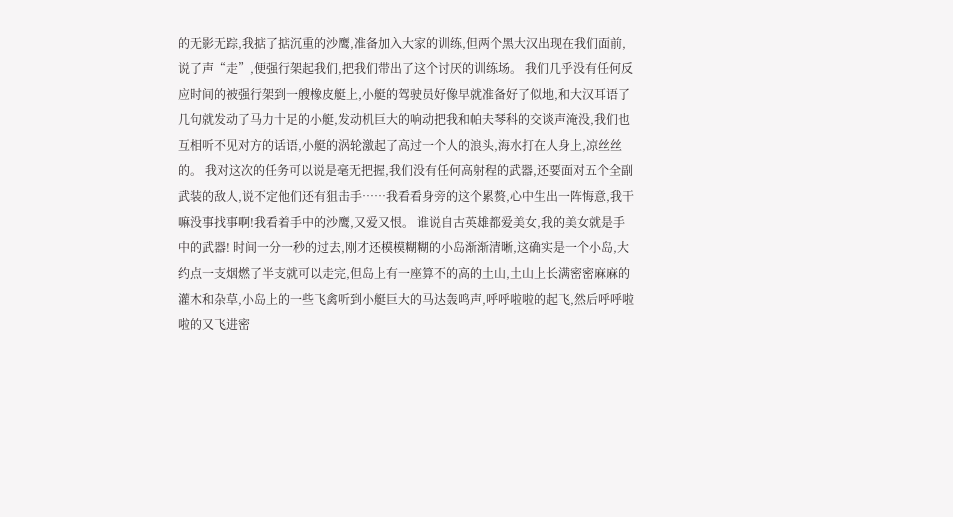的无影无踪,我掂了掂沉重的沙鹰,准备加入大家的训练,但两个黑大汉出现在我们面前,说了声“走”,便强行架起我们,把我们带出了这个讨厌的训练场。 我们几乎没有任何反应时间的被强行架到一艘橡皮艇上,小艇的驾驶员好像早就准备好了似地,和大汉耳语了几句就发动了马力十足的小艇,发动机巨大的响动把我和帕夫琴科的交谈声淹没,我们也互相听不见对方的话语,小艇的涡轮激起了高过一个人的浪头,海水打在人身上,凉丝丝的。 我对这次的任务可以说是毫无把握,我们没有任何高射程的武器,还要面对五个全副武装的敌人,说不定他们还有狙击手……我看看身旁的这个累赘,心中生出一阵悔意,我干嘛没事找事啊!我看着手中的沙鹰,又爱又恨。 谁说自古英雄都爱美女,我的美女就是手中的武器! 时间一分一秒的过去,刚才还模模糊糊的小岛渐渐清晰,这确实是一个小岛,大约点一支烟燃了半支就可以走完,但岛上有一座算不的高的土山,土山上长满密密麻麻的灌木和杂草,小岛上的一些飞禽听到小艇巨大的马达轰鸣声,呼呼啦啦的起飞,然后呼呼啦啦的又飞进密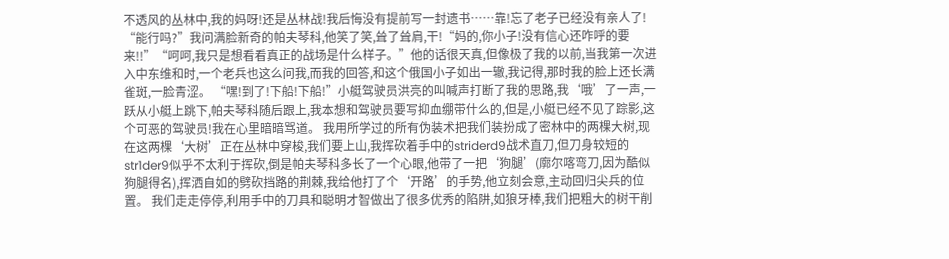不透风的丛林中,我的妈呀!还是丛林战!我后悔没有提前写一封遗书……靠!忘了老子已经没有亲人了! “能行吗?”我问满脸新奇的帕夫琴科,他笑了笑,耸了耸肩,干!“妈的,你小子!没有信心还咋呼的要来!!”“呵呵,我只是想看看真正的战场是什么样子。”他的话很天真,但像极了我的以前,当我第一次进入中东维和时,一个老兵也这么问我,而我的回答,和这个俄国小子如出一辙,我记得,那时我的脸上还长满雀斑,一脸青涩。 “嘿!到了!下船!下船!”小艇驾驶员洪亮的叫喊声打断了我的思路,我‘哦’了一声,一跃从小艇上跳下,帕夫琴科随后跟上,我本想和驾驶员要写抑血绷带什么的,但是,小艇已经不见了踪影,这个可恶的驾驶员!我在心里暗暗骂道。 我用所学过的所有伪装术把我们装扮成了密林中的两棵大树,现在这两棵‘大树’正在丛林中穿梭,我们要上山,我挥砍着手中的striderd9战术直刀,但刀身较短的str1der9似乎不太利于挥砍,倒是帕夫琴科多长了一个心眼,他带了一把‘狗腿’(廓尔喀弯刀,因为酷似狗腿得名),挥洒自如的劈砍挡路的荆棘,我给他打了个‘开路’的手势,他立刻会意,主动回归尖兵的位置。 我们走走停停,利用手中的刀具和聪明才智做出了很多优秀的陷阱,如狼牙棒,我们把粗大的树干削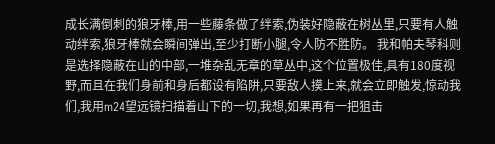成长满倒刺的狼牙棒,用一些藤条做了绊索,伪装好隐蔽在树丛里,只要有人触动绊索,狼牙棒就会瞬间弹出,至少打断小腿,令人防不胜防。 我和帕夫琴科则是选择隐蔽在山的中部,一堆杂乱无章的草丛中,这个位置极佳,具有180度视野,而且在我们身前和身后都设有陷阱,只要敌人摸上来,就会立即触发,惊动我们,我用m24望远镜扫描着山下的一切,我想,如果再有一把狙击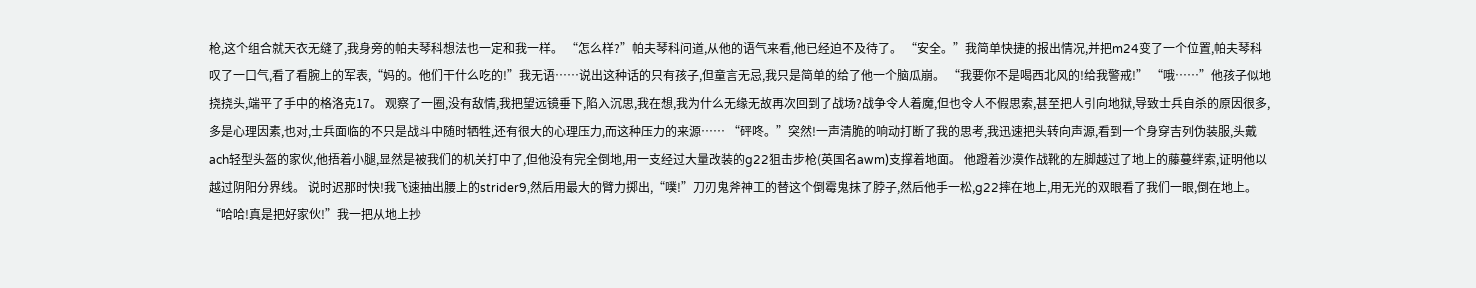枪,这个组合就天衣无缝了,我身旁的帕夫琴科想法也一定和我一样。 “怎么样?”帕夫琴科问道,从他的语气来看,他已经迫不及待了。 “安全。”我简单快捷的报出情况,并把m24变了一个位置,帕夫琴科叹了一口气,看了看腕上的军表,“妈的。他们干什么吃的!”我无语……说出这种话的只有孩子,但童言无忌,我只是简单的给了他一个脑瓜崩。 “我要你不是喝西北风的!给我警戒!” “哦……”他孩子似地挠挠头,端平了手中的格洛克17。 观察了一圈,没有敌情,我把望远镜垂下,陷入沉思,我在想,我为什么无缘无故再次回到了战场?战争令人着魔,但也令人不假思索,甚至把人引向地狱,导致士兵自杀的原因很多,多是心理因素,也对,士兵面临的不只是战斗中随时牺牲,还有很大的心理压力,而这种压力的来源…… “砰咚。”突然!一声清脆的响动打断了我的思考,我迅速把头转向声源,看到一个身穿吉列伪装服,头戴ach轻型头盔的家伙,他捂着小腿,显然是被我们的机关打中了,但他没有完全倒地,用一支经过大量改装的g22狙击步枪(英国名awm)支撑着地面。 他蹬着沙漠作战靴的左脚越过了地上的藤蔓绊索,证明他以越过阴阳分界线。 说时迟那时快!我飞速抽出腰上的strider9,然后用最大的臂力掷出,“噗!”刀刃鬼斧神工的替这个倒霉鬼抹了脖子,然后他手一松,g22摔在地上,用无光的双眼看了我们一眼,倒在地上。 “哈哈!真是把好家伙!”我一把从地上抄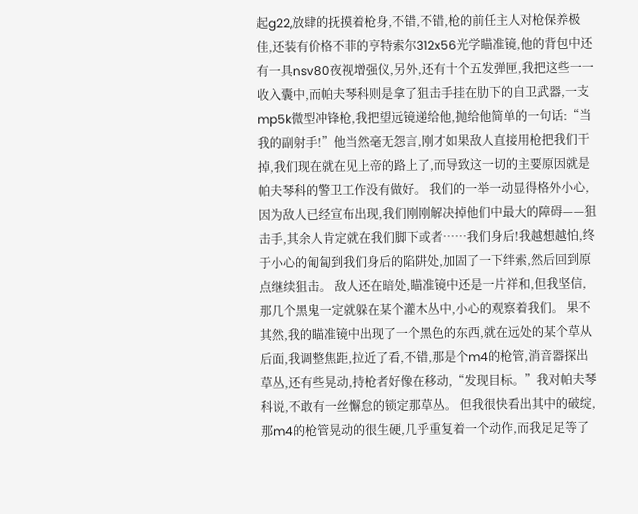起g22,放肆的抚摸着枪身,不错,不错,枪的前任主人对枪保养极佳,还装有价格不菲的亨特索尔312x56光学瞄准镜,他的背包中还有一具nsv80夜视增强仪,另外,还有十个五发弹匣,我把这些一一收入囊中,而帕夫琴科则是拿了狙击手挂在肋下的自卫武器,一支mp5k微型冲锋枪,我把望远镜递给他,抛给他简单的一句话:“当我的副射手!”他当然毫无怨言,刚才如果敌人直接用枪把我们干掉,我们现在就在见上帝的路上了,而导致这一切的主要原因就是帕夫琴科的警卫工作没有做好。 我们的一举一动显得格外小心,因为敌人已经宣布出现,我们刚刚解决掉他们中最大的障碍——狙击手,其余人肯定就在我们脚下或者……我们身后!我越想越怕,终于小心的匍匐到我们身后的陷阱处,加固了一下绊索,然后回到原点继续狙击。 敌人还在暗处,瞄准镜中还是一片祥和,但我坚信,那几个黑鬼一定就躲在某个灌木丛中,小心的观察着我们。 果不其然,我的瞄准镜中出现了一个黑色的东西,就在远处的某个草从后面,我调整焦距,拉近了看,不错,那是个m4的枪管,消音器探出草丛,还有些晃动,持枪者好像在移动,“发现目标。”我对帕夫琴科说,不敢有一丝懈怠的锁定那草丛。 但我很快看出其中的破绽,那m4的枪管晃动的很生硬,几乎重复着一个动作,而我足足等了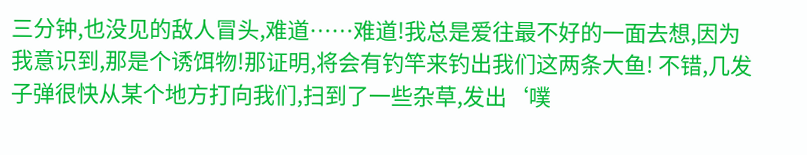三分钟,也没见的敌人冒头,难道……难道!我总是爱往最不好的一面去想,因为我意识到,那是个诱饵物!那证明,将会有钓竿来钓出我们这两条大鱼! 不错,几发子弹很快从某个地方打向我们,扫到了一些杂草,发出‘噗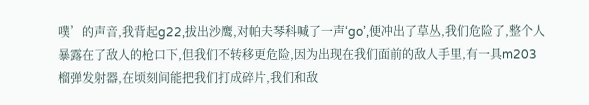噗’的声音,我背起g22,拔出沙鹰,对帕夫琴科喊了一声‘go’,便冲出了草丛,我们危险了,整个人暴露在了敌人的枪口下,但我们不转移更危险,因为出现在我们面前的敌人手里,有一具m203榴弹发射器,在顷刻间能把我们打成碎片,我们和敌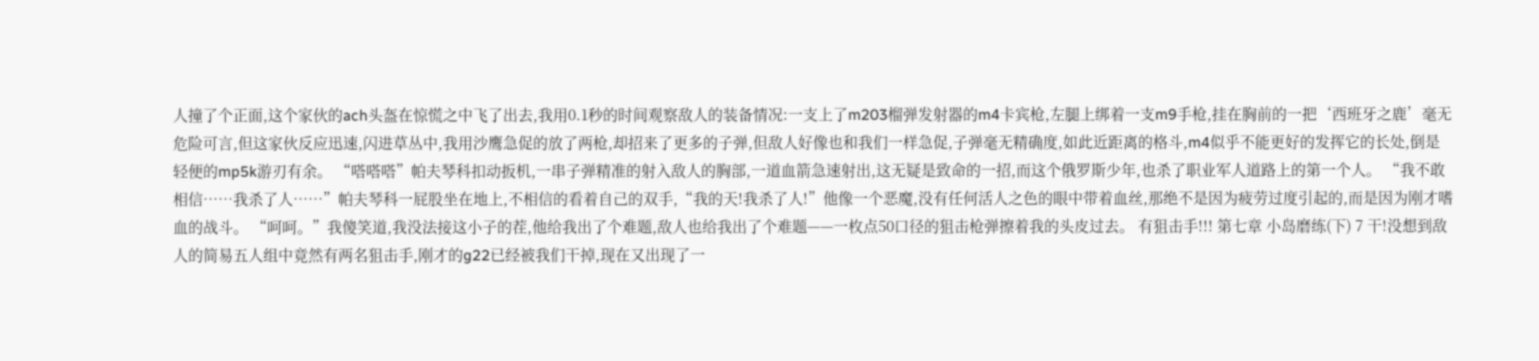人撞了个正面,这个家伙的ach头盔在惊慌之中飞了出去,我用0.1秒的时间观察敌人的装备情况:一支上了m203榴弹发射器的m4卡宾枪,左腿上绑着一支m9手枪,挂在胸前的一把‘西班牙之鹿’毫无危险可言,但这家伙反应迅速,闪进草丛中,我用沙鹰急促的放了两枪,却招来了更多的子弹,但敌人好像也和我们一样急促,子弹毫无精确度,如此近距离的格斗,m4似乎不能更好的发挥它的长处,倒是轻便的mp5k游刃有余。 “嗒嗒嗒”帕夫琴科扣动扳机,一串子弹精准的射入敌人的胸部,一道血箭急速射出,这无疑是致命的一招,而这个俄罗斯少年,也杀了职业军人道路上的第一个人。 “我不敢相信……我杀了人……”帕夫琴科一屁股坐在地上,不相信的看着自己的双手,“我的天!我杀了人!”他像一个恶魔,没有任何活人之色的眼中带着血丝,那绝不是因为疲劳过度引起的,而是因为刚才嗜血的战斗。 “呵呵。”我傻笑道,我没法接这小子的茬,他给我出了个难题,敌人也给我出了个难题——一枚点50口径的狙击枪弹擦着我的头皮过去。 有狙击手!!! 第七章 小岛磨练(下) 7 干!没想到敌人的简易五人组中竟然有两名狙击手,刚才的g22已经被我们干掉,现在又出现了一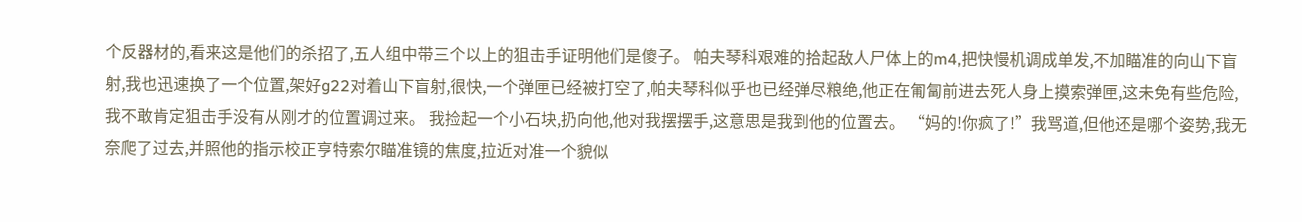个反器材的,看来这是他们的杀招了,五人组中带三个以上的狙击手证明他们是傻子。 帕夫琴科艰难的拾起敌人尸体上的m4,把快慢机调成单发,不加瞄准的向山下盲射,我也迅速换了一个位置,架好g22对着山下盲射,很快,一个弹匣已经被打空了,帕夫琴科似乎也已经弹尽粮绝,他正在匍匐前进去死人身上摸索弹匣,这未免有些危险,我不敢肯定狙击手没有从刚才的位置调过来。 我捡起一个小石块,扔向他,他对我摆摆手,这意思是我到他的位置去。 “妈的!你疯了!”我骂道,但他还是哪个姿势,我无奈爬了过去,并照他的指示校正亨特索尔瞄准镜的焦度,拉近对准一个貌似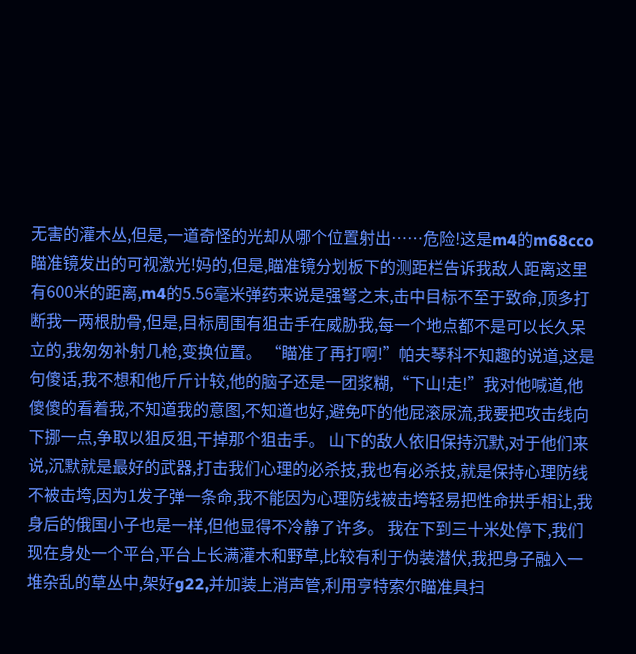无害的灌木丛,但是,一道奇怪的光却从哪个位置射出……危险!这是m4的m68cco瞄准镜发出的可视激光!妈的,但是,瞄准镜分划板下的测距栏告诉我敌人距离这里有600米的距离,m4的5.56毫米弹药来说是强弩之末,击中目标不至于致命,顶多打断我一两根肋骨,但是,目标周围有狙击手在威胁我,每一个地点都不是可以长久呆立的,我匆匆补射几枪,变换位置。 “瞄准了再打啊!”帕夫琴科不知趣的说道,这是句傻话,我不想和他斤斤计较,他的脑子还是一团浆糊,“下山!走!”我对他喊道,他傻傻的看着我,不知道我的意图,不知道也好,避免吓的他屁滚尿流,我要把攻击线向下挪一点,争取以狙反狙,干掉那个狙击手。 山下的敌人依旧保持沉默,对于他们来说,沉默就是最好的武器,打击我们心理的必杀技,我也有必杀技,就是保持心理防线不被击垮,因为1发子弹一条命,我不能因为心理防线被击垮轻易把性命拱手相让,我身后的俄国小子也是一样,但他显得不冷静了许多。 我在下到三十米处停下,我们现在身处一个平台,平台上长满灌木和野草,比较有利于伪装潜伏,我把身子融入一堆杂乱的草丛中,架好g22,并加装上消声管,利用亨特索尔瞄准具扫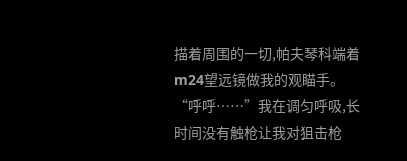描着周围的一切,帕夫琴科端着m24望远镜做我的观瞄手。 “呼呼……”我在调匀呼吸,长时间没有触枪让我对狙击枪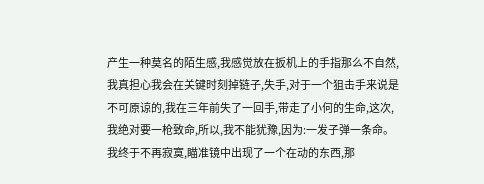产生一种莫名的陌生感,我感觉放在扳机上的手指那么不自然,我真担心我会在关键时刻掉链子,失手,对于一个狙击手来说是不可原谅的,我在三年前失了一回手,带走了小何的生命,这次,我绝对要一枪致命,所以,我不能犹豫,因为:一发子弹一条命。 我终于不再寂寞,瞄准镜中出现了一个在动的东西,那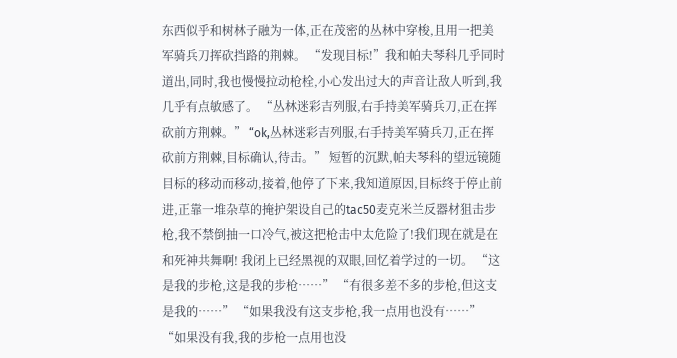东西似乎和树林子融为一体,正在茂密的丛林中穿梭,且用一把美军骑兵刀挥砍挡路的荆棘。 “发现目标!”我和帕夫琴科几乎同时道出,同时,我也慢慢拉动枪栓,小心发出过大的声音让敌人听到,我几乎有点敏感了。 “丛林迷彩吉列服,右手持美军骑兵刀,正在挥砍前方荆棘。” “ok,丛林迷彩吉列服,右手持美军骑兵刀,正在挥砍前方荆棘,目标确认,待击。” 短暂的沉默,帕夫琴科的望远镜随目标的移动而移动,接着,他停了下来,我知道原因,目标终于停止前进,正靠一堆杂草的掩护架设自己的tac50麦克米兰反器材狙击步枪,我不禁倒抽一口冷气,被这把枪击中太危险了!我们现在就是在和死神共舞啊! 我闭上已经黑视的双眼,回忆着学过的一切。 “这是我的步枪,这是我的步枪……” “有很多差不多的步枪,但这支是我的……” “如果我没有这支步枪,我一点用也没有……” “如果没有我,我的步枪一点用也没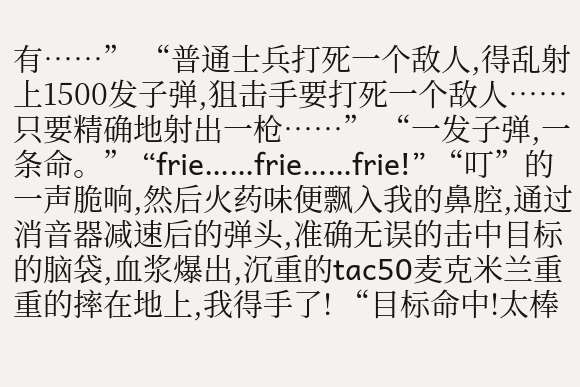有……” “普通士兵打死一个敌人,得乱射上1500发子弹,狙击手要打死一个敌人……只要精确地射出一枪……” “一发子弹,一条命。” “frie……frie……frie!” “叮”的一声脆响,然后火药味便飘入我的鼻腔,通过消音器减速后的弹头,准确无误的击中目标的脑袋,血浆爆出,沉重的tac50麦克米兰重重的摔在地上,我得手了! “目标命中!太棒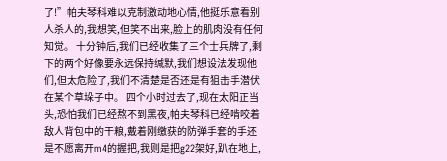了!”帕夫琴科难以克制激动地心情,他挺乐意看别人杀人的,我想笑,但笑不出来,脸上的肌肉没有任何知觉。 十分钟后,我们已经收集了三个士兵牌了,剩下的两个好像要永远保持缄默,我们想设法发现他们,但太危险了,我们不清楚是否还是有狙击手潜伏在某个草垛子中。 四个小时过去了,现在太阳正当头,恐怕我们已经熬不到黑夜,帕夫琴科已经啃咬着敌人背包中的干粮,戴着刚缴获的防弹手套的手还是不愿离开m4的握把,我则是把g22架好,趴在地上,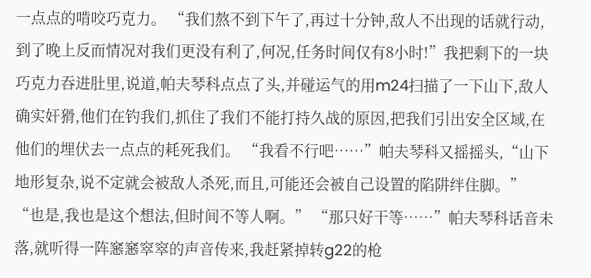一点点的啃咬巧克力。 “我们熬不到下午了,再过十分钟,敌人不出现的话就行动,到了晚上反而情况对我们更没有利了,何况,任务时间仅有8小时!”我把剩下的一块巧克力吞进肚里,说道,帕夫琴科点点了头,并碰运气的用m24扫描了一下山下,敌人确实奸猾,他们在钓我们,抓住了我们不能打持久战的原因,把我们引出安全区域,在他们的埋伏去一点点的耗死我们。 “我看不行吧……”帕夫琴科又摇摇头,“山下地形复杂,说不定就会被敌人杀死,而且,可能还会被自己设置的陷阱绊住脚。” “也是,我也是这个想法,但时间不等人啊。” “那只好干等……”帕夫琴科话音未落,就听得一阵窸窸窣窣的声音传来,我赶紧掉转g22的枪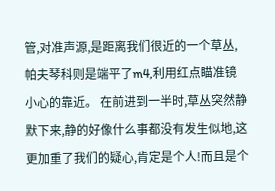管,对准声源,是距离我们很近的一个草丛,帕夫琴科则是端平了m4,利用红点瞄准镜小心的靠近。 在前进到一半时,草丛突然静默下来,静的好像什么事都没有发生似地,这更加重了我们的疑心,肯定是个人!而且是个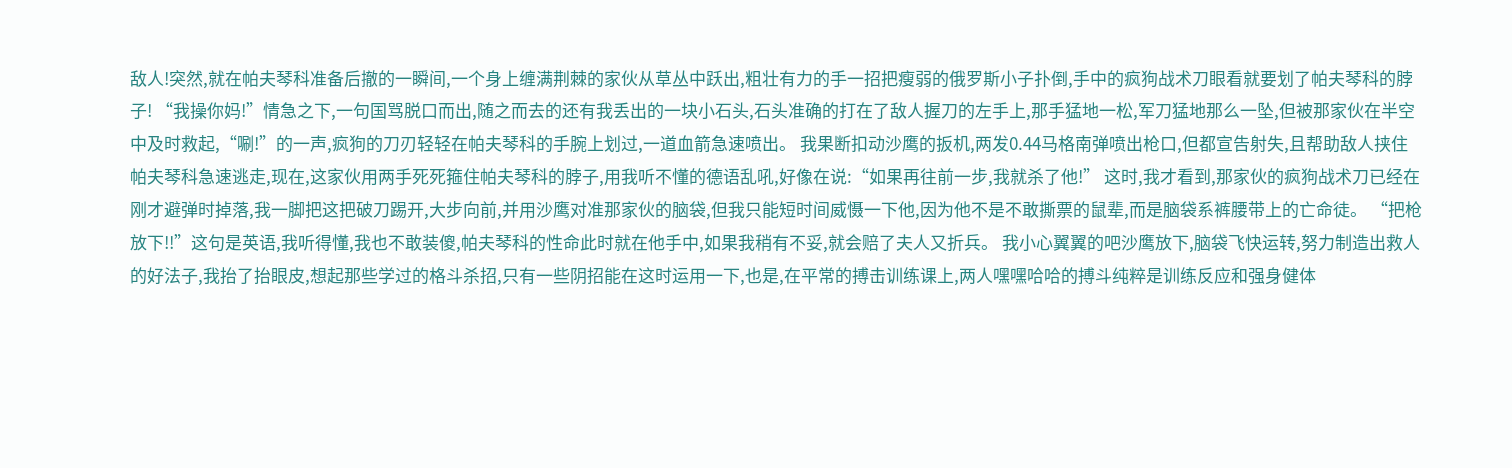敌人!突然,就在帕夫琴科准备后撤的一瞬间,一个身上缠满荆棘的家伙从草丛中跃出,粗壮有力的手一招把瘦弱的俄罗斯小子扑倒,手中的疯狗战术刀眼看就要划了帕夫琴科的脖子! “我操你妈!”情急之下,一句国骂脱口而出,随之而去的还有我丢出的一块小石头,石头准确的打在了敌人握刀的左手上,那手猛地一松,军刀猛地那么一坠,但被那家伙在半空中及时救起,“唰!”的一声,疯狗的刀刃轻轻在帕夫琴科的手腕上划过,一道血箭急速喷出。 我果断扣动沙鹰的扳机,两发0.44马格南弹喷出枪口,但都宣告射失,且帮助敌人挟住帕夫琴科急速逃走,现在,这家伙用两手死死箍住帕夫琴科的脖子,用我听不懂的德语乱吼,好像在说:“如果再往前一步,我就杀了他!” 这时,我才看到,那家伙的疯狗战术刀已经在刚才避弹时掉落,我一脚把这把破刀踢开,大步向前,并用沙鹰对准那家伙的脑袋,但我只能短时间威慑一下他,因为他不是不敢撕票的鼠辈,而是脑袋系裤腰带上的亡命徒。 “把枪放下!!”这句是英语,我听得懂,我也不敢装傻,帕夫琴科的性命此时就在他手中,如果我稍有不妥,就会赔了夫人又折兵。 我小心翼翼的吧沙鹰放下,脑袋飞快运转,努力制造出救人的好法子,我抬了抬眼皮,想起那些学过的格斗杀招,只有一些阴招能在这时运用一下,也是,在平常的搏击训练课上,两人嘿嘿哈哈的搏斗纯粹是训练反应和强身健体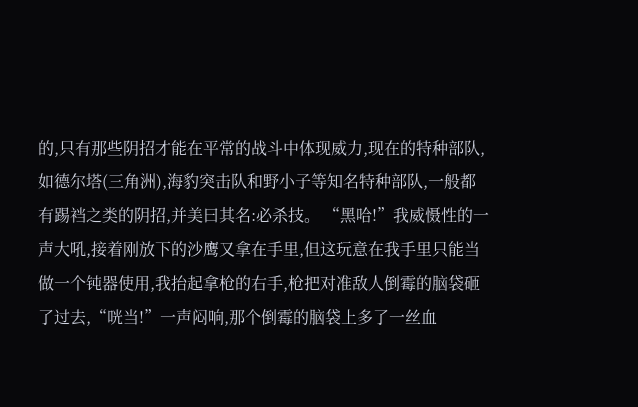的,只有那些阴招才能在平常的战斗中体现威力,现在的特种部队,如德尔塔(三角洲),海豹突击队和野小子等知名特种部队,一般都有踢裆之类的阴招,并美曰其名:必杀技。 “黑哈!”我威慑性的一声大吼,接着刚放下的沙鹰又拿在手里,但这玩意在我手里只能当做一个钝器使用,我抬起拿枪的右手,枪把对准敌人倒霉的脑袋砸了过去,“咣当!”一声闷响,那个倒霉的脑袋上多了一丝血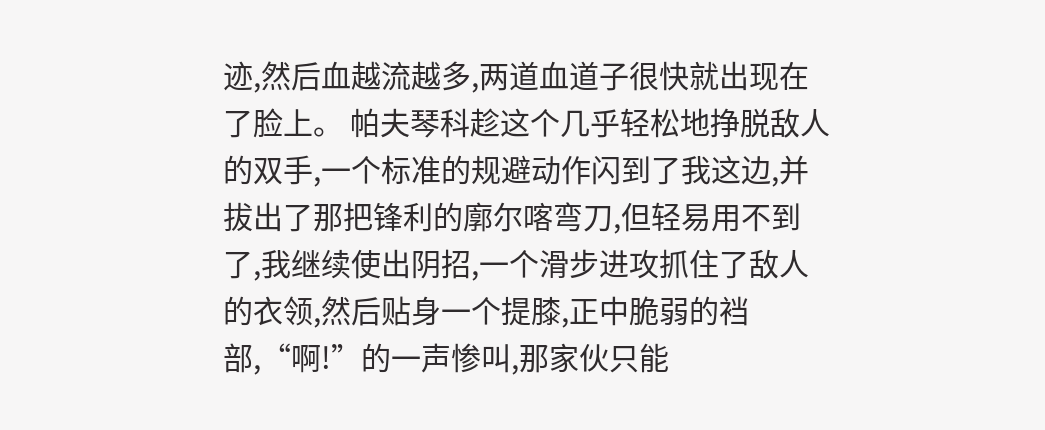迹,然后血越流越多,两道血道子很快就出现在了脸上。 帕夫琴科趁这个几乎轻松地挣脱敌人的双手,一个标准的规避动作闪到了我这边,并拔出了那把锋利的廓尔喀弯刀,但轻易用不到了,我继续使出阴招,一个滑步进攻抓住了敌人的衣领,然后贴身一个提膝,正中脆弱的裆部,“啊!”的一声惨叫,那家伙只能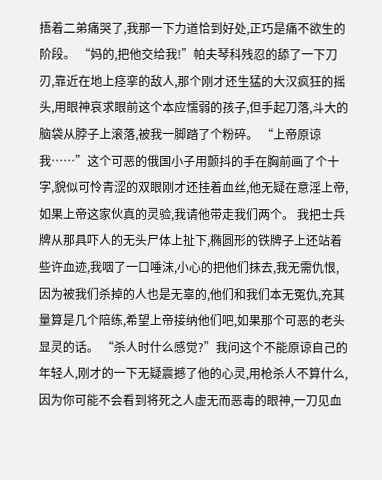捂着二弟痛哭了,我那一下力道恰到好处,正巧是痛不欲生的阶段。 “妈的,把他交给我!”帕夫琴科残忍的舔了一下刀刃,靠近在地上痉挛的敌人,那个刚才还生猛的大汉疯狂的摇头,用眼神哀求眼前这个本应懦弱的孩子,但手起刀落,斗大的脑袋从脖子上滚落,被我一脚踏了个粉碎。 “上帝原谅我……”这个可恶的俄国小子用颤抖的手在胸前画了个十字,貌似可怜青涩的双眼刚才还挂着血丝,他无疑在意淫上帝,如果上帝这家伙真的灵验,我请他带走我们两个。 我把士兵牌从那具吓人的无头尸体上扯下,椭圆形的铁牌子上还站着些许血迹,我咽了一口唾沫,小心的把他们抹去,我无需仇恨,因为被我们杀掉的人也是无辜的,他们和我们本无冤仇,充其量算是几个陪练,希望上帝接纳他们吧,如果那个可恶的老头显灵的话。 “杀人时什么感觉?”我问这个不能原谅自己的年轻人,刚才的一下无疑震撼了他的心灵,用枪杀人不算什么,因为你可能不会看到将死之人虚无而恶毒的眼神,一刀见血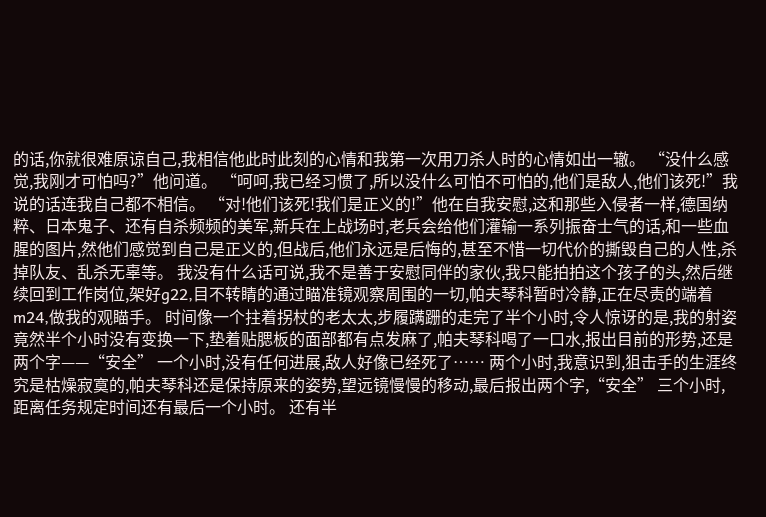的话,你就很难原谅自己,我相信他此时此刻的心情和我第一次用刀杀人时的心情如出一辙。 “没什么感觉,我刚才可怕吗?”他问道。 “呵呵,我已经习惯了,所以没什么可怕不可怕的,他们是敌人,他们该死!”我说的话连我自己都不相信。 “对!他们该死!我们是正义的!”他在自我安慰,这和那些入侵者一样,德国纳粹、日本鬼子、还有自杀频频的美军,新兵在上战场时,老兵会给他们灌输一系列振奋士气的话,和一些血腥的图片,然他们感觉到自己是正义的,但战后,他们永远是后悔的,甚至不惜一切代价的撕毁自己的人性,杀掉队友、乱杀无辜等。 我没有什么话可说,我不是善于安慰同伴的家伙,我只能拍拍这个孩子的头,然后继续回到工作岗位,架好g22,目不转睛的通过瞄准镜观察周围的一切,帕夫琴科暂时冷静,正在尽责的端着m24,做我的观瞄手。 时间像一个拄着拐杖的老太太,步履蹒跚的走完了半个小时,令人惊讶的是,我的射姿竟然半个小时没有变换一下,垫着贴腮板的面部都有点发麻了,帕夫琴科喝了一口水,报出目前的形势,还是两个字——“安全” 一个小时,没有任何进展,敌人好像已经死了…… 两个小时,我意识到,狙击手的生涯终究是枯燥寂寞的,帕夫琴科还是保持原来的姿势,望远镜慢慢的移动,最后报出两个字,“安全” 三个小时,距离任务规定时间还有最后一个小时。 还有半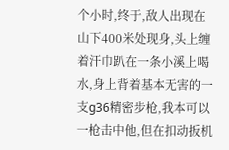个小时,终于,敌人出现在山下400米处现身,头上缠着汗巾趴在一条小溪上喝水,身上背着基本无害的一支g36精密步枪,我本可以一枪击中他,但在扣动扳机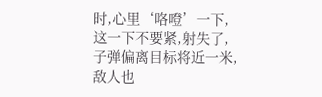时,心里‘咯噔’一下,这一下不要紧,射失了,子弹偏离目标将近一米,敌人也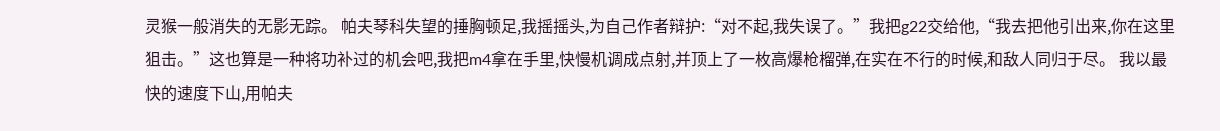灵猴一般消失的无影无踪。 帕夫琴科失望的捶胸顿足,我摇摇头,为自己作者辩护:“对不起,我失误了。”我把g22交给他,“我去把他引出来,你在这里狙击。”这也算是一种将功补过的机会吧,我把m4拿在手里,快慢机调成点射,并顶上了一枚高爆枪榴弹,在实在不行的时候,和敌人同归于尽。 我以最快的速度下山,用帕夫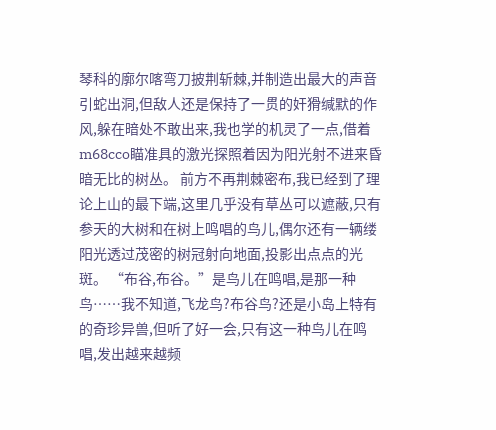琴科的廓尔喀弯刀披荆斩棘,并制造出最大的声音引蛇出洞,但敌人还是保持了一贯的奸猾缄默的作风,躲在暗处不敢出来,我也学的机灵了一点,借着m68cco瞄准具的激光探照着因为阳光射不进来昏暗无比的树丛。 前方不再荆棘密布,我已经到了理论上山的最下端,这里几乎没有草丛可以遮蔽,只有参天的大树和在树上鸣唱的鸟儿,偶尔还有一辆缕阳光透过茂密的树冠射向地面,投影出点点的光斑。 “布谷,布谷。”是鸟儿在鸣唱,是那一种鸟……我不知道,飞龙鸟?布谷鸟?还是小岛上特有的奇珍异兽,但听了好一会,只有这一种鸟儿在鸣唱,发出越来越频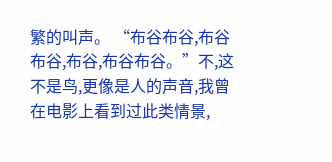繁的叫声。 “布谷布谷,布谷布谷,布谷,布谷布谷。”不,这不是鸟,更像是人的声音,我曾在电影上看到过此类情景,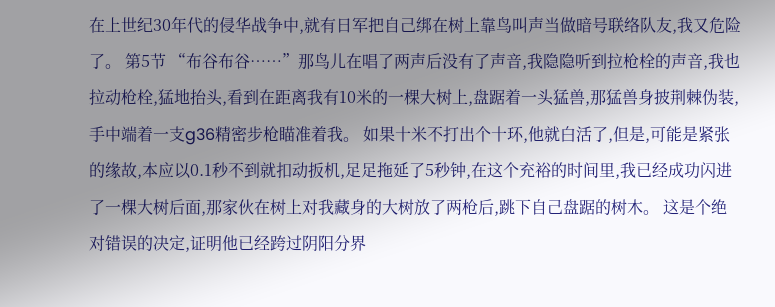在上世纪30年代的侵华战争中,就有日军把自己绑在树上靠鸟叫声当做暗号联络队友,我又危险了。 第5节 “布谷布谷……”那鸟儿在唱了两声后没有了声音,我隐隐听到拉枪栓的声音,我也拉动枪栓,猛地抬头,看到在距离我有10米的一棵大树上,盘踞着一头猛兽,那猛兽身披荆棘伪装,手中端着一支g36精密步枪瞄准着我。 如果十米不打出个十环,他就白活了,但是,可能是紧张的缘故,本应以0.1秒不到就扣动扳机,足足拖延了5秒钟,在这个充裕的时间里,我已经成功闪进了一棵大树后面,那家伙在树上对我藏身的大树放了两枪后,跳下自己盘踞的树木。 这是个绝对错误的决定,证明他已经跨过阴阳分界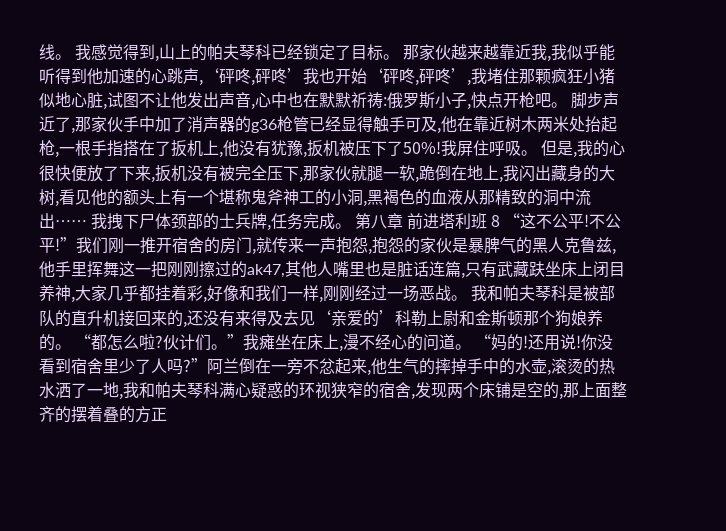线。 我感觉得到,山上的帕夫琴科已经锁定了目标。 那家伙越来越靠近我,我似乎能听得到他加速的心跳声,‘砰咚,砰咚’我也开始‘砰咚,砰咚’,我堵住那颗疯狂小猪似地心脏,试图不让他发出声音,心中也在默默祈祷:俄罗斯小子,快点开枪吧。 脚步声近了,那家伙手中加了消声器的g36枪管已经显得触手可及,他在靠近树木两米处抬起枪,一根手指搭在了扳机上,他没有犹豫,扳机被压下了50%!我屏住呼吸。 但是,我的心很快便放了下来,扳机没有被完全压下,那家伙就腿一软,跪倒在地上,我闪出藏身的大树,看见他的额头上有一个堪称鬼斧神工的小洞,黑褐色的血液从那精致的洞中流出…… 我拽下尸体颈部的士兵牌,任务完成。 第八章 前进塔利班 8 “这不公平!不公平!”我们刚一推开宿舍的房门,就传来一声抱怨,抱怨的家伙是暴脾气的黑人克鲁兹,他手里挥舞这一把刚刚擦过的ak47,其他人嘴里也是脏话连篇,只有武藏趺坐床上闭目养神,大家几乎都挂着彩,好像和我们一样,刚刚经过一场恶战。 我和帕夫琴科是被部队的直升机接回来的,还没有来得及去见‘亲爱的’科勒上尉和金斯顿那个狗娘养的。 “都怎么啦?伙计们。”我瘫坐在床上,漫不经心的问道。 “妈的!还用说!你没看到宿舍里少了人吗?”阿兰倒在一旁不忿起来,他生气的摔掉手中的水壶,滚烫的热水洒了一地,我和帕夫琴科满心疑惑的环视狭窄的宿舍,发现两个床铺是空的,那上面整齐的摆着叠的方正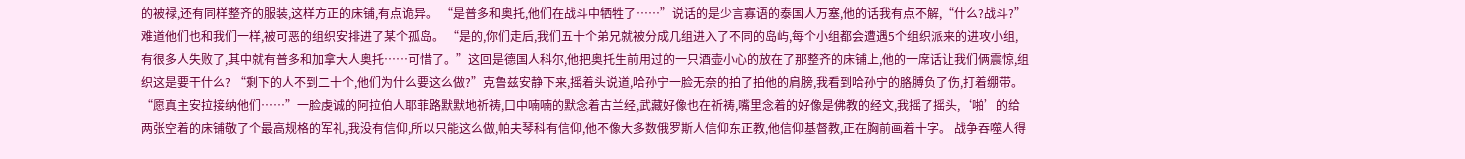的被禄,还有同样整齐的服装,这样方正的床铺,有点诡异。 “是普多和奥托,他们在战斗中牺牲了……”说话的是少言寡语的泰国人万塞,他的话我有点不解,“什么?战斗?”难道他们也和我们一样,被可恶的组织安排进了某个孤岛。 “是的,你们走后,我们五十个弟兄就被分成几组进入了不同的岛屿,每个小组都会遭遇5个组织派来的进攻小组,有很多人失败了,其中就有普多和加拿大人奥托……可惜了。”这回是德国人科尔,他把奥托生前用过的一只酒壶小心的放在了那整齐的床铺上,他的一席话让我们俩震惊,组织这是要干什么? “剩下的人不到二十个,他们为什么要这么做?”克鲁兹安静下来,摇着头说道,哈孙宁一脸无奈的拍了拍他的肩膀,我看到哈孙宁的胳膊负了伤,打着绷带。 “愿真主安拉接纳他们……”一脸虔诚的阿拉伯人耶菲路默默地祈祷,口中喃喃的默念着古兰经,武藏好像也在祈祷,嘴里念着的好像是佛教的经文,我摇了摇头,‘啪’的给两张空着的床铺敬了个最高规格的军礼,我没有信仰,所以只能这么做,帕夫琴科有信仰,他不像大多数俄罗斯人信仰东正教,他信仰基督教,正在胸前画着十字。 战争吞噬人得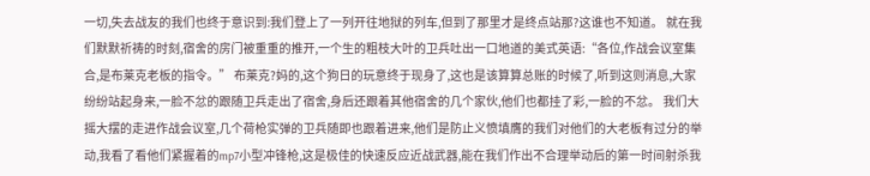一切,失去战友的我们也终于意识到:我们登上了一列开往地狱的列车,但到了那里才是终点站那?这谁也不知道。 就在我们默默祈祷的时刻,宿舍的房门被重重的推开,一个生的粗枝大叶的卫兵吐出一口地道的美式英语:“各位,作战会议室集合,是布莱克老板的指令。” 布莱克?妈的,这个狗日的玩意终于现身了,这也是该算算总账的时候了,听到这则消息,大家纷纷站起身来,一脸不忿的跟随卫兵走出了宿舍,身后还跟着其他宿舍的几个家伙,他们也都挂了彩,一脸的不忿。 我们大摇大摆的走进作战会议室,几个荷枪实弹的卫兵随即也跟着进来,他们是防止义愤填膺的我们对他们的大老板有过分的举动,我看了看他们紧握着的mp7小型冲锋枪,这是极佳的快速反应近战武器,能在我们作出不合理举动后的第一时间射杀我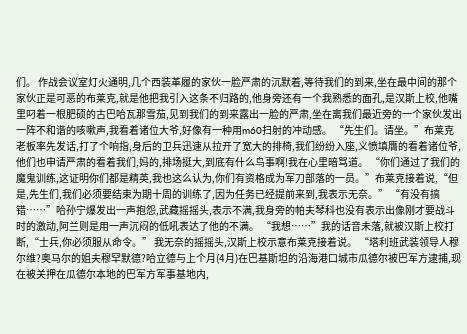们。 作战会议室灯火通明,几个西装革履的家伙一脸严肃的沉默着,等待我们的到来,坐在最中间的那个家伙正是可恶的布莱克,就是他把我引入这条不归路的,他身旁还有一个我熟悉的面孔,是汉斯上校,他嘴里叼着一根肥硕的古巴哈瓦那雪茄,见到我们的到来露出一脸的严肃,坐在离我们最近旁的一个家伙发出一阵不和谐的咳嗽声,我看着诸位大爷,好像有一种用m60扫射的冲动感。 “先生们。请坐。”布莱克老板率先发话,打了个响指,身后的卫兵迅速从拉开了宽大的排椅,我们纷纷入座,义愤填膺的看着诸位爷,他们也申请严肃的看着我们,妈的,排场挺大,到底有什么鸟事啊!我在心里暗骂道。 “你们通过了我们的魔鬼训练,这证明你们都是精英,我也这么认为,你们有资格成为军刀部落的一员。”布莱克接着说,“但是,先生们,我们必须要结束为期十周的训练了,因为任务已经提前来到,我表示无奈。” “有没有搞错……”哈孙宁爆发出一声抱怨,武藏摇摇头,表示不满,我身旁的帕夫琴科也没有表示出像刚才要战斗时的激动,阿兰则是用一声沉闷的低吼表达了他的不满。 “我想……”我的话音未落,就被汉斯上校打断,“士兵,你必须服从命令。” 我无奈的摇摇头,汉斯上校示意布莱克接着说。 “塔利班武装领导人穆尔维?奥马尔的姐夫穆罕默德?哈立德与上个月(4月)在巴基斯坦的沿海港口城市瓜德尔被巴军方逮捕,现在被关押在瓜德尔本地的巴军方军事基地内,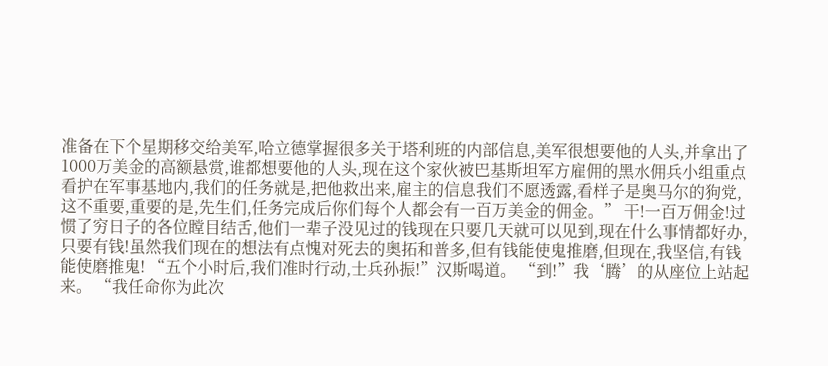准备在下个星期移交给美军,哈立德掌握很多关于塔利班的内部信息,美军很想要他的人头,并拿出了1000万美金的高额悬赏,谁都想要他的人头,现在这个家伙被巴基斯坦军方雇佣的黑水佣兵小组重点看护在军事基地内,我们的任务就是,把他救出来,雇主的信息我们不愿透露,看样子是奥马尔的狗党,这不重要,重要的是,先生们,任务完成后你们每个人都会有一百万美金的佣金。” 干!一百万佣金!过惯了穷日子的各位瞠目结舌,他们一辈子没见过的钱现在只要几天就可以见到,现在什么事情都好办,只要有钱!虽然我们现在的想法有点愧对死去的奥拓和普多,但有钱能使鬼推磨,但现在,我坚信,有钱能使磨推鬼! “五个小时后,我们准时行动,士兵孙振!”汉斯喝道。 “到!”我‘腾’的从座位上站起来。 “我任命你为此次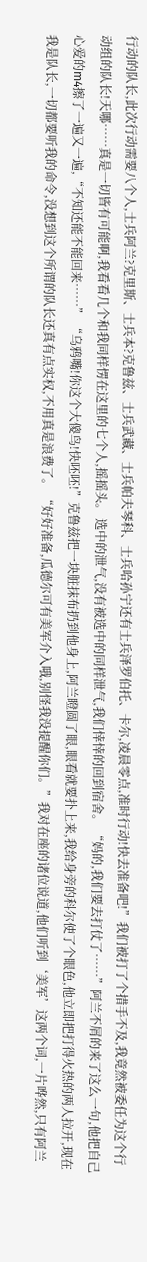行动的队长,此次行动需要八个人,士兵阿兰?克里斯、士兵本?克鲁兹、士兵武藏、士兵帕夫琴科、士兵哈孙宁还有士兵泽罗伯托、卡尔,凌晨零点,准时行动!快去准备吧!”我们被打了个措手不及,我竟然被委任为这个行动组的队长!天哪……真是一切皆有可能啊,我看看几个和我同样愣在这里的七个人,摇摇头。 选中的泄气,没有被选中的同样泄气,我们悻悻的回到宿舍。 “妈的,我们要去打仗了……”阿兰不屑的来了这么一句,他把自己心爱的m4擦了一遍又一遍,“不知还能不能回来……” “乌鸦嘴!你这个大傻鸟!快呸呸!”克鲁兹把一块脏抹布扔到他身上,阿兰瞪圆了眼,眼看就要扑上来,我给身旁的科尔使了个眼色,他立即把打得火热的两人拉开,现在我是队长,一切都要听我的命令,没想到这个所谓的队长还真有点实权,不用真是浪费了。 “好好准备,瓜德尔可有美军介入哦,别怪我没提醒你们。”我对在座的诸位说道,他们听到‘美军’这两个词,一片哗然,只有阿兰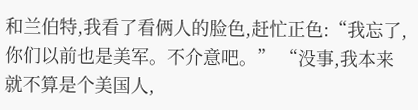和兰伯特,我看了看俩人的脸色,赶忙正色:“我忘了,你们以前也是美军。不介意吧。” “没事,我本来就不算是个美国人,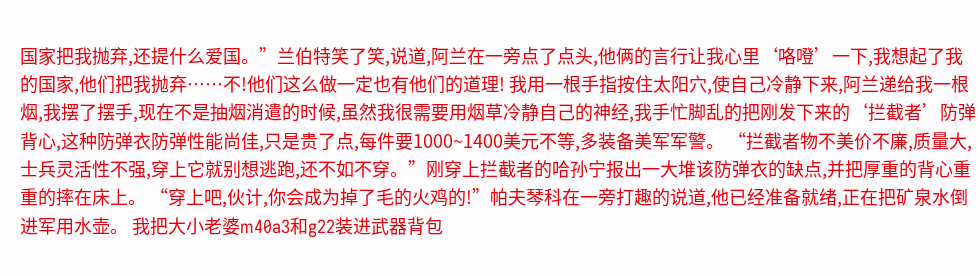国家把我抛弃,还提什么爱国。”兰伯特笑了笑,说道,阿兰在一旁点了点头,他俩的言行让我心里‘咯噔’一下,我想起了我的国家,他们把我抛弃……不!他们这么做一定也有他们的道理! 我用一根手指按住太阳穴,使自己冷静下来,阿兰递给我一根烟,我摆了摆手,现在不是抽烟消遣的时候,虽然我很需要用烟草冷静自己的神经,我手忙脚乱的把刚发下来的‘拦截者’防弹背心,这种防弹衣防弹性能尚佳,只是贵了点,每件要1000~1400美元不等,多装备美军军警。 “拦截者物不美价不廉,质量大,士兵灵活性不强,穿上它就别想逃跑,还不如不穿。”刚穿上拦截者的哈孙宁报出一大堆该防弹衣的缺点,并把厚重的背心重重的摔在床上。 “穿上吧,伙计,你会成为掉了毛的火鸡的!”帕夫琴科在一旁打趣的说道,他已经准备就绪,正在把矿泉水倒进军用水壶。 我把大小老婆m40a3和g22装进武器背包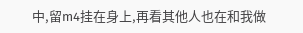中,留m4挂在身上,再看其他人也在和我做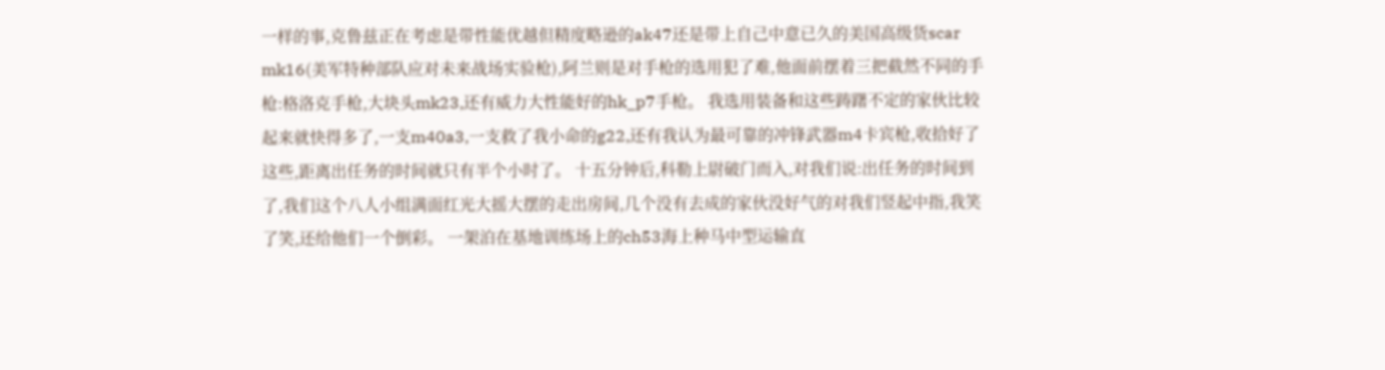一样的事,克鲁兹正在考虑是带性能优越但精度略逊的ak47还是带上自己中意已久的美国高级货scar mk16(美军特种部队应对未来战场实验枪),阿兰则是对手枪的选用犯了难,他面前摆着三把截然不同的手枪:格洛克手枪,大块头mk23,还有威力大性能好的hk_p7手枪。 我选用装备和这些踌躇不定的家伙比较起来就快得多了,一支m40a3,一支救了我小命的g22,还有我认为最可靠的冲锋武器m4卡宾枪,收拾好了这些,距离出任务的时间就只有半个小时了。 十五分钟后,科勒上尉破门而入,对我们说:出任务的时间到了,我们这个八人小组满面红光大摇大摆的走出房间,几个没有去成的家伙没好气的对我们竖起中指,我笑了笑,还给他们一个倒彩。 一架泊在基地训练场上的ch53海上种马中型运输直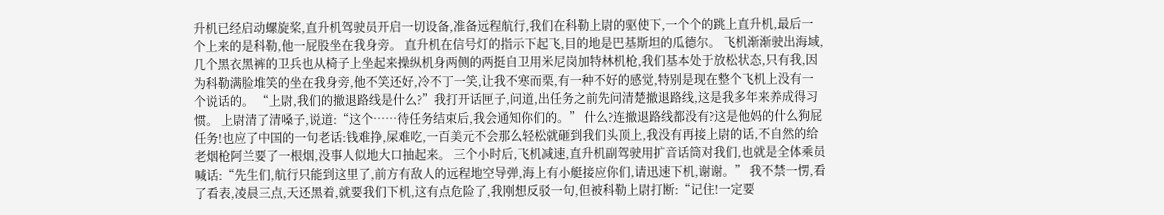升机已经启动螺旋桨,直升机驾驶员开启一切设备,准备远程航行,我们在科勒上尉的驱使下,一个个的跳上直升机,最后一个上来的是科勒,他一屁股坐在我身旁。 直升机在信号灯的指示下起飞,目的地是巴基斯坦的瓜德尔。 飞机渐渐驶出海域,几个黑衣黑裤的卫兵也从椅子上坐起来操纵机身两侧的两挺自卫用米尼岗加特林机枪,我们基本处于放松状态,只有我,因为科勒满脸堆笑的坐在我身旁,他不笑还好,冷不丁一笑,让我不寒而栗,有一种不好的感觉,特别是现在整个飞机上没有一个说话的。 “上尉,我们的撤退路线是什么?”我打开话匣子,问道,出任务之前先问清楚撤退路线,这是我多年来养成得习惯。 上尉清了清嗓子,说道:“这个……待任务结束后,我会通知你们的。” 什么?连撤退路线都没有?这是他妈的什么狗屁任务!也应了中国的一句老话:钱难挣,屎难吃,一百美元不会那么轻松就砸到我们头顶上,我没有再接上尉的话,不自然的给老烟枪阿兰要了一根烟,没事人似地大口抽起来。 三个小时后,飞机减速,直升机副驾驶用扩音话筒对我们,也就是全体乘员喊话:“先生们,航行只能到这里了,前方有敌人的远程地空导弹,海上有小艇接应你们,请迅速下机,谢谢。” 我不禁一愣,看了看表,凌晨三点,天还黑着,就要我们下机,这有点危险了,我刚想反驳一句,但被科勒上尉打断:“记住!一定要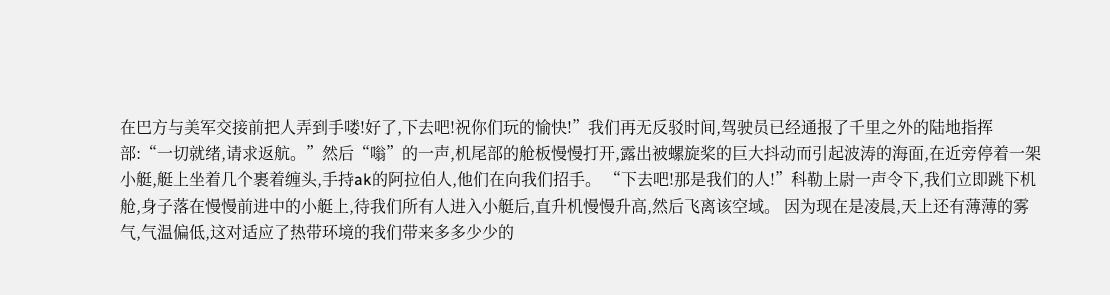在巴方与美军交接前把人弄到手喽!好了,下去吧!祝你们玩的愉快!”我们再无反驳时间,驾驶员已经通报了千里之外的陆地指挥部:“一切就绪,请求返航。”然后“嗡”的一声,机尾部的舱板慢慢打开,露出被螺旋桨的巨大抖动而引起波涛的海面,在近旁停着一架小艇,艇上坐着几个裹着缠头,手持ak的阿拉伯人,他们在向我们招手。 “下去吧!那是我们的人!”科勒上尉一声令下,我们立即跳下机舱,身子落在慢慢前进中的小艇上,待我们所有人进入小艇后,直升机慢慢升高,然后飞离该空域。 因为现在是凌晨,天上还有薄薄的雾气,气温偏低,这对适应了热带环境的我们带来多多少少的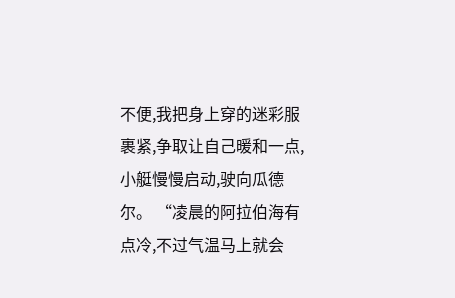不便,我把身上穿的迷彩服裹紧,争取让自己暖和一点,小艇慢慢启动,驶向瓜德尔。 “凌晨的阿拉伯海有点冷,不过气温马上就会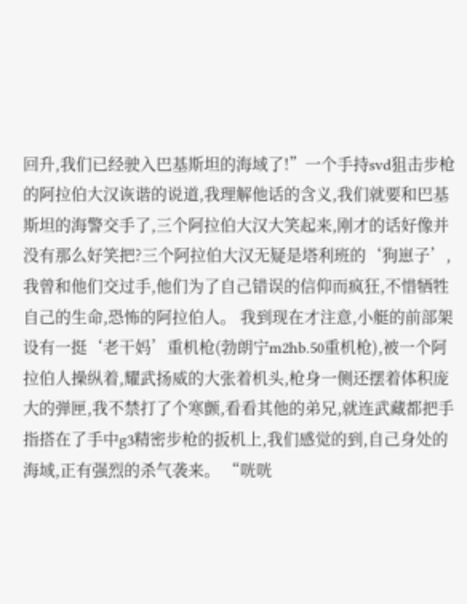回升,我们已经驶入巴基斯坦的海域了!”一个手持svd狙击步枪的阿拉伯大汉诙谐的说道,我理解他话的含义,我们就要和巴基斯坦的海警交手了,三个阿拉伯大汉大笑起来,刚才的话好像并没有那么好笑把?三个阿拉伯大汉无疑是塔利班的‘狗崽子’,我曾和他们交过手,他们为了自己错误的信仰而疯狂,不惜牺牲自己的生命,恐怖的阿拉伯人。 我到现在才注意,小艇的前部架设有一挺‘老干妈’重机枪(勃朗宁m2hb.50重机枪),被一个阿拉伯人操纵着,耀武扬威的大张着机头,枪身一侧还摆着体积庞大的弹匣,我不禁打了个寒颤,看看其他的弟兄,就连武藏都把手指搭在了手中g3精密步枪的扳机上,我们感觉的到,自己身处的海域,正有强烈的杀气袭来。 “咣咣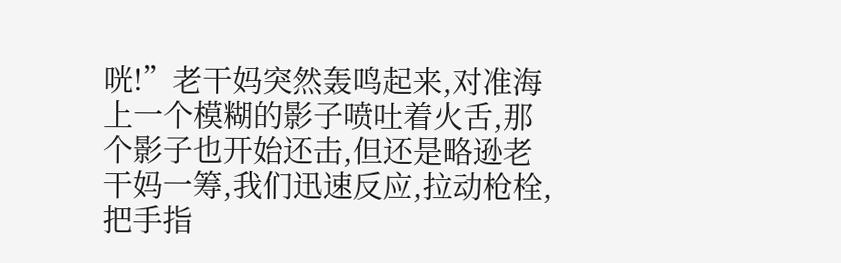咣!”老干妈突然轰鸣起来,对准海上一个模糊的影子喷吐着火舌,那个影子也开始还击,但还是略逊老干妈一筹,我们迅速反应,拉动枪栓,把手指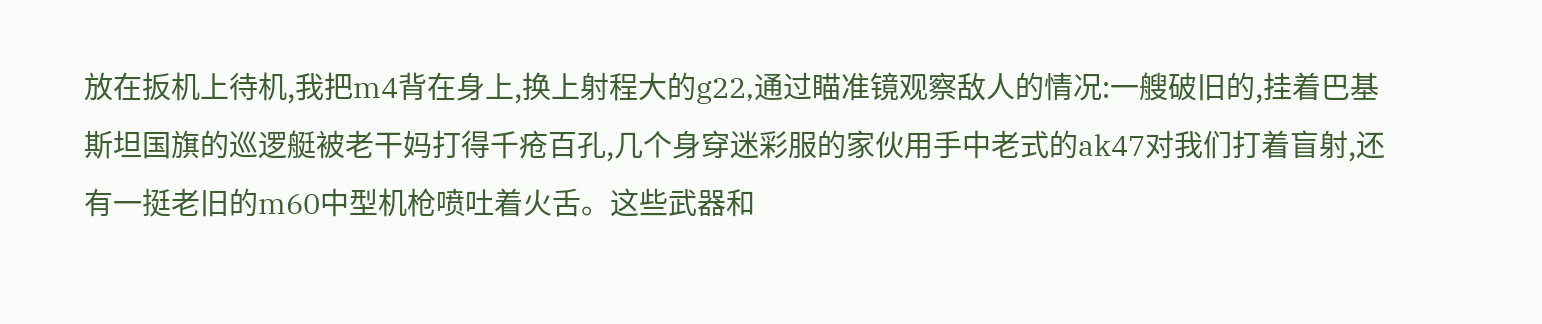放在扳机上待机,我把m4背在身上,换上射程大的g22,通过瞄准镜观察敌人的情况:一艘破旧的,挂着巴基斯坦国旗的巡逻艇被老干妈打得千疮百孔,几个身穿迷彩服的家伙用手中老式的ak47对我们打着盲射,还有一挺老旧的m60中型机枪喷吐着火舌。这些武器和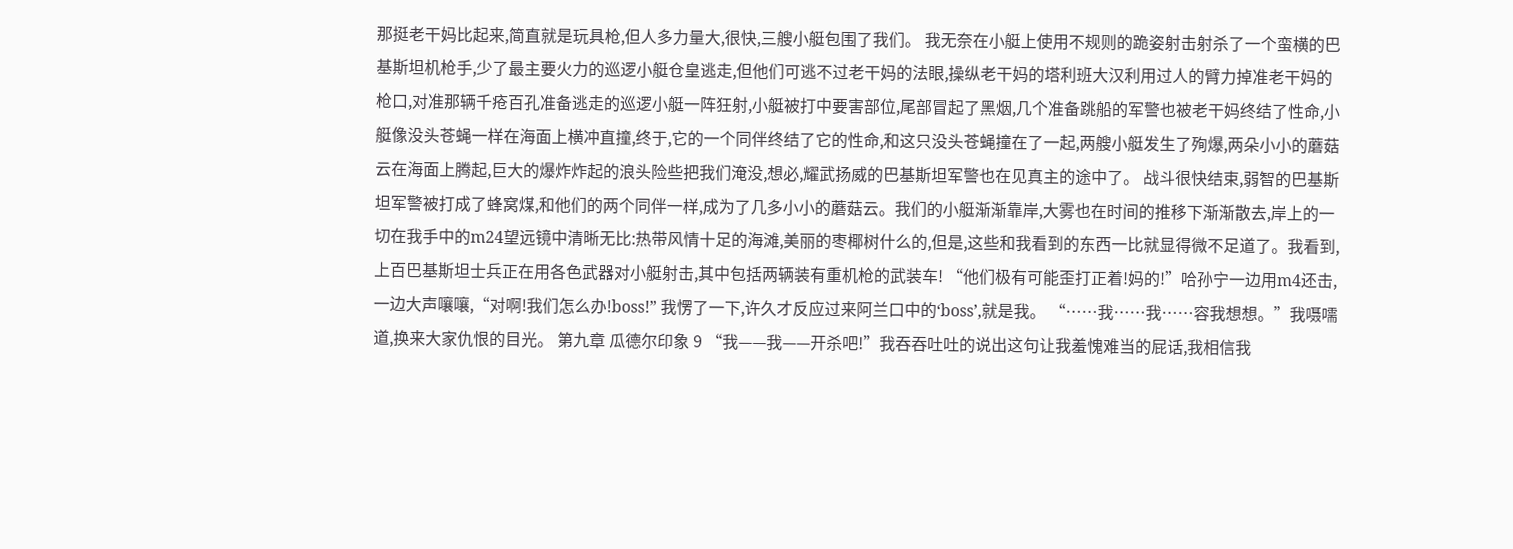那挺老干妈比起来,简直就是玩具枪,但人多力量大,很快,三艘小艇包围了我们。 我无奈在小艇上使用不规则的跪姿射击射杀了一个蛮横的巴基斯坦机枪手,少了最主要火力的巡逻小艇仓皇逃走,但他们可逃不过老干妈的法眼,操纵老干妈的塔利班大汉利用过人的臂力掉准老干妈的枪口,对准那辆千疮百孔准备逃走的巡逻小艇一阵狂射,小艇被打中要害部位,尾部冒起了黑烟,几个准备跳船的军警也被老干妈终结了性命,小艇像没头苍蝇一样在海面上横冲直撞,终于,它的一个同伴终结了它的性命,和这只没头苍蝇撞在了一起,两艘小艇发生了殉爆,两朵小小的蘑菇云在海面上腾起,巨大的爆炸炸起的浪头险些把我们淹没,想必,耀武扬威的巴基斯坦军警也在见真主的途中了。 战斗很快结束,弱智的巴基斯坦军警被打成了蜂窝煤,和他们的两个同伴一样,成为了几多小小的蘑菇云。我们的小艇渐渐靠岸,大雾也在时间的推移下渐渐散去,岸上的一切在我手中的m24望远镜中清晰无比:热带风情十足的海滩,美丽的枣椰树什么的,但是,这些和我看到的东西一比就显得微不足道了。我看到,上百巴基斯坦士兵正在用各色武器对小艇射击,其中包括两辆装有重机枪的武装车! “他们极有可能歪打正着!妈的!”哈孙宁一边用m4还击,一边大声嚷嚷,“对啊!我们怎么办!boss!” 我愣了一下,许久才反应过来阿兰口中的‘boss’,就是我。 “……我……我……容我想想。”我嗫嚅道,换来大家仇恨的目光。 第九章 瓜德尔印象 9 “我——我——开杀吧!”我吞吞吐吐的说出这句让我羞愧难当的屁话,我相信我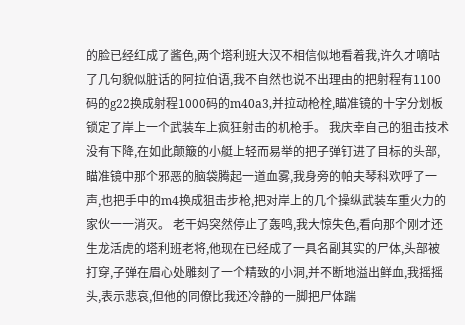的脸已经红成了酱色,两个塔利班大汉不相信似地看着我,许久才嘀咕了几句貌似脏话的阿拉伯语,我不自然也说不出理由的把射程有1100码的g22换成射程1000码的m40a3,并拉动枪栓,瞄准镜的十字分划板锁定了岸上一个武装车上疯狂射击的机枪手。 我庆幸自己的狙击技术没有下降,在如此颠簸的小艇上轻而易举的把子弹钉进了目标的头部,瞄准镜中那个邪恶的脑袋腾起一道血雾,我身旁的帕夫琴科欢呼了一声,也把手中的m4换成狙击步枪,把对岸上的几个操纵武装车重火力的家伙一一消灭。 老干妈突然停止了轰鸣,我大惊失色,看向那个刚才还生龙活虎的塔利班老将,他现在已经成了一具名副其实的尸体,头部被打穿,子弹在眉心处雕刻了一个精致的小洞,并不断地溢出鲜血,我摇摇头,表示悲哀,但他的同僚比我还冷静的一脚把尸体踹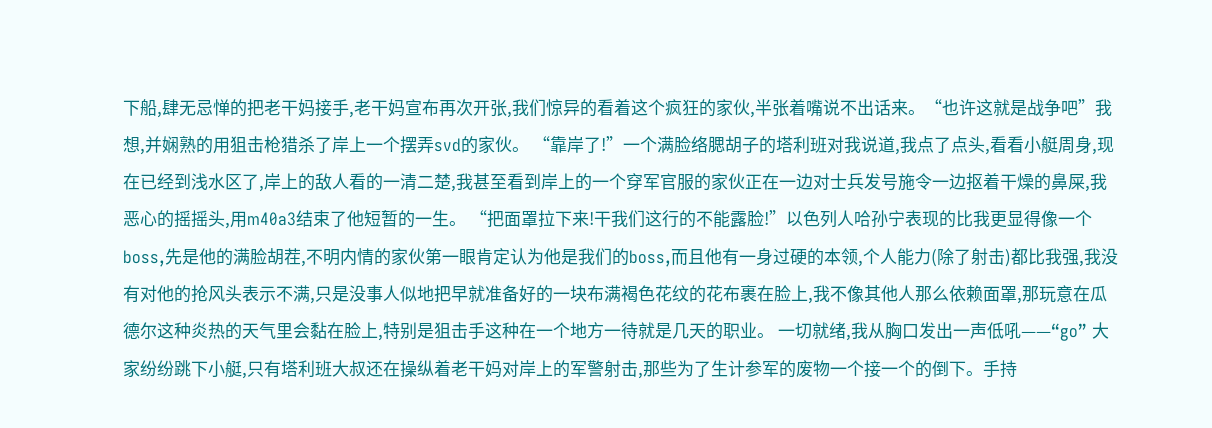下船,肆无忌惮的把老干妈接手,老干妈宣布再次开张,我们惊异的看着这个疯狂的家伙,半张着嘴说不出话来。“也许这就是战争吧”我想,并娴熟的用狙击枪猎杀了岸上一个摆弄svd的家伙。 “靠岸了!”一个满脸络腮胡子的塔利班对我说道,我点了点头,看看小艇周身,现在已经到浅水区了,岸上的敌人看的一清二楚,我甚至看到岸上的一个穿军官服的家伙正在一边对士兵发号施令一边抠着干燥的鼻屎,我恶心的摇摇头,用m40a3结束了他短暂的一生。 “把面罩拉下来!干我们这行的不能露脸!”以色列人哈孙宁表现的比我更显得像一个boss,先是他的满脸胡茬,不明内情的家伙第一眼肯定认为他是我们的boss,而且他有一身过硬的本领,个人能力(除了射击)都比我强,我没有对他的抢风头表示不满,只是没事人似地把早就准备好的一块布满褐色花纹的花布裹在脸上,我不像其他人那么依赖面罩,那玩意在瓜德尔这种炎热的天气里会黏在脸上,特别是狙击手这种在一个地方一待就是几天的职业。 一切就绪,我从胸口发出一声低吼——“go” 大家纷纷跳下小艇,只有塔利班大叔还在操纵着老干妈对岸上的军警射击,那些为了生计参军的废物一个接一个的倒下。手持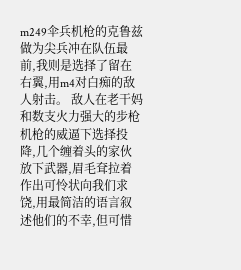m249伞兵机枪的克鲁兹做为尖兵冲在队伍最前,我则是选择了留在右翼,用m4对白痴的敌人射击。 敌人在老干妈和数支火力强大的步枪机枪的威逼下选择投降,几个缠着头的家伙放下武器,眉毛耷拉着作出可怜状向我们求饶,用最简洁的语言叙述他们的不幸,但可惜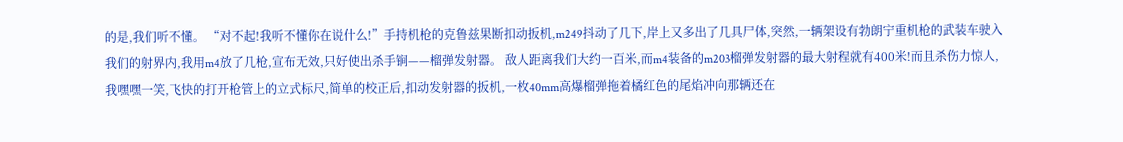的是,我们听不懂。 “对不起!我听不懂你在说什么!”手持机枪的克鲁兹果断扣动扳机,m249抖动了几下,岸上又多出了几具尸体,突然,一辆架设有勃朗宁重机枪的武装车驶入我们的射界内,我用m4放了几枪,宣布无效,只好使出杀手锏——榴弹发射器。 敌人距离我们大约一百米,而m4装备的m203榴弹发射器的最大射程就有400米!而且杀伤力惊人,我嘿嘿一笑,飞快的打开枪管上的立式标尺,简单的校正后,扣动发射器的扳机,一枚40mm高爆榴弹拖着橘红色的尾焰冲向那辆还在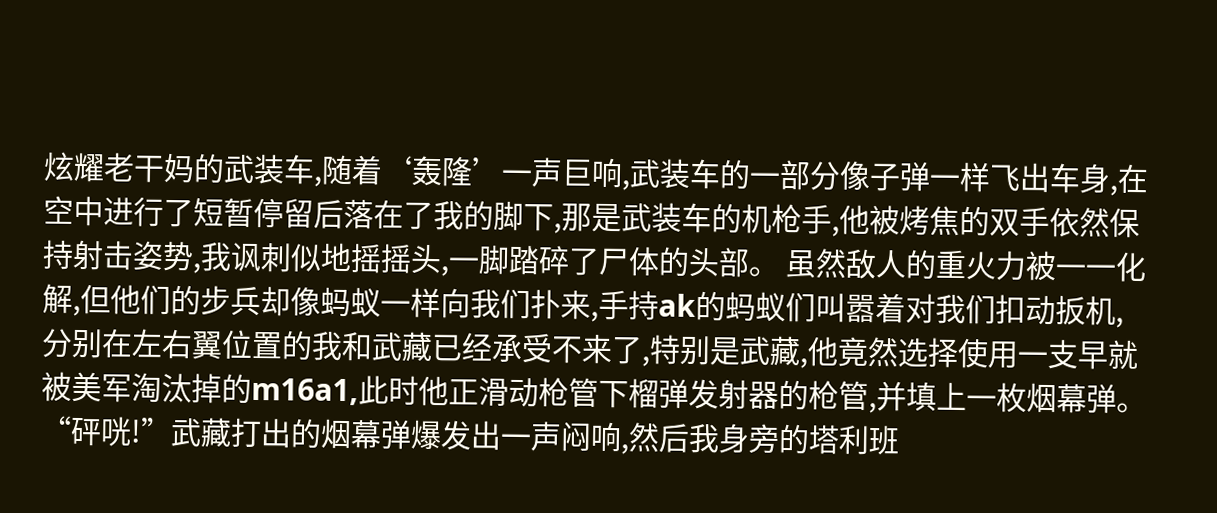炫耀老干妈的武装车,随着‘轰隆’一声巨响,武装车的一部分像子弹一样飞出车身,在空中进行了短暂停留后落在了我的脚下,那是武装车的机枪手,他被烤焦的双手依然保持射击姿势,我讽刺似地摇摇头,一脚踏碎了尸体的头部。 虽然敌人的重火力被一一化解,但他们的步兵却像蚂蚁一样向我们扑来,手持ak的蚂蚁们叫嚣着对我们扣动扳机,分别在左右翼位置的我和武藏已经承受不来了,特别是武藏,他竟然选择使用一支早就被美军淘汰掉的m16a1,此时他正滑动枪管下榴弹发射器的枪管,并填上一枚烟幕弹。 “砰咣!”武藏打出的烟幕弹爆发出一声闷响,然后我身旁的塔利班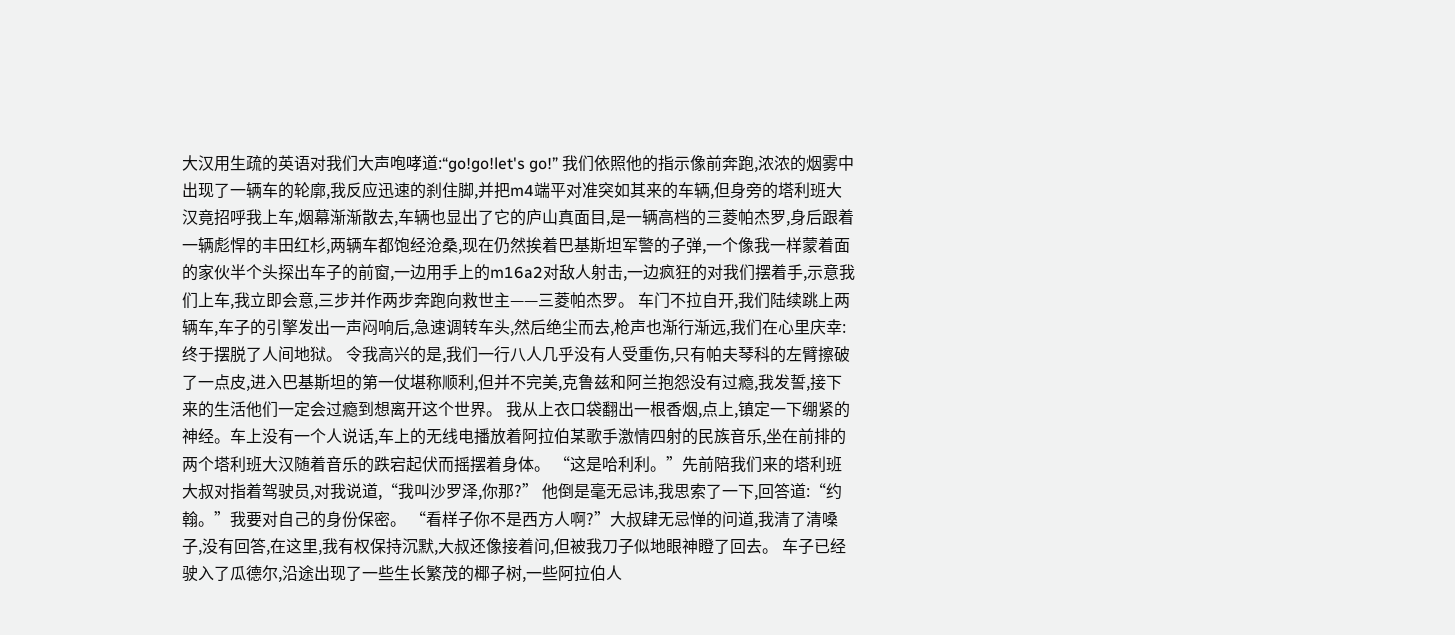大汉用生疏的英语对我们大声咆哮道:“go!go!let's go!” 我们依照他的指示像前奔跑,浓浓的烟雾中出现了一辆车的轮廓,我反应迅速的刹住脚,并把m4端平对准突如其来的车辆,但身旁的塔利班大汉竟招呼我上车,烟幕渐渐散去,车辆也显出了它的庐山真面目,是一辆高档的三菱帕杰罗,身后跟着一辆彪悍的丰田红杉,两辆车都饱经沧桑,现在仍然挨着巴基斯坦军警的子弹,一个像我一样蒙着面的家伙半个头探出车子的前窗,一边用手上的m16a2对敌人射击,一边疯狂的对我们摆着手,示意我们上车,我立即会意,三步并作两步奔跑向救世主——三菱帕杰罗。 车门不拉自开,我们陆续跳上两辆车,车子的引擎发出一声闷响后,急速调转车头,然后绝尘而去,枪声也渐行渐远,我们在心里庆幸:终于摆脱了人间地狱。 令我高兴的是,我们一行八人几乎没有人受重伤,只有帕夫琴科的左臂擦破了一点皮,进入巴基斯坦的第一仗堪称顺利,但并不完美,克鲁兹和阿兰抱怨没有过瘾,我发誓,接下来的生活他们一定会过瘾到想离开这个世界。 我从上衣口袋翻出一根香烟,点上,镇定一下绷紧的神经。车上没有一个人说话,车上的无线电播放着阿拉伯某歌手激情四射的民族音乐,坐在前排的两个塔利班大汉随着音乐的跌宕起伏而摇摆着身体。 “这是哈利利。”先前陪我们来的塔利班大叔对指着驾驶员,对我说道,“我叫沙罗泽,你那?” 他倒是毫无忌讳,我思索了一下,回答道:“约翰。”我要对自己的身份保密。 “看样子你不是西方人啊?”大叔肆无忌惮的问道,我清了清嗓子,没有回答,在这里,我有权保持沉默,大叔还像接着问,但被我刀子似地眼神瞪了回去。 车子已经驶入了瓜德尔,沿途出现了一些生长繁茂的椰子树,一些阿拉伯人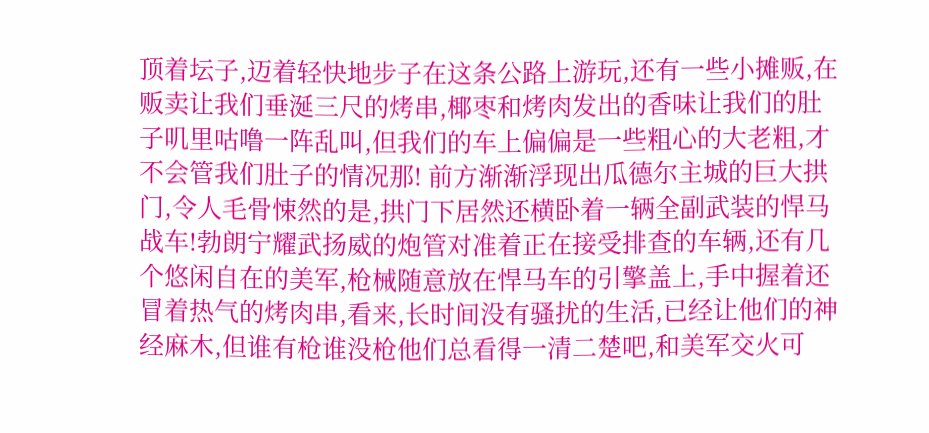顶着坛子,迈着轻快地步子在这条公路上游玩,还有一些小摊贩,在贩卖让我们垂涎三尺的烤串,椰枣和烤肉发出的香味让我们的肚子叽里咕噜一阵乱叫,但我们的车上偏偏是一些粗心的大老粗,才不会管我们肚子的情况那! 前方渐渐浮现出瓜德尔主城的巨大拱门,令人毛骨悚然的是,拱门下居然还横卧着一辆全副武装的悍马战车!勃朗宁耀武扬威的炮管对准着正在接受排查的车辆,还有几个悠闲自在的美军,枪械随意放在悍马车的引擎盖上,手中握着还冒着热气的烤肉串,看来,长时间没有骚扰的生活,已经让他们的神经麻木,但谁有枪谁没枪他们总看得一清二楚吧,和美军交火可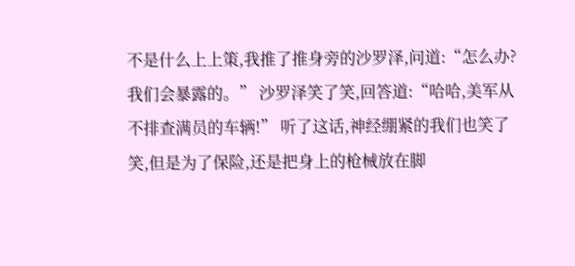不是什么上上策,我推了推身旁的沙罗泽,问道:“怎么办?我们会暴露的。” 沙罗泽笑了笑,回答道:“哈哈,美军从不排查满员的车辆!” 听了这话,神经绷紧的我们也笑了笑,但是为了保险,还是把身上的枪械放在脚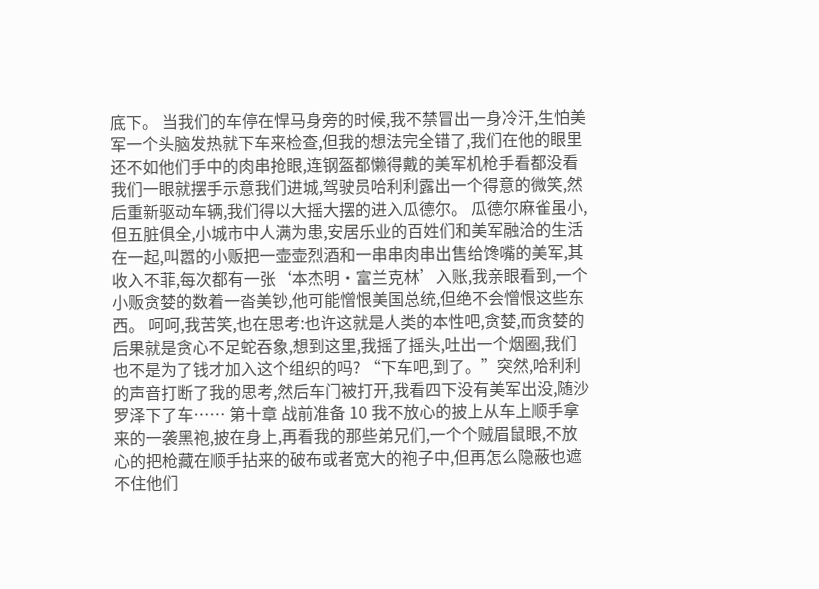底下。 当我们的车停在悍马身旁的时候,我不禁冒出一身冷汗,生怕美军一个头脑发热就下车来检查,但我的想法完全错了,我们在他的眼里还不如他们手中的肉串抢眼,连钢盔都懒得戴的美军机枪手看都没看我们一眼就摆手示意我们进城,驾驶员哈利利露出一个得意的微笑,然后重新驱动车辆,我们得以大摇大摆的进入瓜德尔。 瓜德尔麻雀虽小,但五脏俱全,小城市中人满为患,安居乐业的百姓们和美军融洽的生活在一起,叫嚣的小贩把一壶壶烈酒和一串串肉串出售给馋嘴的美军,其收入不菲,每次都有一张‘本杰明·富兰克林’入账,我亲眼看到,一个小贩贪婪的数着一沓美钞,他可能憎恨美国总统,但绝不会憎恨这些东西。 呵呵,我苦笑,也在思考:也许这就是人类的本性吧,贪婪,而贪婪的后果就是贪心不足蛇吞象,想到这里,我摇了摇头,吐出一个烟圈,我们也不是为了钱才加入这个组织的吗? “下车吧,到了。”突然,哈利利的声音打断了我的思考,然后车门被打开,我看四下没有美军出没,随沙罗泽下了车…… 第十章 战前准备 10 我不放心的披上从车上顺手拿来的一袭黑袍,披在身上,再看我的那些弟兄们,一个个贼眉鼠眼,不放心的把枪藏在顺手拈来的破布或者宽大的袍子中,但再怎么隐蔽也遮不住他们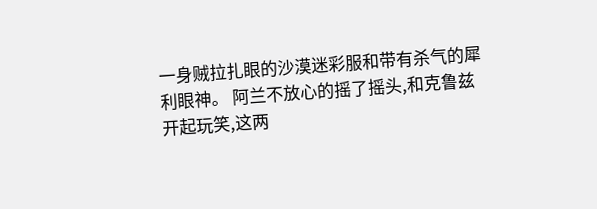一身贼拉扎眼的沙漠迷彩服和带有杀气的犀利眼神。 阿兰不放心的摇了摇头,和克鲁兹开起玩笑,这两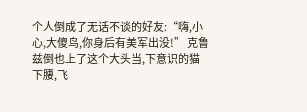个人倒成了无话不谈的好友:“嗨,小心,大傻鸟,你身后有美军出没!” 克鲁兹倒也上了这个大头当,下意识的猫下腰,飞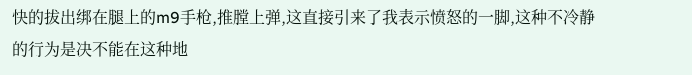快的拔出绑在腿上的m9手枪,推膛上弹,这直接引来了我表示愤怒的一脚,这种不冷静的行为是决不能在这种地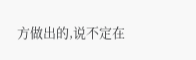方做出的,说不定在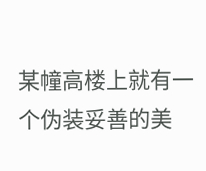某幢高楼上就有一个伪装妥善的美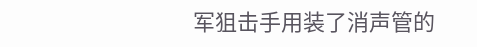军狙击手用装了消声管的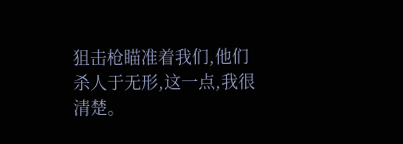狙击枪瞄准着我们,他们杀人于无形,这一点,我很清楚。